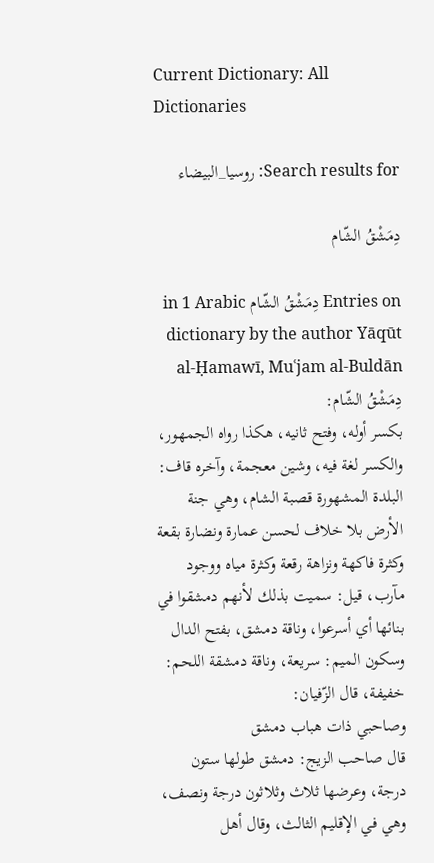Current Dictionary: All Dictionaries

Search results for: روسيا_البيضاء

دِمَشْقُ الشّام

Entries on دِمَشْقُ الشّام in 1 Arabic dictionary by the author Yāqūt al-Ḥamawī, Muʿjam al-Buldān
دِمَشْقُ الشّام:
بكسر أوله، وفتح ثانيه، هكذا رواه الجمهور، والكسر لغة فيه، وشين معجمة، وآخره قاف: البلدة المشهورة قصبة الشام، وهي جنة الأرض بلا خلاف لحسن عمارة ونضارة بقعة وكثرة فاكهة ونزاهة رقعة وكثرة مياه ووجود مآرب، قيل: سميت بذلك لأنهم دمشقوا في بنائها أي أسرعوا، وناقة دمشق، بفتح الدال وسكون الميم: سريعة، وناقة دمشقة اللحم: خفيفة، قال الزّفيان:
وصاحبي ذات هباب دمشق
قال صاحب الزيج: دمشق طولها ستون درجة، وعرضها ثلاث وثلاثون درجة ونصف، وهي في الإقليم الثالث، وقال أهل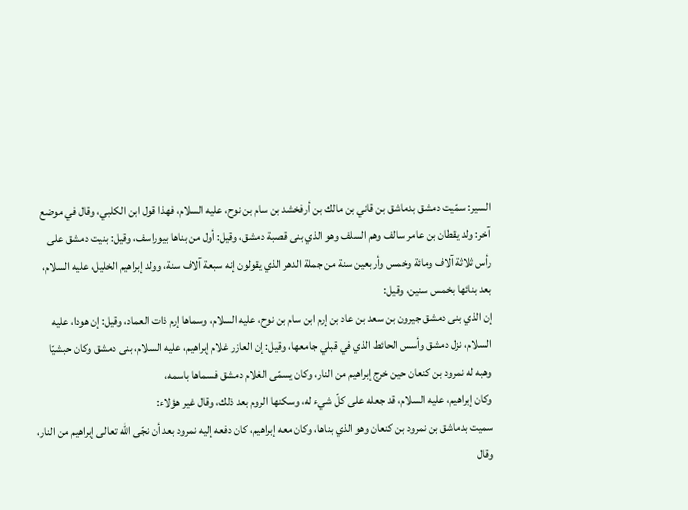السير: سمّيت دمشق بدماشق بن قاني بن مالك بن أرفخشد بن سام بن نوح، عليه السلام، فهذا قول ابن الكلبي، وقال في موضع آخر: ولد يقطان بن عامر سالف وهم السلف وهو الذي بنى قصبة دمشق، وقيل: أول من بناها بيوراسف، وقيل: بنيت دمشق على رأس ثلاثة آلاف ومائة وخمس وأربعين سنة من جملة الدهر الذي يقولون إنه سبعة آلاف سنة، وولد إبراهيم الخليل، عليه السلام، بعد بنائها بخمس سنين، وقيل:
إن الذي بنى دمشق جيرون بن سعد بن عاد بن إرم ابن سام بن نوح، عليه السلام، وسماها إرم ذات العماد، وقيل: إن هودا، عليه السلام، نزل دمشق وأسس الحائط الذي في قبلي جامعها، وقيل: إن العازر غلام إبراهيم، عليه السلام، بنى دمشق وكان حبشيّا وهبه له نمرود بن كنعان حين خرج إبراهيم من النار، وكان يسمّى الغلام دمشق فسماها باسمه،
وكان إبراهيم، عليه السلام، قد جعله على كلّ شيء له، وسكنها الروم بعد ذلك، وقال غير هؤلاء:
سميت بدماشق بن نمرود بن كنعان وهو الذي بناها، وكان معه إبراهيم، كان دفعه إليه نمرود بعد أن نجّى الله تعالى إبراهيم من النار، وقال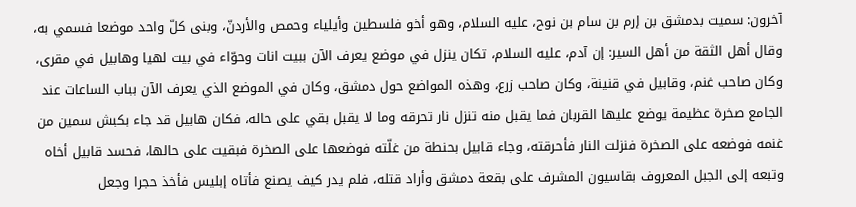آخرون: سميت بدمشق بن إرم بن سام بن نوح، عليه السلام، وهو أخو فلسطين وأيلياء وحمص والأردنّ، وبنى كلّ واحد موضعا فسمي به، وقال أهل الثقة من أهل السير: إن آدم، عليه السلام، تكان ينزل في موضع يعرف الآن ببيت انات وحوّاء في بيت لهيا وهابيل في مقرى، وكان صاحب غنم، وقابيل في قنينة، وكان صاحب زرع، وهذه المواضع حول دمشق، وكان في الموضع الذي يعرف الآن بباب الساعات عند الجامع صخرة عظيمة يوضع عليها القربان فما يقبل منه تنزل نار تحرقه وما لا يقبل بقي على حاله، فكان هابيل قد جاء بكبش سمين من غنمه فوضعه على الصخرة فنزلت النار فأحرقته، وجاء قابيل بحنطة من غلّته فوضعها على الصخرة فبقيت على حالها، فحسد قابيل أخاه وتبعه إلى الجبل المعروف بقاسيون المشرف على بقعة دمشق وأراد قتله، فلم يدر كيف يصنع فأتاه إبليس فأخذ حجرا وجعل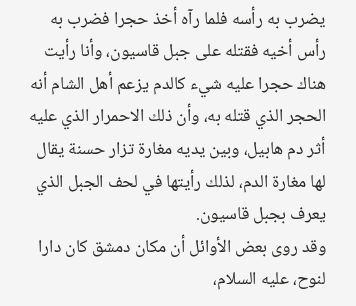يضرب به رأسه فلما رآه أخذ حجرا فضرب به رأس أخيه فقتله على جبل قاسيون، وأنا رأيت هناك حجرا عليه شيء كالدم يزعم أهل الشام أنه الحجر الذي قتله به، وأن ذلك الاحمرار الذي عليه أثر دم هابيل، وبين يديه مغارة تزار حسنة يقال لها مغارة الدم، لذلك رأيتها في لحف الجبل الذي يعرف بجبل قاسيون.
وقد روى بعض الأوائل أن مكان دمشق كان دارا لنوح، عليه السلام،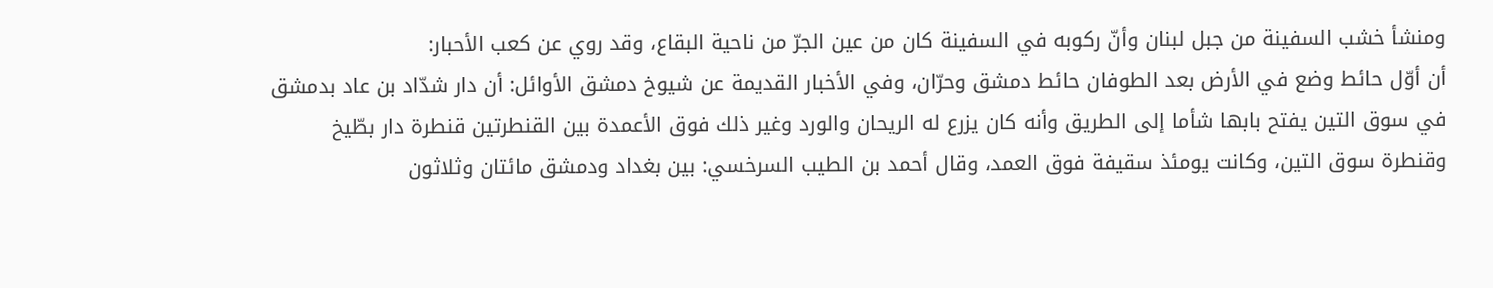ومنشأ خشب السفينة من جبل لبنان وأنّ ركوبه في السفينة كان من عين الجرّ من ناحية البقاع، وقد روي عن كعب الأحبار:
أن أوّل حائط وضع في الأرض بعد الطوفان حائط دمشق وحرّان، وفي الأخبار القديمة عن شيوخ دمشق الأوائل: أن دار شدّاد بن عاد بدمشق في سوق التين يفتح بابها شأما إلى الطريق وأنه كان يزرع له الريحان والورد وغير ذلك فوق الأعمدة بين القنطرتين قنطرة دار بطّيخ وقنطرة سوق التين، وكانت يومئذ سقيفة فوق العمد، وقال أحمد بن الطيب السرخسي: بين بغداد ودمشق مائتان وثلاثون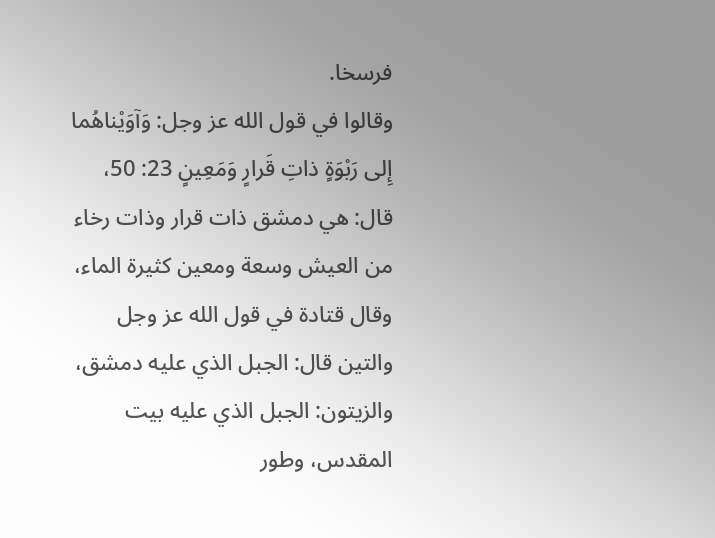فرسخا.
وقالوا في قول الله عز وجل: وَآوَيْناهُما إِلى رَبْوَةٍ ذاتِ قَرارٍ وَمَعِينٍ 23: 50، قال: هي دمشق ذات قرار وذات رخاء من العيش وسعة ومعين كثيرة الماء، وقال قتادة في قول الله عز وجل والتين قال: الجبل الذي عليه دمشق، والزيتون: الجبل الذي عليه بيت المقدس، وطور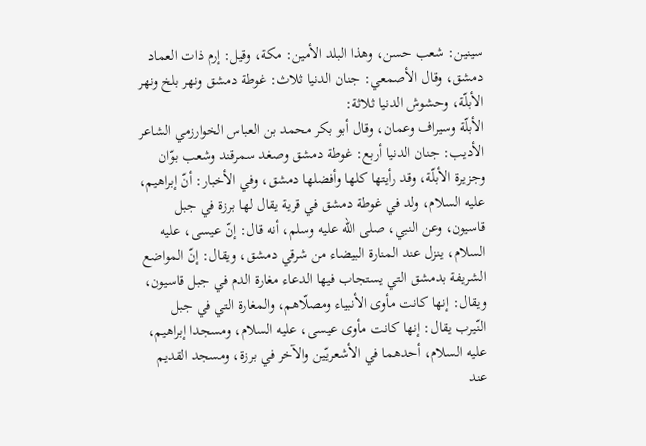سينين: شعب حسن، وهذا البلد الأمين: مكة، وقيل: إرم ذات العماد دمشق، وقال الأصمعي: جنان الدنيا ثلاث: غوطة دمشق ونهر بلخ ونهر الأبلّة، وحشوش الدنيا ثلاثة:
الأبلّة وسيراف وعمان، وقال أبو بكر محمد بن العباس الخوارزمي الشاعر الأديب: جنان الدنيا أربع: غوطة دمشق وصغد سمرقند وشعب بوّان وجزيرة الأبلّة، وقد رأيتها كلها وأفضلها دمشق، وفي الأخبار: أنّ إبراهيم، عليه السلام، ولد في غوطة دمشق في قرية يقال لها برزة في جبل قاسيون، وعن النبي، صلى الله عليه وسلم، أنه قال: إنّ عيسى، عليه السلام، ينزل عند المنارة البيضاء من شرقي دمشق، ويقال: إنّ المواضع الشريفة بدمشق التي يستجاب فيها الدعاء مغارة الدم في جبل قاسيون،
ويقال: إنها كانت مأوى الأنبياء ومصلّاهم، والمغارة التي في جبل النّيرب يقال: إنها كانت مأوى عيسى، عليه السلام، ومسجدا إبراهيم، عليه السلام، أحدهما في الأشعريّين والآخر في برزة، ومسجد القديم عند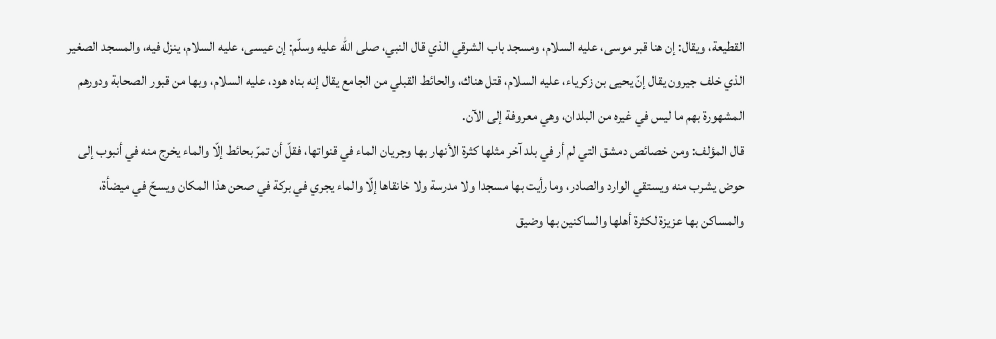القطيعة، ويقال: إن هنا قبر موسى، عليه السلام، ومسجد باب الشرقي الذي قال النبي، صلى الله عليه وسلّم: إن عيسى، عليه السلام، ينزل فيه، والمسجد الصغير الذي خلف جيرون يقال إنّ يحيى بن زكرياء، عليه السلام، قتل هناك، والحائط القبلي من الجامع يقال إنه بناه هود، عليه السلام، وبها من قبور الصحابة ودورهم المشهورة بهم ما ليس في غيره من البلدان، وهي معروفة إلى الآن.
قال المؤلف: ومن خصائص دمشق التي لم أر في بلد آخر مثلها كثرة الأنهار بها وجريان الماء في قنواتها، فقلّ أن تمرّ بحائط إلّا والماء يخرج منه في أنبوب إلى حوض يشرب منه ويستقي الوارد والصادر، وما رأيت بها مسجدا ولا مدرسة ولا خانقاها إلّا والماء يجري في بركة في صحن هذا المكان ويسحّ في ميضأة، والمساكن بها عزيزة لكثرة أهلها والساكنين بها وضيق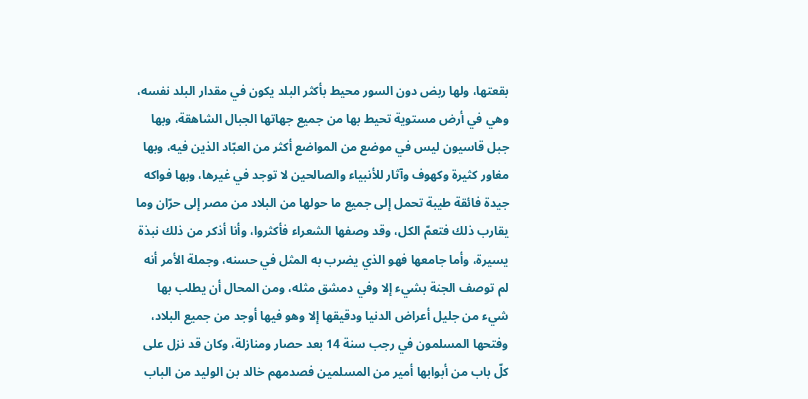بقعتها، ولها ربض دون السور محيط بأكثر البلد يكون في مقدار البلد نفسه، وهي في أرض مستوية تحيط بها من جميع جهاتها الجبال الشاهقة، وبها جبل قاسيون ليس في موضع من المواضع أكثر من العبّاد الذين فيه، وبها مغاور كثيرة وكهوف وآثار للأنبياء والصالحين لا توجد في غيرها، وبها فواكه جيدة فائقة طيبة تحمل إلى جميع ما حولها من البلاد من مصر إلى حرّان وما يقارب ذلك فتعمّ الكل، وقد وصفها الشعراء فأكثروا، وأنا أذكر من ذلك نبذة يسيرة، وأما جامعها فهو الذي يضرب به المثل في حسنه، وجملة الأمر أنه لم توصف الجنة بشيء إلا وفي دمشق مثله، ومن المحال أن يطلب بها شيء من جليل أعراض الدنيا ودقيقها إلا وهو فيها أوجد من جميع البلاد، وفتحها المسلمون في رجب سنة 14 بعد حصار ومنازلة، وكان قد نزل على كلّ باب من أبوابها أمير من المسلمين فصدمهم خالد بن الوليد من الباب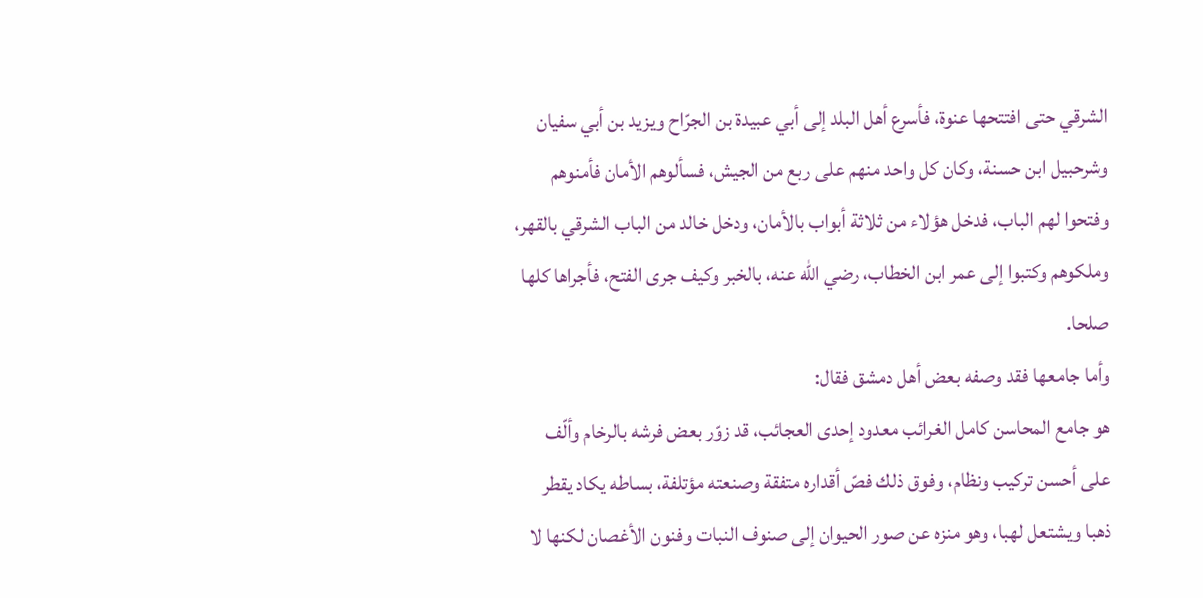الشرقي حتى افتتحها عنوة، فأسرع أهل البلد إلى أبي عبيدة بن الجرّاح ويزيد بن أبي سفيان وشرحبيل ابن حسنة، وكان كل واحد منهم على ربع من الجيش، فسألوهم الأمان فأمنوهم وفتحوا لهم الباب، فدخل هؤلاء من ثلاثة أبواب بالأمان، ودخل خالد من الباب الشرقي بالقهر، وملكوهم وكتبوا إلى عمر ابن الخطاب، رضي الله عنه، بالخبر وكيف جرى الفتح، فأجراها كلها صلحا.
وأما جامعها فقد وصفه بعض أهل دمشق فقال:
هو جامع المحاسن كامل الغرائب معدود إحدى العجائب، قد زوّر بعض فرشه بالرخام وألّف على أحسن تركيب ونظام، وفوق ذلك فصّ أقداره متفقة وصنعته مؤتلفة، بساطه يكاد يقطر ذهبا ويشتعل لهبا، وهو منزه عن صور الحيوان إلى صنوف النبات وفنون الأغصان لكنها لا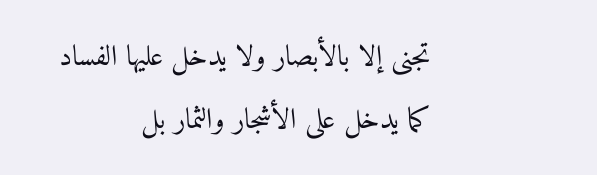تجنى إلا بالأبصار ولا يدخل عليها الفساد كما يدخل على الأشجار والثمار بل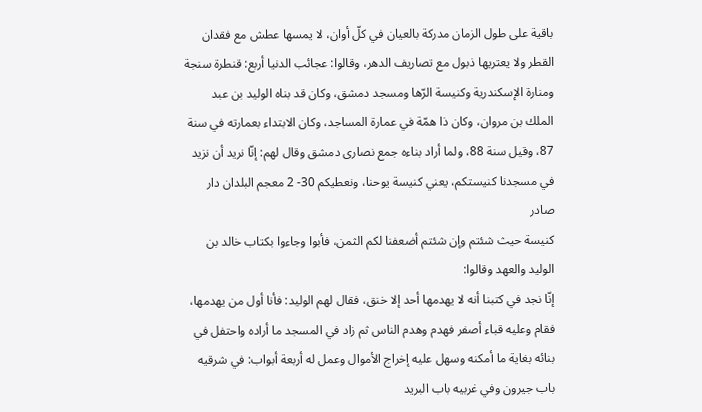باقية على طول الزمان مدركة بالعيان في كلّ أوان، لا يمسها عطش مع فقدان القطر ولا يعتريها ذبول مع تصاريف الدهر، وقالوا: عجائب الدنيا أربع: قنطرة سنجة ومنارة الإسكندرية وكنيسة الرّها ومسجد دمشق، وكان قد بناه الوليد بن عبد الملك بن مروان، وكان ذا همّة في عمارة المساجد، وكان الابتداء بعمارته في سنة 87، وقيل سنة 88، ولما أراد بناءه جمع نصارى دمشق وقال لهم: إنّا نريد أن نزيد في مسجدنا كنيستكم، يعني كنيسة يوحنا، ونعطيكم 30- 2 معجم البلدان دار صادر
كنيسة حيث شئتم وإن شئتم أضعفنا لكم الثمن، فأبوا وجاءوا بكتاب خالد بن الوليد والعهد وقالوا:
إنّا نجد في كتبنا أنه لا يهدمها أحد إلا خنق، فقال لهم الوليد: فأنا أول من يهدمها، فقام وعليه قباء أصفر فهدم وهدم الناس ثم زاد في المسجد ما أراده واحتفل في بنائه بغاية ما أمكنه وسهل عليه إخراج الأموال وعمل له أربعة أبواب: في شرقيه باب جيرون وفي غربيه باب البريد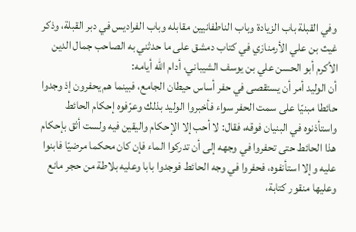وفي القبلة باب الزيادة وباب الناطفانيين مقابله وباب الفراديس في دبر القبلة، وذكر غيث بن علي الأرمنازي في كتاب دمشق على ما حدثني به الصاحب جمال الدين الأكرم أبو الحسن علي بن يوسف الشيباني، أدام الله أيامه:
أن الوليد أمر أن يستقصى في حفر أساس حيطان الجامع، فبينما هم يحفرون إذ وجدوا حائطا مبنيّا على سمت الحفر سواء فأخبروا الوليد بذلك وعرّفوه إحكام الحائط واستأذنوه في البنيان فوقه، فقال: لا أحب إلا الإحكام واليقين فيه ولست أثق بإحكام هذا الحائط حتى تحفروا في وجهه إلى أن تدركوا الماء فإن كان محكما مرضيّا فابنوا عليه وإلا استأنفوه، فحفروا في وجه الحائط فوجدوا بابا وعليه بلاطة من حجر مانع وعليها منقور كتابة،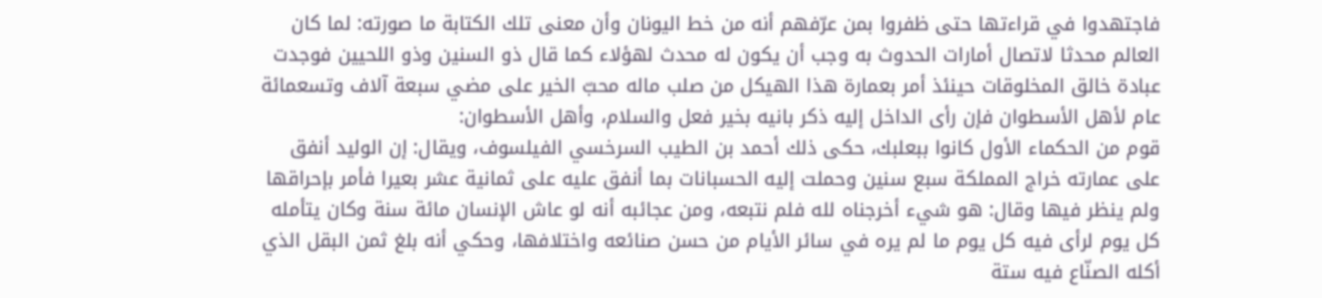فاجتهدوا في قراءتها حتى ظفروا بمن عرّفهم أنه من خط اليونان وأن معنى تلك الكتابة ما صورته: لما كان العالم محدثا لاتصال أمارات الحدوث به وجب أن يكون له محدث لهؤلاء كما قال ذو السنين وذو اللحيين فوجدت عبادة خالق المخلوقات حينئذ أمر بعمارة هذا الهيكل من صلب ماله محبّ الخير على مضي سبعة آلاف وتسعمائة عام لأهل الأسطوان فإن رأى الداخل إليه ذكر بانيه بخير فعل والسلام، وأهل الأسطوان:
قوم من الحكماء الأول كانوا ببعلبك، حكى ذلك أحمد بن الطيب السرخسي الفيلسوف، ويقال: إن الوليد أنفق على عمارته خراج المملكة سبع سنين وحملت إليه الحسبانات بما أنفق عليه على ثمانية عشر بعيرا فأمر بإحراقها ولم ينظر فيها وقال: هو شيء أخرجناه لله فلم نتبعه، ومن عجائبه أنه لو عاش الإنسان مائة سنة وكان يتأمله كل يوم لرأى فيه كل يوم ما لم يره في سائر الأيام من حسن صنائعه واختلافها، وحكي أنه بلغ ثمن البقل الذي أكله الصنّاع فيه ستة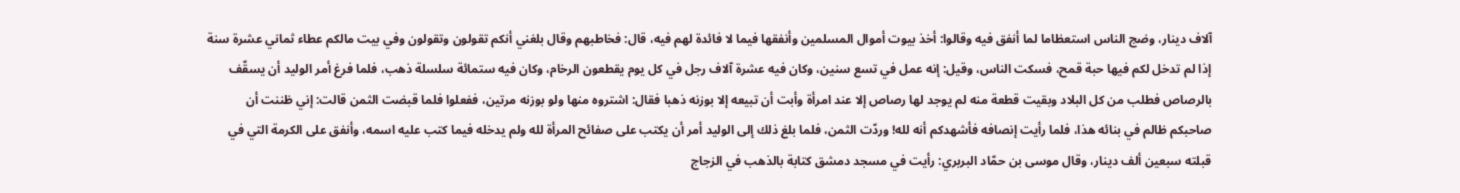آلاف دينار، وضج الناس استعظاما لما أنفق فيه وقالوا: أخذ بيوت أموال المسلمين وأنفقها فيما لا فائدة لهم فيه، قال: فخاطبهم وقال بلغني أنكم تقولون وتقولون وفي بيت مالكم عطاء ثماني عشرة سنة إذا لم تدخل لكم فيها حبة قمح، فسكت الناس، وقيل: إنه عمل في تسع سنين، وكان فيه عشرة آلاف رجل في كل يوم يقطعون الرخام، وكان فيه ستمائة سلسلة ذهب، فلما فرغ أمر الوليد أن يسقّف بالرصاص فطلب من كل البلاد وبقيت قطعة منه لم يوجد لها رصاص إلا عند امرأة وأبت أن تبيعه إلا بوزنه ذهبا فقال: اشتروه منها ولو بوزنه مرتين، ففعلوا فلما قبضت الثمن قالت: إني ظننت أن صاحبكم ظالم في بنائه هذا، فلما رأيت إنصافه فأشهدكم أنه لله! وردّت الثمن، فلما بلغ ذلك إلى الوليد أمر أن يكتب على صفائح المرأة لله ولم يدخله فيما كتب عليه اسمه، وأنفق على الكرمة التي في قبلته سبعين ألف دينار، وقال موسى بن حمّاد البربري: رأيت في مسجد دمشق كتابة بالذهب في الزجاج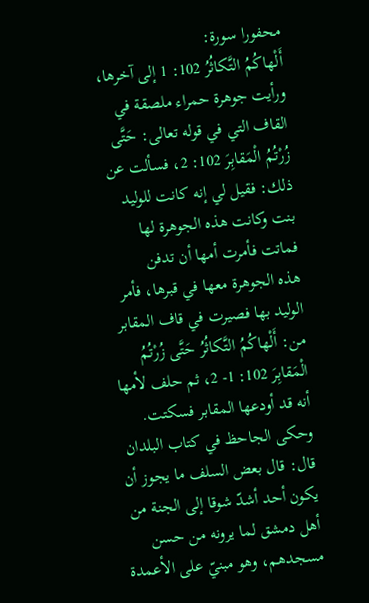محفورا سورة:
أَلْهاكُمُ التَّكاثُرُ 102: 1 إلى آخرها، ورأيت جوهرة حمراء ملصقة في القاف التي في قوله تعالى: حَتَّى زُرْتُمُ الْمَقابِرَ 102: 2، فسألت عن ذلك: فقيل لي إنه كانت للوليد بنت وكانت هذه الجوهرة لها فماتت فأمرت أمها أن تدفن
هذه الجوهرة معها في قبرها، فأمر الوليد بها فصيرت في قاف المقابر من: أَلْهاكُمُ التَّكاثُرُ حَتَّى زُرْتُمُ الْمَقابِرَ 102: 1- 2، ثم حلف لأمها أنه قد أودعها المقابر فسكتت.
وحكى الجاحظ في كتاب البلدان قال: قال بعض السلف ما يجوز أن يكون أحد أشدّ شوقا إلى الجنة من أهل دمشق لما يرونه من حسن مسجدهم، وهو مبنيّ على الأعمدة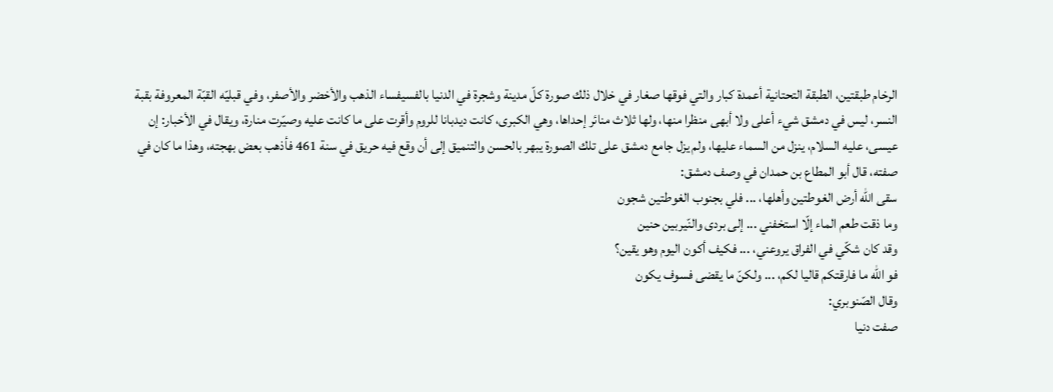الرخام طبقتين، الطبقة التحتانية أعمدة كبار والتي فوقها صغار في خلال ذلك صورة كلّ مدينة وشجرة في الدنيا بالفسيفساء الذهب والأخضر والأصفر، وفي قبليّه القبّة المعروفة بقبة النسر، ليس في دمشق شيء أعلى ولا أبهى منظرا منها، ولها ثلاث منائر إحداها، وهي الكبرى، كانت ديدبانا للروم وأقرت على ما كانت عليه وصيّرت منارة، ويقال في الأخبار: إن عيسى، عليه السلام، ينزل من السماء عليها، ولم يزل جامع دمشق على تلك الصورة يبهر بالحسن والتنميق إلى أن وقع فيه حريق في سنة 461 فأذهب بعض بهجته، وهذا ما كان في صفته، قال أبو المطاع بن حمدان في وصف دمشق:
سقى الله أرض الغوطتين وأهلها، ... فلي بجنوب الغوطتين شجون
وما ذقت طعم الماء إلّا استخفني ... إلى بردى والنّيربين حنين
وقد كان شكّي في الفراق يروعني، ... فكيف أكون اليوم وهو يقين؟
فو الله ما فارقتكم قاليا لكم، ... ولكنّ ما يقضى فسوف يكون
وقال الصّنوبري:
صفت دنيا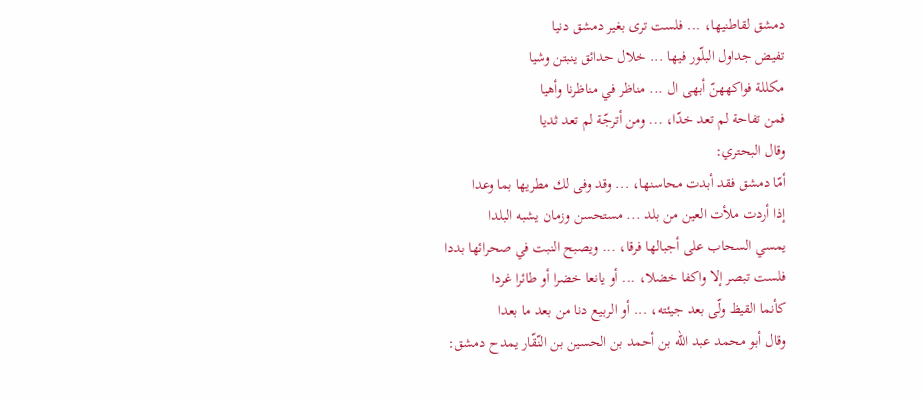دمشق لقاطنيها، ... فلست ترى بغير دمشق دنيا
تفيض جداول البلّور فيها ... خلال حدائق ينبتن وشيا
مكللة فواكههنّ أبهى ال ... مناظر في مناظرنا وأهيا
فمن تفاحة لم تعد خدّا، ... ومن أترجّة لم تعد ثديا
وقال البحتري:
أمّا دمشق فقد أبدت محاسنها، ... وقد وفى لك مطريها بما وعدا
إذا أردت ملأت العين من بلد ... مستحسن وزمان يشبه البلدا
يمسي السحاب على أجبالها فرقا، ... ويصبح النبت في صحرائها بددا
فلست تبصر إلا واكفا خضلا، ... أو يانعا خضرا أو طائرا غردا
كأنما القيظ ولّى بعد جيئته، ... أو الربيع دنا من بعد ما بعدا
وقال أبو محمد عبد الله بن أحمد بن الحسين بن النّقّار يمدح دمشق: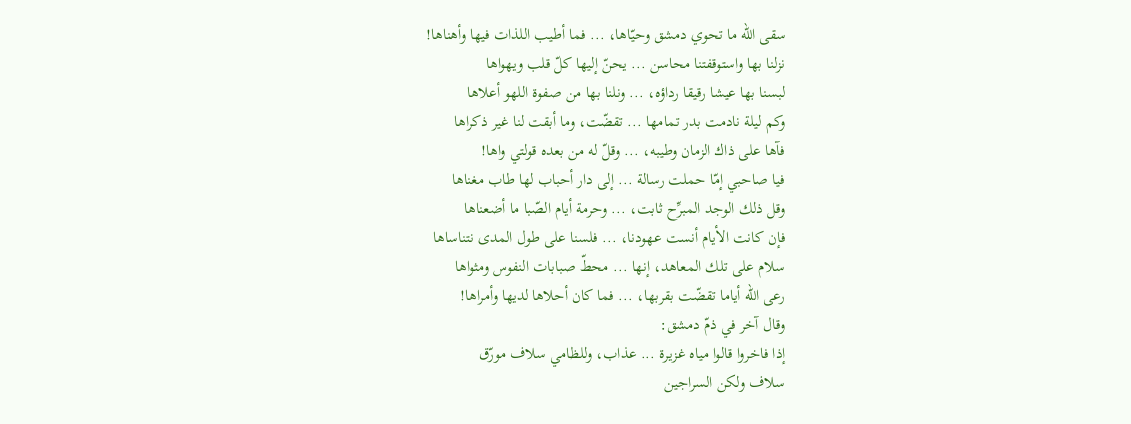سقى الله ما تحوي دمشق وحيّاها، ... فما أطيب اللذات فيها وأهناها!
نزلنا بها واستوقفتنا محاسن ... يحنّ إليها كلّ قلب ويهواها
لبسنا بها عيشا رقيقا رداؤه، ... ونلنا بها من صفوة اللهو أعلاها
وكم ليلة نادمت بدر تمامها ... تقضّت، وما أبقت لنا غير ذكراها
فآها على ذاك الزمان وطيبه، ... وقلّ له من بعده قولتي واها!
فيا صاحبي إمّا حملت رسالة ... إلى دار أحباب لها طاب مغناها
وقل ذلك الوجد المبرِّح ثابت، ... وحرمة أيام الصّبا ما أضعناها
فإن كانت الأيام أنست عهودنا، ... فلسنا على طول المدى نتناساها
سلام على تلك المعاهد، إنها ... محطّ صبابات النفوس ومثواها
رعى الله أياما تقضّت بقربها، ... فما كان أحلاها لديها وأمراها!
وقال آخر في ذمّ دمشق:
إذا فاخروا قالوا مياه غزيرة ... عذاب، وللظامي سلاف مورّق
سلاف ولكن السراجين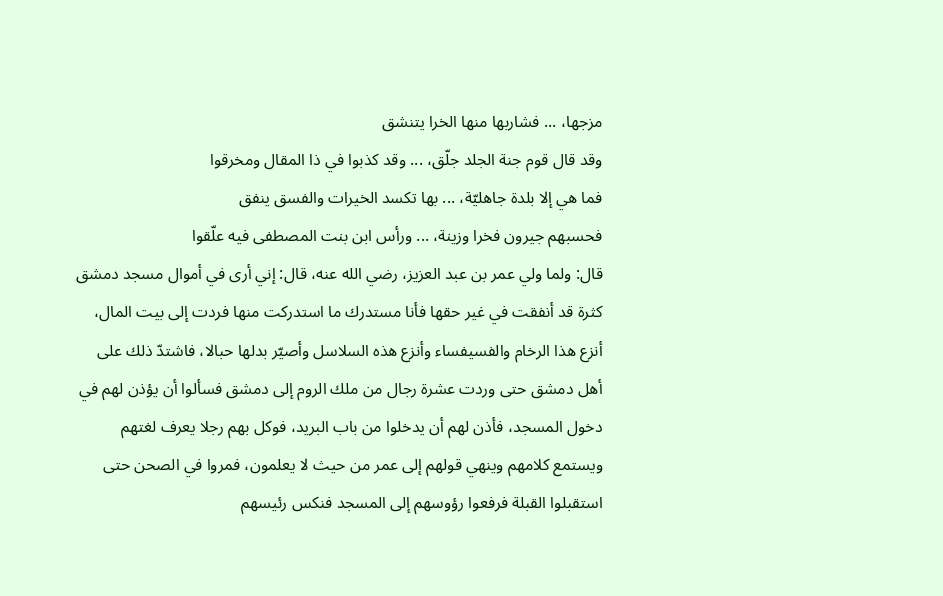مزجها، ... فشاربها منها الخرا يتنشق
وقد قال قوم جنة الجلد جلّق، ... وقد كذبوا في ذا المقال ومخرقوا
فما هي إلا بلدة جاهليّة، ... بها تكسد الخيرات والفسق ينفق
فحسبهم جيرون فخرا وزينة، ... ورأس ابن بنت المصطفى فيه علّقوا
قال: ولما ولي عمر بن عبد العزيز، رضي الله عنه، قال: إني أرى في أموال مسجد دمشق كثرة قد أنفقت في غير حقها فأنا مستدرك ما استدركت منها فردت إلى بيت المال، أنزع هذا الرخام والفسيفساء وأنزع هذه السلاسل وأصيّر بدلها حبالا، فاشتدّ ذلك على أهل دمشق حتى وردت عشرة رجال من ملك الروم إلى دمشق فسألوا أن يؤذن لهم في دخول المسجد، فأذن لهم أن يدخلوا من باب البريد، فوكل بهم رجلا يعرف لغتهم ويستمع كلامهم وينهي قولهم إلى عمر من حيث لا يعلمون، فمروا في الصحن حتى استقبلوا القبلة فرفعوا رؤوسهم إلى المسجد فنكس رئيسهم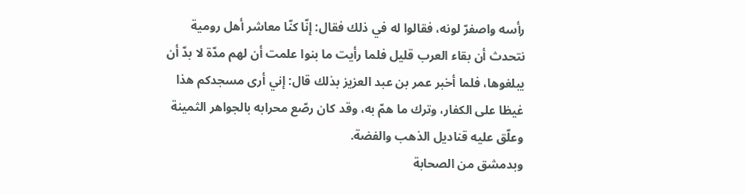رأسه واصفرّ لونه، فقالوا له في ذلك فقال: إنّا كنّا معاشر أهل رومية نتحدث أن بقاء العرب قليل فلما رأيت ما بنوا علمت أن لهم مدّة لا بدّ أن يبلغوها، فلما أخبر عمر بن عبد العزيز بذلك قال: إني أرى مسجدكم هذا غيظا على الكفار، وترك ما همّ به، وقد كان رصّع محرابه بالجواهر الثمينة وعلّق عليه قناديل الذهب والفضة.
وبدمشق من الصحابة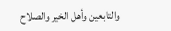والتابعين وأهل الخير والصلاح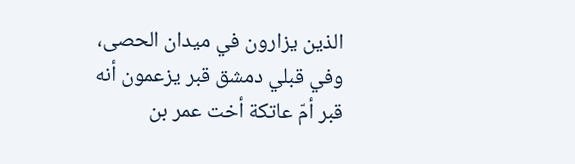الذين يزارون في ميدان الحصى، وفي قبلي دمشق قبر يزعمون أنه قبر أمّ عاتكة أخت عمر بن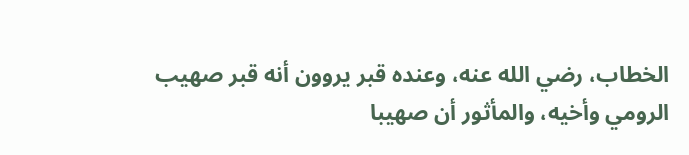الخطاب، رضي الله عنه، وعنده قبر يروون أنه قبر صهيب الرومي وأخيه، والمأثور أن صهيبا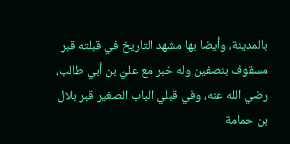بالمدينة، وأيضا بها مشهد التاريخ في قبلته قبر مسقوف بنصفين وله خبر مع عليّ بن أبي طالب، رضي الله عنه، وفي قبلي الباب الصغير قبر بلال بن حمامة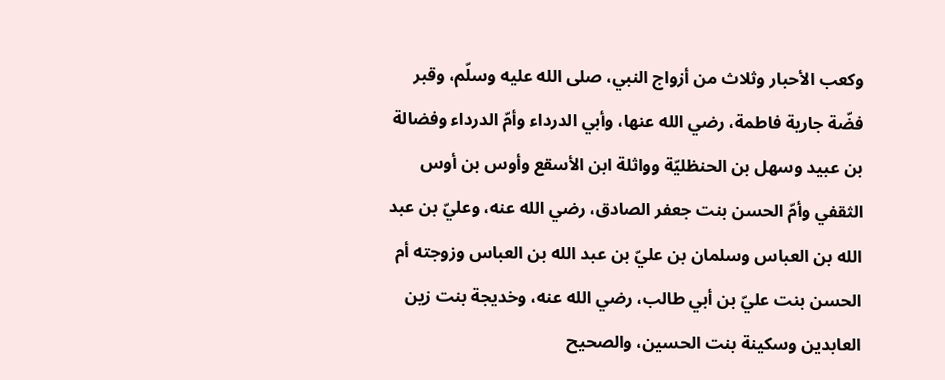وكعب الأحبار وثلاث من أزواج النبي، صلى الله عليه وسلّم، وقبر فضّة جارية فاطمة، رضي الله عنها، وأبي الدرداء وأمّ الدرداء وفضالة بن عبيد وسهل بن الحنظليّة وواثلة ابن الأسقع وأوس بن أوس الثقفي وأمّ الحسن بنت جعفر الصادق، رضي الله عنه، وعليّ بن عبد الله بن العباس وسلمان بن عليّ بن عبد الله بن العباس وزوجته أم الحسن بنت عليّ بن أبي طالب، رضي الله عنه، وخديجة بنت زين العابدين وسكينة بنت الحسين، والصحيح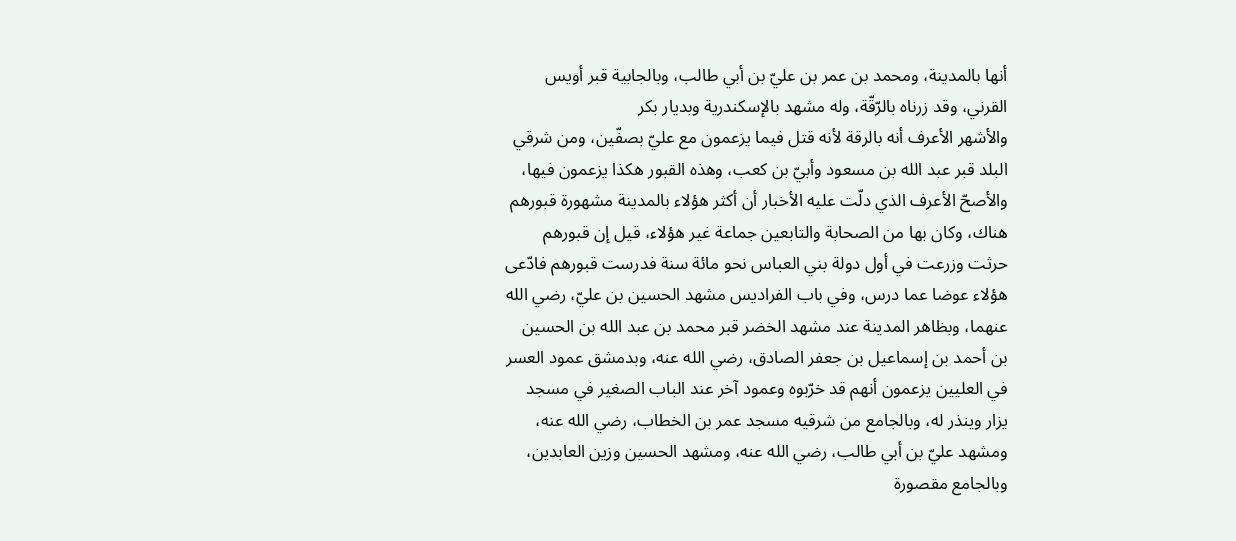أنها بالمدينة، ومحمد بن عمر بن عليّ بن أبي طالب، وبالجابية قبر أويس القرني، وقد زرناه بالرّقّة، وله مشهد بالإسكندرية وبديار بكر
والأشهر الأعرف أنه بالرقة لأنه قتل فيما يزعمون مع عليّ بصفّين، ومن شرقي البلد قبر عبد الله بن مسعود وأبيّ بن كعب، وهذه القبور هكذا يزعمون فيها، والأصحّ الأعرف الذي دلّت عليه الأخبار أن أكثر هؤلاء بالمدينة مشهورة قبورهم هناك، وكان بها من الصحابة والتابعين جماعة غير هؤلاء، قيل إن قبورهم حرثت وزرعت في أول دولة بني العباس نحو مائة سنة فدرست قبورهم فادّعى هؤلاء عوضا عما درس، وفي باب الفراديس مشهد الحسين بن عليّ، رضي الله عنهما، وبظاهر المدينة عند مشهد الخضر قبر محمد بن عبد الله بن الحسين بن أحمد بن إسماعيل بن جعفر الصادق، رضي الله عنه، وبدمشق عمود العسر في العليين يزعمون أنهم قد خرّبوه وعمود آخر عند الباب الصغير في مسجد يزار وينذر له، وبالجامع من شرقيه مسجد عمر بن الخطاب، رضي الله عنه، ومشهد عليّ بن أبي طالب، رضي الله عنه، ومشهد الحسين وزين العابدين، وبالجامع مقصورة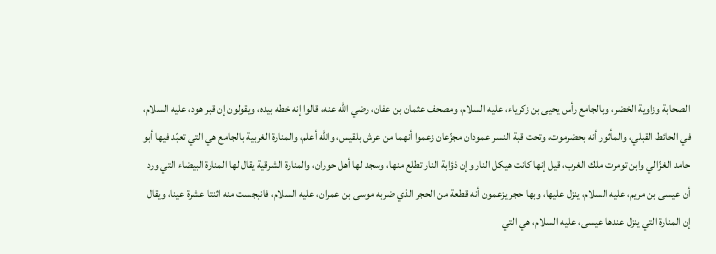الصحابة وزاوية الخضر، وبالجامع رأس يحيى بن زكرياء، عليه السلام، ومصحف عثمان بن عفان، رضي الله عنه، قالوا إنه خطه بيده، ويقولون إن قبر هود، عليه السلام، في الحائط القبلي، والمأثور أنه بحضرموت، وتحت قبة النسر عمودان مجزّعان زعموا أنهما من عرش بلقيس، والله أعلم، والمنارة الغربية بالجامع هي التي تعبّد فيها أبو حامد الغزّالي وابن تومرت ملك الغرب، قيل إنها كانت هيكل النار وإن ذؤابة النار تطلع منها، وسجد لها أهل حوران، والمنارة الشرقية يقال لها المنارة البيضاء التي ورد أن عيسى بن مريم، عليه السلام، ينزل عليها، وبها حجر يزعمون أنه قطعة من الحجر الذي ضربه موسى بن عمران، عليه السلام، فانبجست منه اثنتا عشرة عينا، ويقال إن المنارة التي ينزل عندها عيسى، عليه السلام، هي التي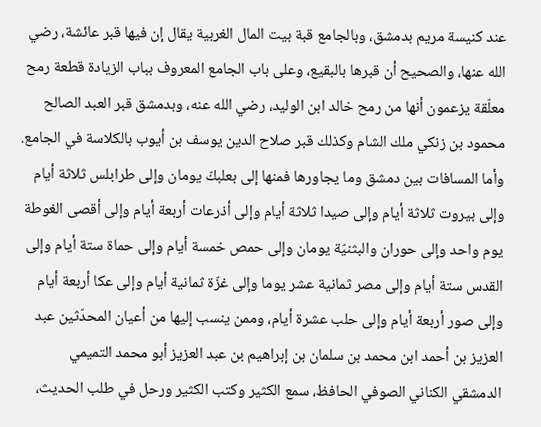عند كنيسة مريم بدمشق، وبالجامع قبة بيت المال الغربية يقال إن فيها قبر عائشة، رضي الله عنها، والصحيح أن قبرها بالبقيع، وعلى باب الجامع المعروف بباب الزيادة قطعة رمح معلّقة يزعمون أنها من رمح خالد ابن الوليد، رضي الله عنه، وبدمشق قبر العبد الصالح محمود بن زنكي ملك الشام وكذلك قبر صلاح الدين يوسف بن أيوب بالكلاسة في الجامع.
وأما المسافات بين دمشق وما يجاورها فمنها إلى بعلبكّ يومان وإلى طرابلس ثلاثة أيام وإلى بيروت ثلاثة أيام وإلى صيدا ثلاثة أيام وإلى أذرعات أربعة أيام وإلى أقصى الغوطة يوم واحد وإلى حوران والبثنيّة يومان وإلى حمص خمسة أيام وإلى حماة ستة أيام وإلى القدس ستة أيام وإلى مصر ثمانية عشر يوما وإلى غزّة ثمانية أيام وإلى عكا أربعة أيام وإلى صور أربعة أيام وإلى حلب عشرة أيام، وممن ينسب إليها من أعيان المحدّثين عبد العزيز بن أحمد ابن محمد بن سلمان بن إبراهيم بن عبد العزيز أبو محمد التميمي الدمشقي الكناني الصوفي الحافظ، سمع الكثير وكتب الكثير ورحل في طلب الحديث،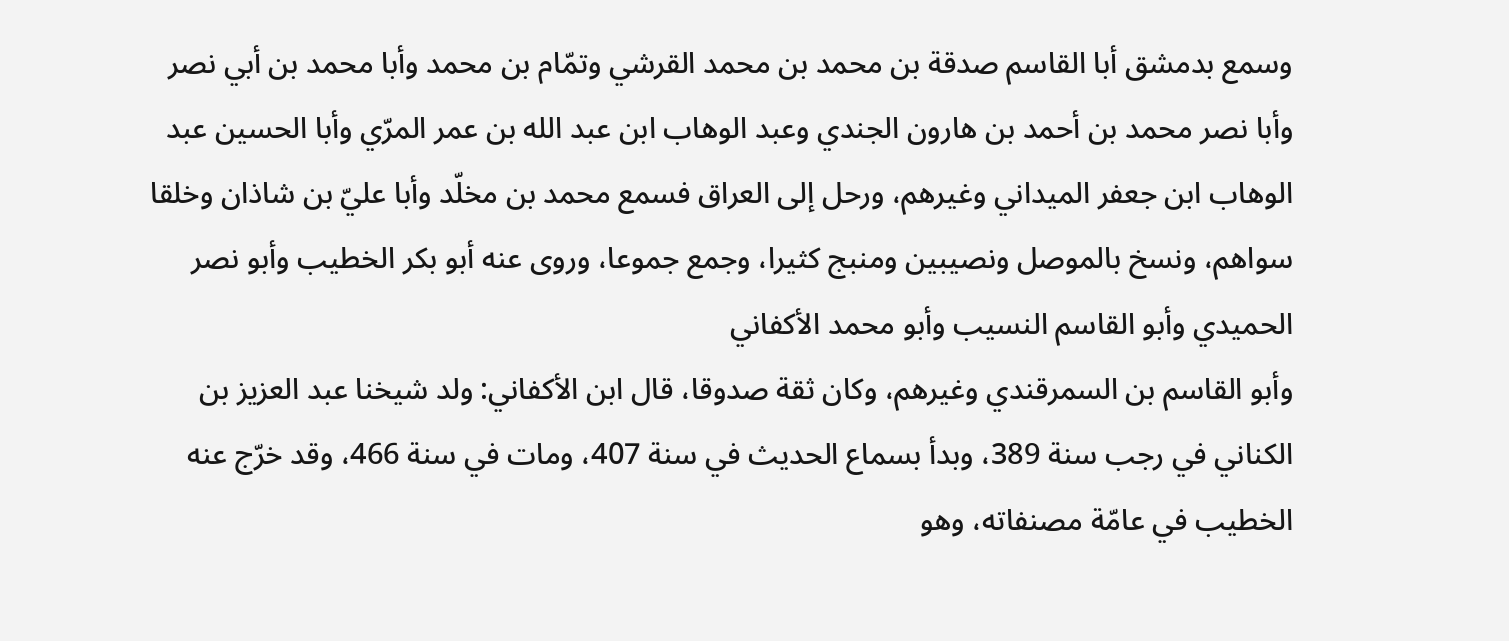وسمع بدمشق أبا القاسم صدقة بن محمد بن محمد القرشي وتمّام بن محمد وأبا محمد بن أبي نصر وأبا نصر محمد بن أحمد بن هارون الجندي وعبد الوهاب ابن عبد الله بن عمر المرّي وأبا الحسين عبد الوهاب ابن جعفر الميداني وغيرهم، ورحل إلى العراق فسمع محمد بن مخلّد وأبا عليّ بن شاذان وخلقا سواهم، ونسخ بالموصل ونصيبين ومنبج كثيرا، وجمع جموعا، وروى عنه أبو بكر الخطيب وأبو نصر الحميدي وأبو القاسم النسيب وأبو محمد الأكفاني
وأبو القاسم بن السمرقندي وغيرهم، وكان ثقة صدوقا، قال ابن الأكفاني: ولد شيخنا عبد العزيز بن الكناني في رجب سنة 389، وبدأ بسماع الحديث في سنة 407، ومات في سنة 466، وقد خرّج عنه الخطيب في عامّة مصنفاته، وهو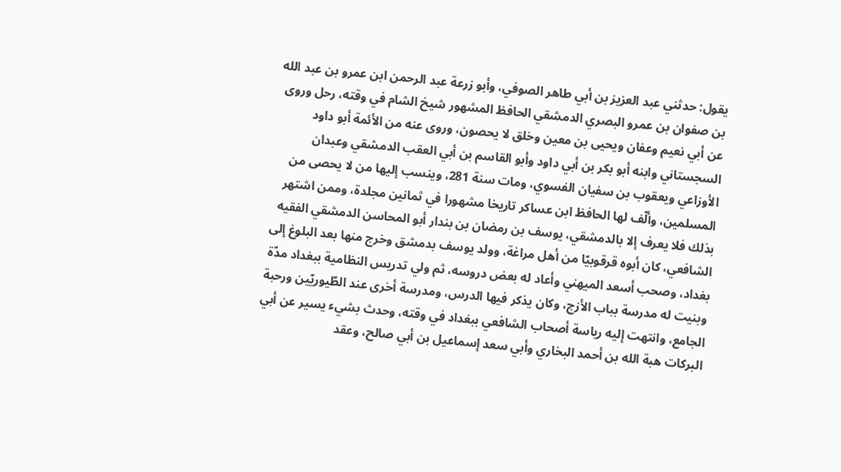يقول: حدثني عبد العزيز بن أبي طاهر الصوفي، وأبو زرعة عبد الرحمن ابن عمرو بن عبد الله بن صفوان بن عمرو البصري الدمشقي الحافظ المشهور شيخ الشام في وقته، رحل وروى عن أبي نعيم وعفان ويحيى بن معين وخلق لا يحصون، وروى عنه من الأئمة أبو داود السجستاني وابنه أبو بكر بن أبي داود وأبو القاسم بن أبي العقب الدمشقي وعبدان الأوزاعي ويعقوب بن سفيان الفسوي، ومات سنة 281، وينسب إليها من لا يحصى من المسلمين، وألّف لها الحافظ ابن عساكر تاريخا مشهورا في ثمانين مجلدة، وممن اشتهر بذلك فلا يعرف إلا بالدمشقي، يوسف بن رمضان بن بندار أبو المحاسن الدمشقي الفقيه الشافعي، كان أبوه قرقوبيّا من أهل مراغة، وولد يوسف بدمشق وخرج منها بعد البلوغ إلى بغداد، وصحب أسعد الميهني وأعاد له بعض دروسه، ثم ولي تدريس النظامية ببغداد مدّة وبنيت له مدرسة بباب الأزج، وكان يذكر فيها الدرس، ومدرسة أخرى عند الطّيوريّين ورحبة الجامع، وانتهت إليه رياسة أصحاب الشافعي ببغداد في وقته، وحدث بشيء يسير عن أبي البركات هبة الله بن أحمد البخاري وأبي سعد إسماعيل بن أبي صالح، وعقد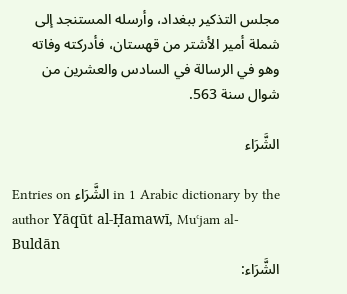مجلس التذكير ببغداد، وأرسله المستنجد إلى شملة أمير الأشتر من قهستان، فأدركته وفاته وهو في الرسالة في السادس والعشرين من شوال سنة 563.

الشَّرَاء

Entries on الشَّرَاء in 1 Arabic dictionary by the author Yāqūt al-Ḥamawī, Muʿjam al-Buldān
الشَّرَاء: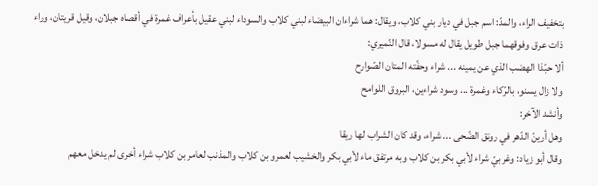بتخفيف الراء، والمدّ: اسم جبل في ديار بني كلاب، ويقال: هما شراءان البيضاء لبني كلاب والسوداء لبني عقيل بأعراف غمرة في أقصاه جبلان، وقيل قريتان، وراء ذات عرق وفوقهما جبل طويل يقال له مسولا، قال النّميري:
ألا حبّذا الهضب الذي عن يمينه ... شراء وحفّته المتان الصّوارح
ولا زال يسنو، بالرّكاء وغمرة ... وسود شراءين، البروق اللوامح
وأنشد الآخر:
وهل أرينّ الدّهر في رونق الضّحى ... شراء، وقد كان الشراب لها ريقا
وقال أبو زياد: وغربيّ شراء لأبي بكر بن كلاب وبه مرتفق ماء لأبي بكر والخشيب لعمرو بن كلاب والمذنب لعامر بن كلاب شراء أخرى لم يدخل معهم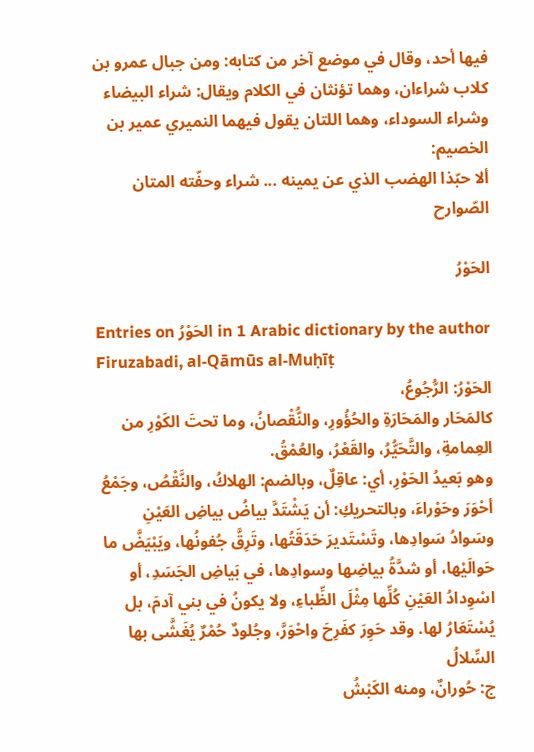فيها أحد، وقال في موضع آخر من كتابه: ومن جبال عمرو بن كلاب شراءان، وهما تؤنثان في الكلام ويقال: شراء البيضاء وشراء السوداء، وهما اللتان يقول فيهما النميري عمير بن الخصيم:
ألا حبّذا الهضب الذي عن يمينه ... شراء وحفّته المتان الصّوارح

الحَوْرُ

Entries on الحَوْرُ in 1 Arabic dictionary by the author Firuzabadi, al-Qāmūs al-Muḥīṭ
الحَوْرُ: الرُّجُوعُ،
كالمَحَار والمَحَارَةِ والحُؤُورِ، والنُّقْصانُ، وما تحتَ الكَوْرِ من العِمامةِ، والتَّحَيُّرُ، والقَعْرُ، والعُمْقُ.
وهو بَعيدُ الحَوْرِ، أي: عاقِلٌ، وبالضم: الهلاكُ، والنَّقْصُ، وجَمْعُ أحْوَرَ وحَوْراءَ، وبالتحريكِ: أن يَشْتَدَّ بياضُ بياضِ العَيْنِ وسَوادُ سَوادِها، وتَسْتَديرَ حَدَقَتُها، وتَرِقَّ جُفونُها، ويَبْيَضَّ ما حَوالَيْها، أو شدَّةُ بياضِها وسوادِها، في بَياضِ الجَسَدِ، أو اسْوِدادُ العَيْنِ كُلِّها مِثْلَ الظِّباءِ، ولا يكونُ في بني آدمَ، بل يُسْتَعَارُ لها. وقد حَوِرَ كفَرِحَ واحْوَرَّ، وجُلودٌ حُمْرٌ يُغَشَّى بها السِّلالُ
ج: حُورانٌ، ومنه الكَبْشُ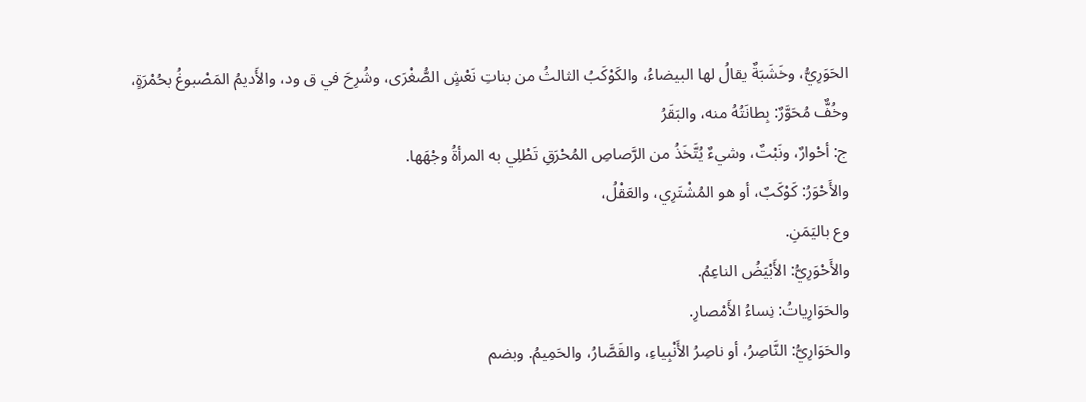الحَوَرِيُّ، وخَشَبَةٌ يقالُ لها البيضاءُ، والكَوْكَبُ الثالثُ من بناتِ نَعْشٍ الصُّغْرَى، وشُرِحَ في ق ود، والأَديمُ المَصْبوغُ بحُمْرَةٍ،
وخُفٌّ مُحَوَّرٌ: بِطانَتُهُ منه، والبَقَرُ
ج: أحْوارٌ، ونَبْتٌ، وشيءٌ يُتَّخَذُ من الرَّصاصِ المُحْرَقِ تَطْلِي به المرأةُ وجْهَها.
والأَحْوَرُ: كَوْكَبٌ، أو هو المُشْتَرِي، والعَقْلُ،
وع باليَمَنِ.
والأَحْوَرِيُّ: الأَبْيَضُ الناعِمُ.
والحَوَارِياتُ: نِساءُ الأَمْصارِ.
والحَوَارِيُّ: النَّاصِرُ، أو ناصِرُ الأَنْبِياءِ، والقَصَّارُ، والحَمِيمُ. وبضم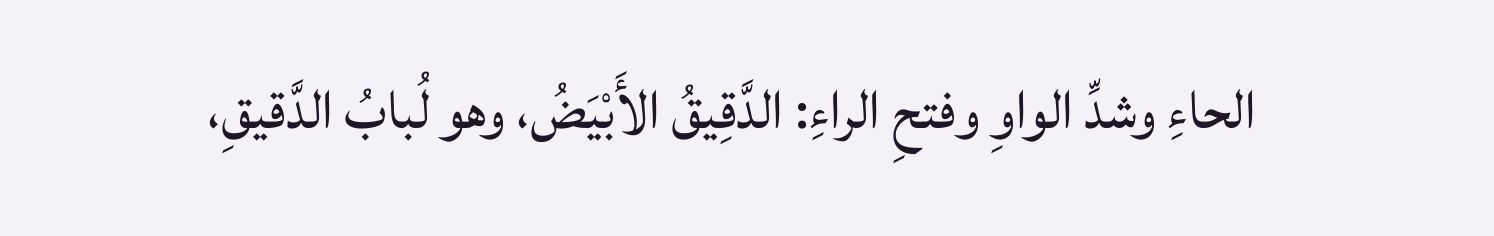الحاءِ وشدِّ الواوِ وفتحِ الراءِ: الدَّقِيقُ الأَبْيَضُ، وهو لُبابُ الدَّقيقِ،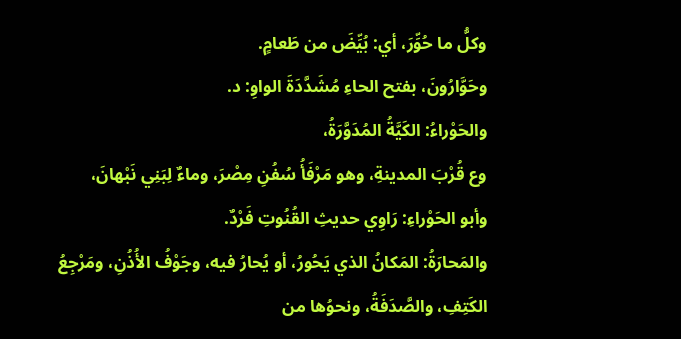وكلُّ ما حُوِّرَ، أي: بُيِّضَ من طَعامٍ.
وحَوَّارُونَ، بفتح الحاءِ مُشَدَّدَةَ الواوِ: د.
والحَوْراءُ: الكَيَّةُ المُدَوَّرَةُ،
وع قُرْبَ المدينةِ، وهو مَرْفَأُ سُفُنِ مِصْرَ، وماءٌ لِبَنِي نَبْهانَ،
وأبو الحَوْراءِ: رَاوِي حديثِ القُنُوتِ فَرْدٌ.
والمَحارَةُ: المَكانُ الذي يَحُورُ، أو يُحارُ فيه، وجَوْفُ الأُذُنِ، ومَرْجِعُ الكَتِفِ، والصَّدَفَةُ، ونحوُها من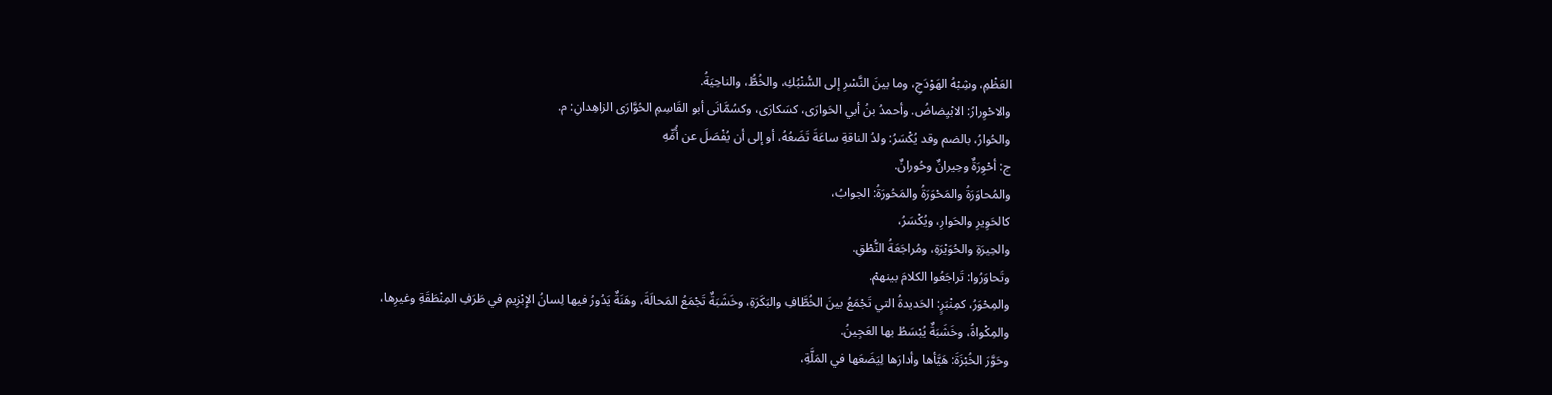العَظْمِ، وشِبْهُ الهَوْدَجِ، وما بينَ النَّسْرِ إلى السُّنْبُكِ، والخُطُّ، والناحِيَةُ.
والاحْوِرارُ: الابْيِضاضُ. وأحمدُ بنُ أبي الحَوارَى، كسَكارَى، وكسُمَّانَى أبو القَاسِمِ الحُوَّارَى الزاهِدانِ: م.
والحُوارُ، بالضم وقد يُكْسَرُ: ولدُ الناقةِ ساعَةَ تَضَعُهُ، أو إلى أن يُفْصَلَ عن أُمِّهِ
ج: أحْوِرَةٌ وحِيرانٌ وحُورانٌ.
والمُحاوَرَةُ والمَحْوَرَةُ والمَحُورَةُ: الجوابُ،
كالحَوِيرِ والحَوارِ، ويُكْسَرُ،
والحِيرَةِ والحُوَيْرَةِ، ومُراجَعَةُ النُّطْقِ.
وتَحاوَرُوا: تَراجَعُوا الكلامَ بينهمْ.
والمِحْوَرُ، كمِنْبَرٍ: الحَديدةُ التي تَجْمَعُ بينَ الخُطَّافِ والبَكَرَةِ، وخَشَبَةٌ تَجْمَعُ المَحالَةَ، وهَنَةٌ يَدُورُ فيها لِسانُ الإِبْزِيمِ في طَرَفِ المِنْطَقَةِ وغيرِها، والمِكْواةُ، وخَشَبَةٌ يُبْسَطُ بها العَجِينُ.
وحَوَّرَ الخُبْزَةَ: هَيَّأها وأدارَها لِيَضَعَها في المَلَّةِ،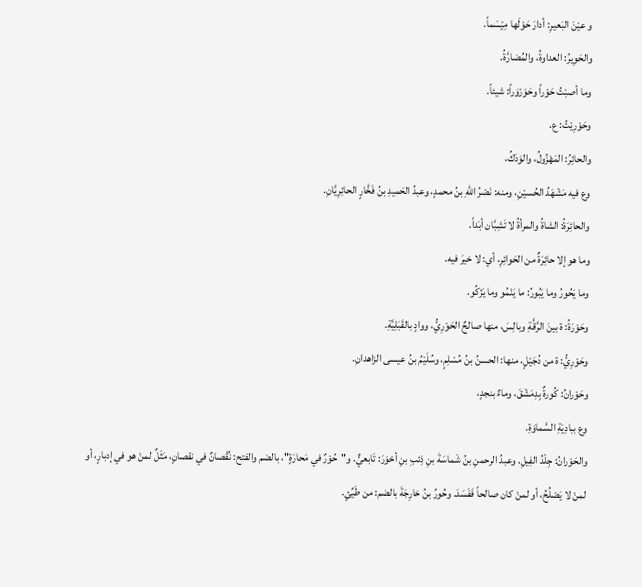و عيْنَ البَعيرِ: أدارَ حَوْلَها مِيْسَماً.
والحَوِيرُ: العداوةُ، والمُضارَّةُ.
وما أصبْتُ حَوْراً وحَوَرْوَراً: شيئاً.
وحَوْرِيْتُ: ع.
والحائِرُ: المَهْزُولُ، والوَدَكُ،
وع فيه مَشْهَدُ الحُسيْنِ، ومنه: نَصْرُ اللهِ بنُ محمدٍ، وعبدُ الحَميدِ بنُ فَخَّارٍ الحائِرِيَّانِ.
والحائِرَةُ: الشاةُ والمرأةُ لا تَشِبَّان أبَداً.
وما هو إلا حائِرَةٌ من الحَوائِرِ، أي: لا خيرَ فيه.
وما يَحُورُ وما يَبُورُ: ما يَنْمُو وما يَزْكُو.
وحَوْرَةُ: ة بينَ الرَّقَّةِ وبالِسَ، منها صالحٌ الحَوْرِيُّ، ووادٍ بالقَبَلِيَّةِ.
وحَوْرِيُّ: ة من دُجَيْلٍ، منها: الحسنُ بنُ مُسْلِمٍ، وسُلَيْمُ بنُ عيسى الزاهدانِ.
وحَوْرانُ: كُورةٌ بِدِمَشْقَ، وماءٌ بنجدٍ،
وع ببادِيَةِ السَّماوَةِ.
والحَوْرانُ: جِلْدُ الفِيلِ. وعبدُ الرحمنِ بنُ شَماسَةَ بنِ ذِئبِ بنِ أحْوَرَ: تَابعيٌّ. و"حُوْرٌ في مَحارَةٍ"، بالضم والفتح: نُقْصانٌ في نقصانٍ، مَثَلٌ لمنْ هو في إدبارٍ، أو لمنْ لا يَصْلُحُ، أو لمنْ كان صالحاً فَفَسَدَ. وحُورُ بنُ خارِجَةَ بالضم: من طَيِّئٍ.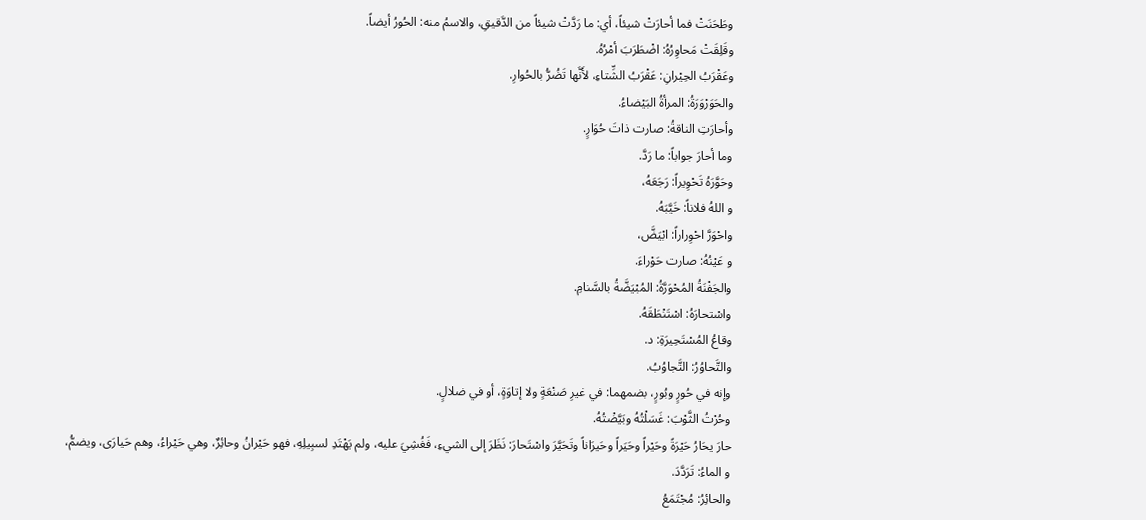وطَحَنَتْ فما أحارَتْ شيئاً، أي: ما رَدَّتْ شيئاً من الدَّقيقِ، والاسمُ منه: الحُورُ أيضاً.
وقَلِقَتْ مَحاوِرُهُ: اضْطَرَبَ أمْرُهُ.
وعَقْرَبُ الحِيْرانِ: عَقْرَبُ الشِّتاءِ، لأَنَّها تَضُرُّ بالحُوارِ.
والحَوَرْوَرَةُ: المرأةُ البَيْضاءُ.
وأحارَتِ الناقةُ: صارت ذاتَ حُوَارٍ.
وما أحارَ جواباً: ما رَدَّ.
وحَوَّرَهُ تَحْوِيراً: رَجَعَهُ،
و اللهُ فلاناً: خَيَّبَهُ.
واحْوَرَّ احْوِراراً: ابْيَضَّ،
و عَيْنُهُ: صارت حَوْراءَ.
والجَفْنَةُ المُحْوَرَّةُ: المُبْيَضَّةُ بالسَّنامِ.
واسْتحارَهُ: اسْتَنْطَقَهُ.
وقاعُ المُسْتَحِيرَةِ: د.
والتَّحاوُرُ: التَّجاوُبُ.
وإنه في حُورٍ وبُورٍ، بضمهما: في غيرِ صَنْعَةٍ ولا إتاوَةٍ، أو في ضلالٍ.
وحُرْتُ الثَّوْبَ: غَسَلْتُهُ وبَيَّضْتُهُ.
حارَ يحَارُ حَيْرَةً وحَيْراً وحَيَراً وحَيرَاناً وتَحَيَّرَ واسْتَحارَ: نَظَرَ إلى الشيءِ، فَغُشِيَ عليه، ولم يَهْتَدِ لسبِيلِهِ، فهو حَيْرانُ وحائِرٌ، وهي حَيْراءُ، وهم حَيارَى، ويضمُّ،
و الماءُ: تَرَدَّدَ.
والحائِرُ: مُجْتَمَعُ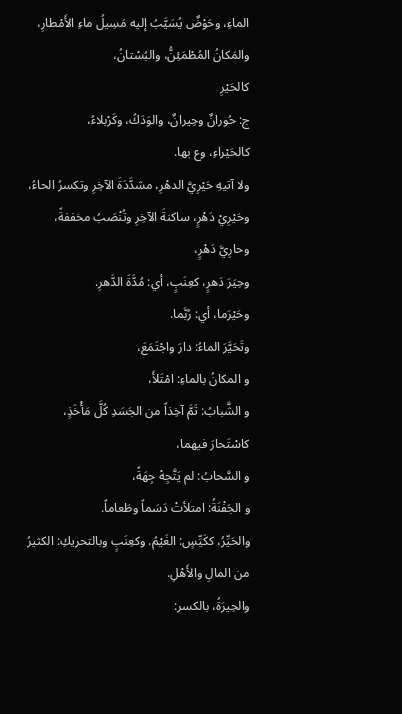الماءِ، وحَوْضٌ يُسَيَّبُ إليه مَسِيلُ ماءِ الأَمْطارِ، والمَكانُ المُطْمَئِنُّ، والبُسْتانُ،
كالحَيْرِ
ج: حُورانٌ وحِيرانٌ، والوَدَكُ، وكَرْبلاءُ،
كالحَيْراءِ، وع بها.
ولا آتيهِ حَيْرِيَّ الدهْرِ، مشدَّدَةَ الآخِرِ وتكسرُ الحاءُ،
وحَيْرِيْ دَهْرٍ، ساكنةَ الآخِرِ وتُنْصَبُ مخففةً،
وحارِيَّ دَهْرٍ،
وحِيَرَ دَهرٍ، كعِنَبٍ، أي: مُدَّةَ الدَّهرِ.
وحَيْرَما، أي: رُبَّما.
وتَحَيَّرَ الماءُ: دارَ واجْتَمَعَ،
و المكانُ بالماءِ: امْتَلأَ،
و الشَّبابُ: تَمَّ آخِذاً من الجَسَدِ كُلَّ مَأْخَذٍ،
كاسْتَحارَ فيهما،
و السَّحابُ: لم يَتَّجِهْ جِهَةً،
و الجَفْنَةُ: امتلأتْ دَسَماً وطَعاماً.
والحَيِّرُ، ككَيِّسٍ: الغَيْمُ. وكعِنَبٍ وبالتحريكِ: الكثيرُ من المالِ والأَهْلِ.
والحِيرَةُ، بالكسر: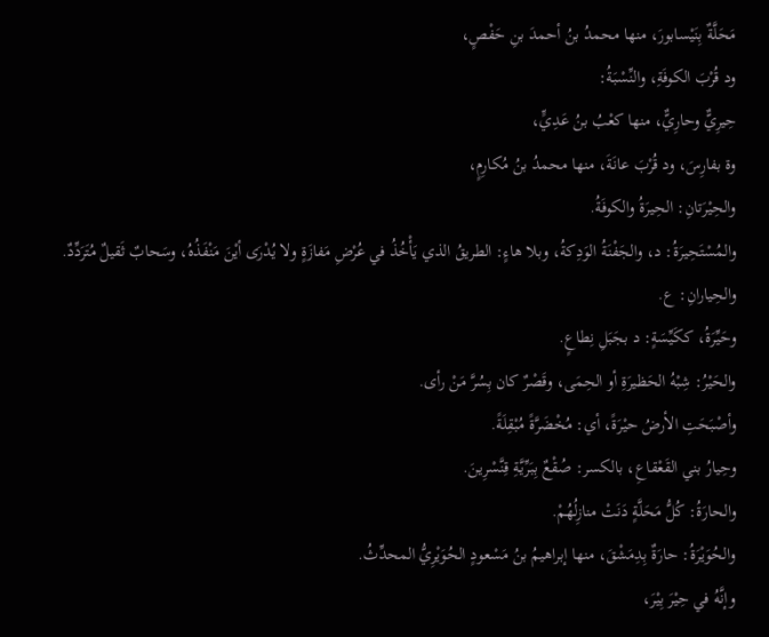مَحَلَّةٌ بِنَيْسابورَ، منها محمدُ بنُ أحمدَ بنِ حَفْصٍ،
ود قُرْبَ الكوفَةِ، والنِّسْبَةُ:
حِيرِيٌّ وحارِيٌّ، منها كعْبُ بنُ عَدِيٍّ،
وة بفارِسَ، ود قُرْبَ عانَةَ، منها محمدُ بنُ مُكارِمٍ،
والحِيْرَتانِ: الحِيرَةُ والكوفَةُ.
والمُسْتَحِيرَةُ: د، والجَفْنَةُ الوَدِكةُ، وبلا هاءٍ: الطريقُ الذي يَأْخُذُ في عُرْضِ مَفازَةٍ ولا يُدْرَى أيْنَ مَنْفَذُهُ، وسَحابٌ ثَقيلٌ مُتَرَدِّدٌ.
والحِيارانِ: ع.
وحَيِّرَةُ، ككَيِّسَةٍ: د بجَبَلِ نِطاعٍ.
والحَيْرُ: شِبْهُ الحَظيرَةِ أو الحِمَى، وقَصْرٌ كان بِسُرَّ مَنْ رأى.
وأصْبَحَتِ الأرضُ حيْرَةً، أي: مُخْضَرَّةً مُبْقِلَةً.
وحِيارُ بني القَعْقاعِ، بالكسر: صُقْعٌ بِبَرِّيَّةِ قِنَّسْرِينَ.
والحارَةُ: كُلُّ مَحَلَّةٍ دَنَتْ منازِلُهُمْ.
والحُوَيْرَةُ: حارَةٌ بِدِمَشْقَ، منها إبراهيمُ بنُ مَسْعودٍ الحُوَيْرِيُّ المحدِّثُ.
وإنَّهُ في حِيْرَ بِيْرَ،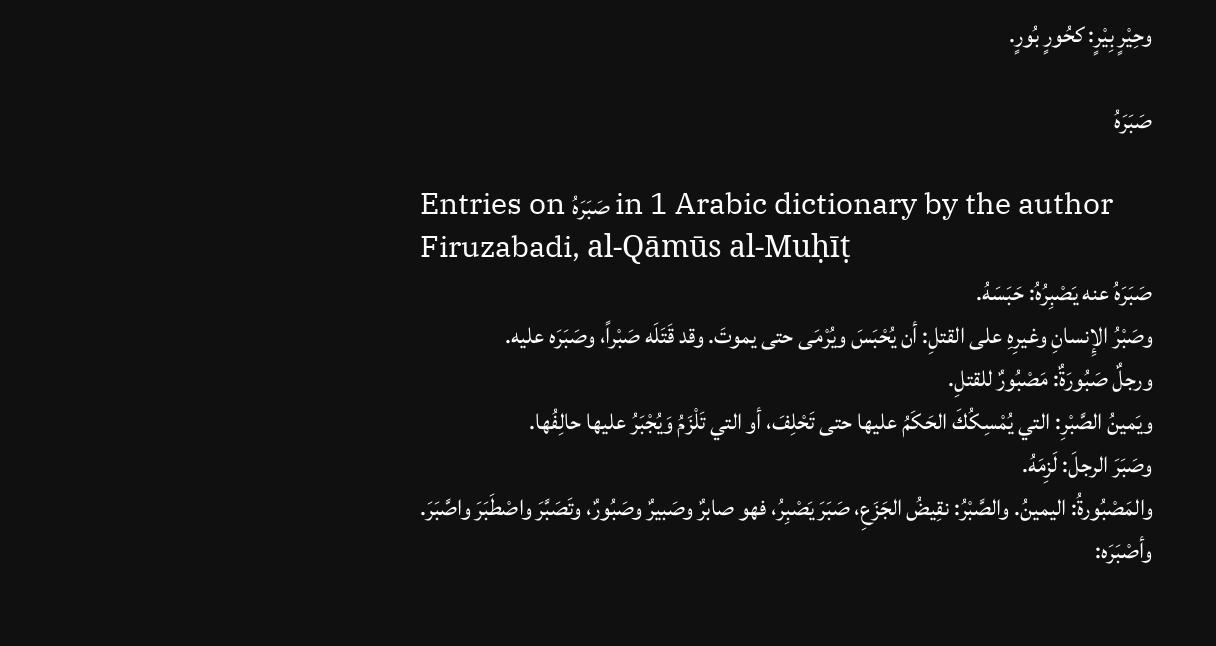وحِيْرٍ بِيْرٍ: كحُورٍ بُورٍ.

صَبَرَهُ

Entries on صَبَرَهُ in 1 Arabic dictionary by the author Firuzabadi, al-Qāmūs al-Muḥīṭ
صَبَرَهُ عنه يَصْبِرُهُ: حَبَسَهُ.
وصَبْرُ الإِنسانِ وغيرِهِ على القتلِ: أن يُحْبَسَ ويُرْمَى حتى يموتَ. وقد قَتَلَه صَبْراً، وصَبَرَه عليه.
ورجلٌ صَبُورَةٌ: مَصْبُورٌ للقتلِ.
ويَمينُ الصَّبْرِ: التي يُمْسِكُكَ الحَكَمُ عليها حتى تَحْلِفَ، أو التي تَلْزَمُ وَيُجْبَرُ عليها حالِفُها.
وصَبَرَ الرجلَ: لَزِمَهُ.
والمَصْبُورةُ: اليمينُ. والصَّبْرُ: نقِيضُ الجَزَعِ، صَبَرَ يَصْبِرُ، فهو صابرٌ وصَبيرٌ وصَبُورٌ، وتَصَبَّرَ واصْطَبَرَ واصَّبَرَ.
وأصْبَرَه: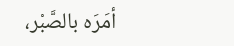أمَرَه بالصَّبْر،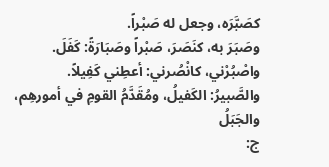كصَبَّرَه، وجعل له صَبْراً.
وصَبَرَ به، كنَصَرَ، صَبْراً وصَبَارَةً: كَفَلَ.
واصْبُرْني، كانْصُرني: أعطِني كَفِيلاً.
والصَّبيرُ: الكَفيلُ، ومُقَدَّمُ القومِ في أمورهِم، والجَبَلُ
ج: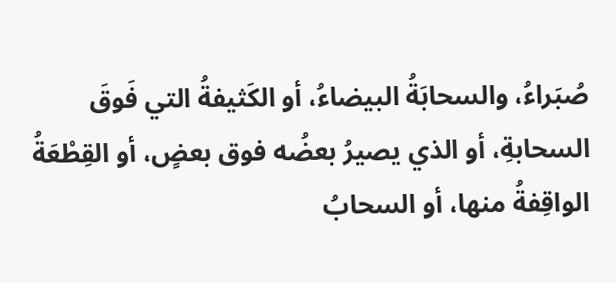صُبَراءُ، والسحابَةُ البيضاءُ، أو الكَثيفةُ التي فَوقَ السحابةِ، أو الذي يصيرُ بعضُه فوق بعضٍ، أو القِطْعَةُ الواقِفةُ منها، أو السحابُ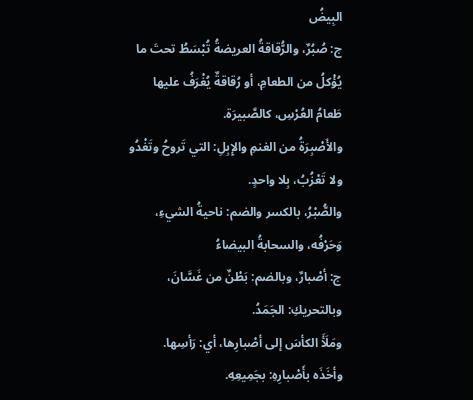البِيضُ
ج: صُبُرٌ، والرُّقاقةُ العريضةُ تُبْسَطُ تحتَ ما يُؤْكلُ من الطعامِ، أو رُقاقةٌ يُغْرَفُ عليها طَعامُ العُرْسِ، كالصَّبيرَة.
والأَصْبِرَةُ من الغنمِ والإِبِلِ: التي تَروحُ وتَغْدُو ولا تَعْزُبُ، بِلا واحدٍ.
والصُّبْرُ، بالكسر والضم: ناحيةُ الشيءِ، وَحَرْفُه، والسحابةُ البيضاءُ
ج: أصْبارٌ، وبالضم: بَطْنٌ من غَسَّانَ، وبالتحريكِ: الجَمَدُ.
ومَلَأَ الكأسَ إلى أصْبارِها، أي: رَأسِها.
وأخَذَه بأَصْبارِهِ: بجَمِيعِهِ.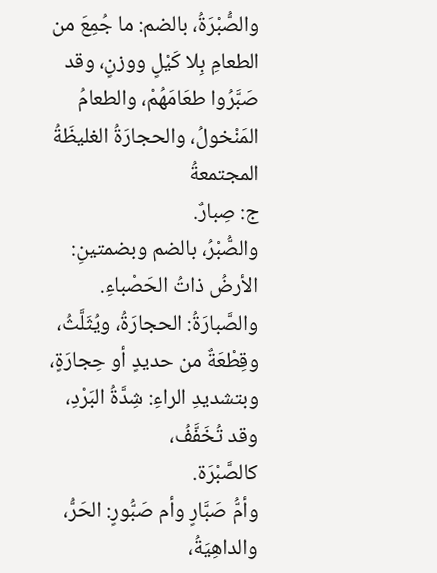والصُّبْرَةُ، بالضم: ما جُمِعَ من الطعامِ بِلا كَيْلٍ ووزنٍ، وقد صَبَّرُوا طعَامَهُمْ، والطعامُ المَنْخولُ، والحجارَةُ الغليظَةُ المجتمعةُ
ج: صِبارٌ.
والصُّبْرُ، بالضم وبضمتينِ: الأرضُ ذاتُ الحَصْباءِ.
والصَّبارَةُ: الحجارَةُ، ويُثَلَّثُ، وقِطْعَةٌ من حديدٍ أو حِجارَةٍ، وبتشديدِ الراءِ: شِدَّةُ البَرْدِ، وقد تُخَفَّفُ،
كالصَّبْرَة.
وأمُّ صَبَّارٍ وأم صَبُّورٍ: الحَرُّ، والداهِيَةُ،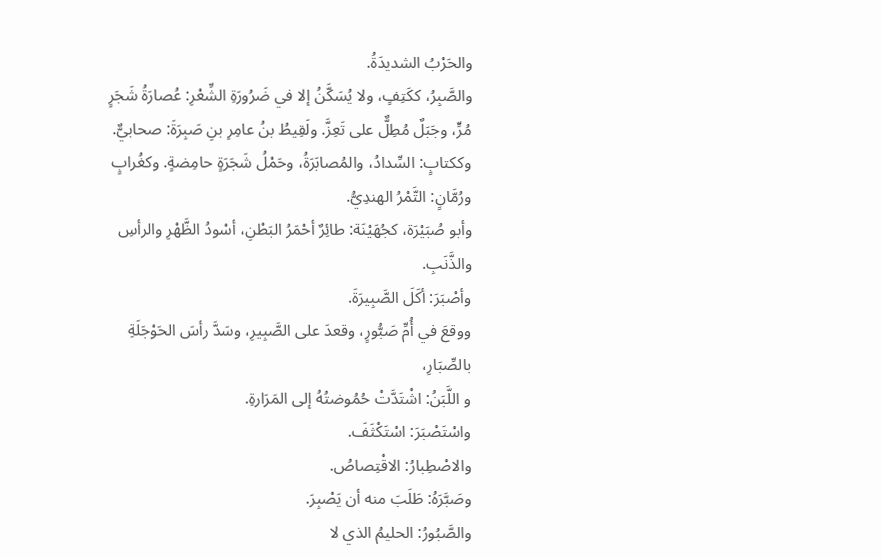والحَرْبُ الشديدَةُ.
والصَّبِرُ، ككَتِفٍ، ولا يُسَكَّنُ إلا في ضَرُورَةِ الشِّعْرِ: عُصارَةُ شَجَرٍ مُرٍّ، وجَبَلٌ مُطِلٌّ على تَعِزَّ. ولَقِيطُ بنُ عامِرِ بنِ صَبِرَةَ: صحابيٌّ. وككتابٍ: السِّدادُ، والمُصابَرَةُ، وحَمْلُ شَجَرَةٍ حامِضةٍ. وكغُرابٍ ورُمَّانٍ: التَّمْرُ الهندِيُّ.
وأبو صُبَيْرَة، كجُهَيْنَة: طائِرٌ أحْمَرُ البَطْنِ، أسْودُ الظَّهْرِ والرأسِ والذَّنَبِ.
وأصْبَرَ: أكَلَ الصَّبِيرَةَ.
ووقعَ في أُمِّ صَبُّورٍ، وقعدَ على الصَّبِيرِ، وسَدَّ رأسَ الحَوْجَلَةِ بالصِّبَارِ،
و اللَّبَنُ: اشْتَدَّتْ حُمُوضتُهُ إلى المَرَارةِ.
واسْتَصْبَرَ: اسْتَكْثَفَ.
والاصْطِبارُ: الاقْتِصاصُ.
وصَبَّرَهُ: طَلَبَ منه أن يَصْبِرَ.
والصَّبُورُ: الحليمُ الذي لا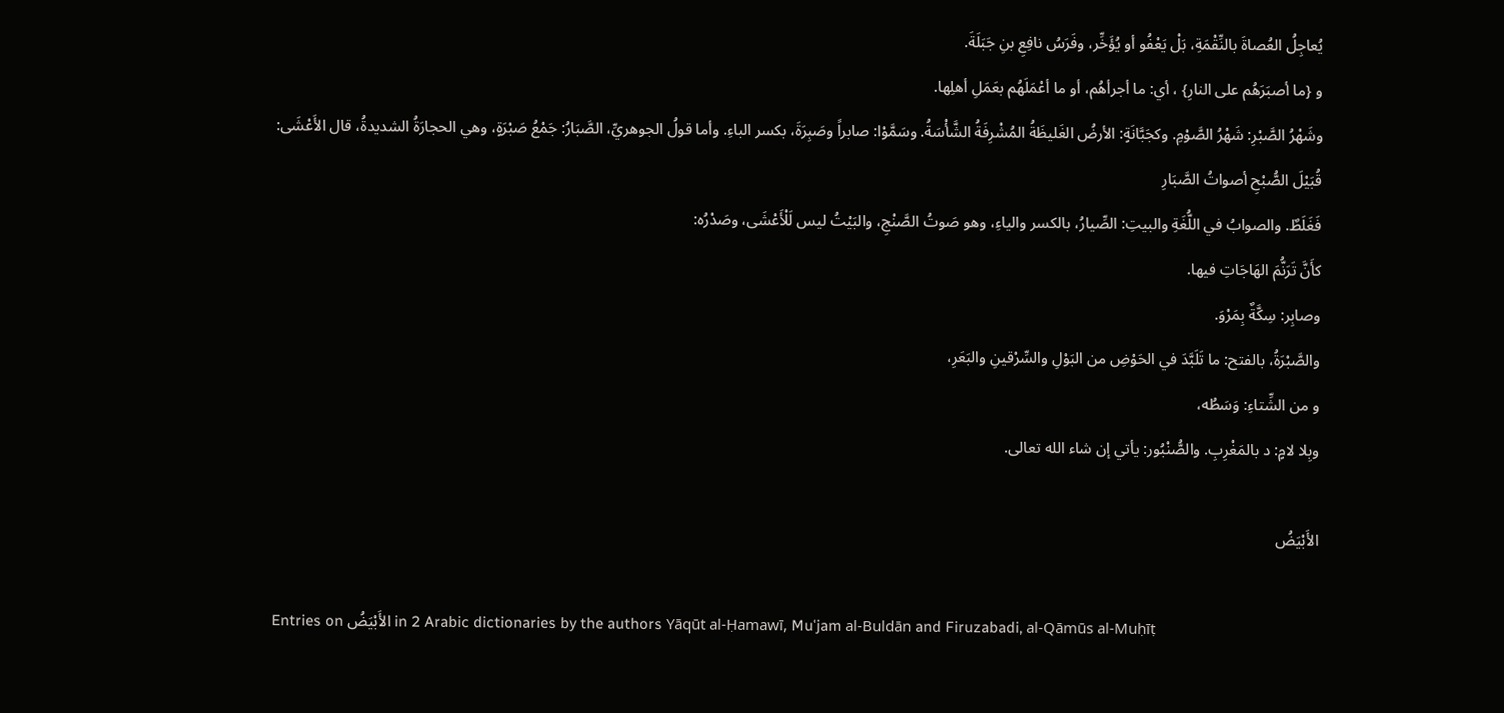يُعاجِلُ العُصاةَ بالنِّقْمَةِ، بَلْ يَعْفُو أو يُؤَخِّر، وفَرَسُ نافِعِ بنِ جَبَلَةَ.
و {ما أصبَرَهُم على النارِ} ، أي: ما أجرأهُم، أو ما أعْمَلَهُم بعَمَلِ أهلِها.
وشَهْرُ الصَّبْرِ: شَهْرُ الصَّوْمِ. وكجَبَّانَةٍ: الأرضُ الغَليظَةُ المُشْرِفَةُ الشَّأْسَةُ. وسَمَّوْا: صابراً وصَبِرَةَ، بكسر الباءِ. وأما قولُ الجوهريِّ، الصَّبَارُ: جَمْعُ صَبْرَةٍ، وهي الحجارَةُ الشديدةُ، قال الأَعْشَى:
قُبَيْلَ الصُّبْحِ أصواتُ الصَّبَارِ
فَغَلَطٌ. والصوابُ في اللُّغَةِ والبيتِ: الصِّيارُ، بالكسر والياءِ، وهو صَوتُ الصَّنْجِ، والبَيْتُ ليس لَلْأَعْشَى، وصَدْرُه:
كأَنَّ تَرَنُّمَ الهَاجَاتِ فيها.
وصابِر: سِكَّةٌ بِمَرْوَ.
والصَّبْرَةُ، بالفتح: ما تَلَبَّدَ في الحَوْضِ من البَوْلِ والسِّرْقينِ والبَعَرِ،
و من الشِّتاءِ: وَسَطُه،
وبِلا لامٍ: د بالمَغْرِبِ. والصُّنْبُور: يأتي إن شاء الله تعالى.

الأَبْيَضُ

Entries on الأَبْيَضُ in 2 Arabic dictionaries by the authors Yāqūt al-Ḥamawī, Muʿjam al-Buldān and Firuzabadi, al-Qāmūs al-Muḥīṭ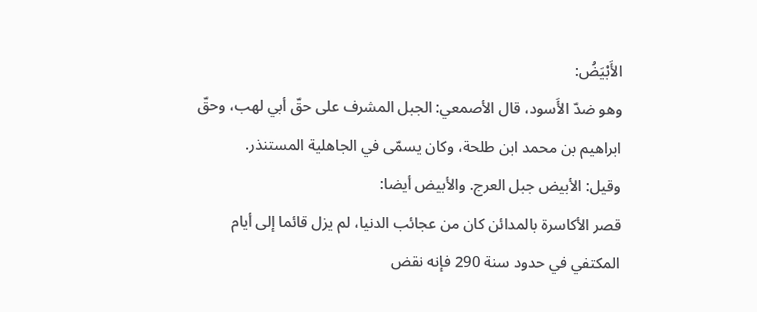الأَبْيَضُ:
وهو ضدّ الأَسود، قال الأصمعي: الجبل المشرف على حقّ أبي لهب، وحقّ ابراهيم بن محمد ابن طلحة، وكان يسمّى في الجاهلية المستنذر.
وقيل: الأبيض جبل العرج. والأبيض أيضا:
قصر الأكاسرة بالمدائن كان من عجائب الدنيا، لم يزل قائما إلى أيام المكتفي في حدود سنة 290 فإنه نقض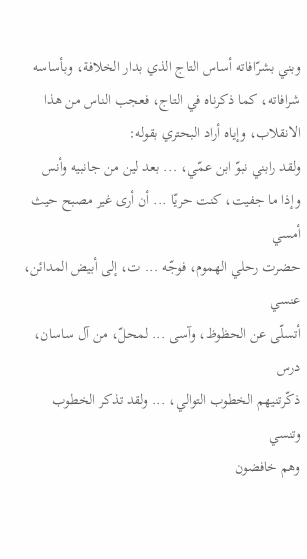وبني بشرّافاته أساس التاج الذي بدار الخلافة، وبأساسه شرافاته، كما ذكرناه في التاج، فعجب الناس من هذا الانقلاب، وإياه أراد البحتري بقوله:
ولقد رابني نبوّ ابن عمّي، ... بعد لين من جانبيه وأنس
وإذا ما جفيت، كنت حريّا ... أن أرى غير مصبح حيث أمسي
حضرت رحلي الهموم، فوجّه ... ت، إلى أبيض المدائن، عنسي
أتسلّى عن الحظوظ، وآسى ... لمحلّ، من آل ساسان، درس
ذكّرتنيهم الخطوب التوالي، ... ولقد تذكر الخطوب وتنسي
وهم خافضون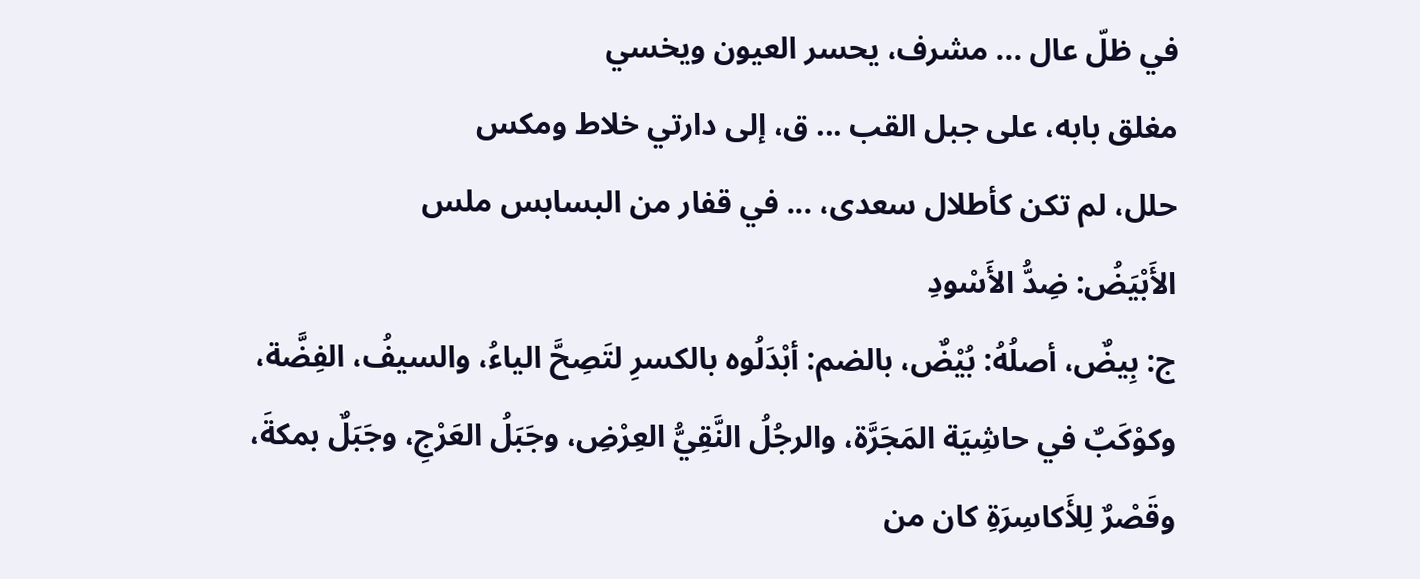في ظلّ عال ... مشرف، يحسر العيون ويخسي
مغلق بابه، على جبل القب ... ق، إلى دارتي خلاط ومكس
حلل، لم تكن كأطلال سعدى، ... في قفار من البسابس ملس
الأَبْيَضُ: ضِدُّ الأَسْودِ
ج: بِيضٌ، أصلُهُ: بُيْضٌ، بالضم: أبْدَلُوه بالكسرِ لتَصِحَّ الياءُ، والسيفُ، الفِضَّة، وكوْكَبٌ في حاشِيَة المَجَرَّة، والرجُلُ النَّقِيُّ العِرْضِ، وجَبَلُ العَرْجِ، وجَبَلٌ بمكةَ، وقَصْرٌ لِلأَكاسِرَةِ كان من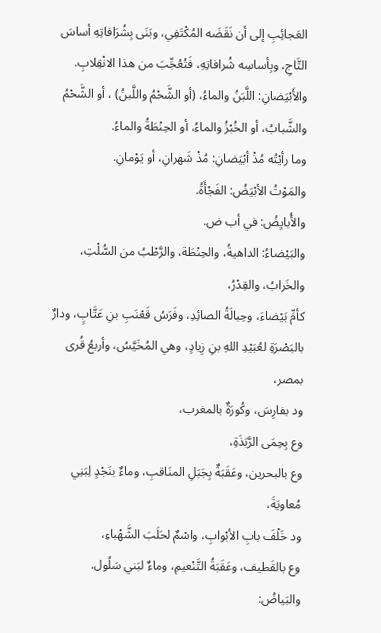العَجائِبِ إلى أن نَقَضَه المُكْتَفِي، وبَنَى بِشُرَافاتِهِ أساسَ التَّاجِ، وبِأساسِه شُرافاتِهِ، فَتُعُجِّبَ من هذا الانْقِلابِ.
والأَبْيَضانِ: اللَّبَنُ والماءُ، (أو الشَّحْمُ واللَّبنُ) ، أو الشَّحْمُ والشَّبابُ، أو الخُبْزُ والماءُ، أو الحِنْطَةُ والماءُ.
وما رأيْتُه مُذْ أبْيَضانِ: مُذْ شَهرانِ، أو يَوْمانِ.
والمَوْتُ الأبْيَضُ: الفَجْأَةُ.
والأُبايِضُ: في أب ض.
والبَيْضاءُ: الداهيةُ، والحِنْطَة، والرَّطْبُ من السُّلْتِ، والخَرابُ، والقِدْرُ،
كأمِّ بَيْضاءَ، وحِبالَةُ الصائِدِ، وفَرَسُ قَعْنَبِ بنِ عَتَّابٍ، ودارٌ بالبَصْرَةِ لعُبَيْدِ اللهِ بنِ زِيادٍ، وهي المُخَيَّسُ، وأربعُ قُرى بمصر،
ود بفارِسَ، وكُورَةٌ بالمغرب،
وع بِحِمَى الرَّبَذَةِ،
وع بالبحرين، وعَقَبَةٌ بِجَبَلِ المنَاقبِ، وماءٌ بنَجْدٍ لِبَنِي مُعاويَةَ،
ود خَلْفَ بابِ الأبْوابِ، واسْمٌ لحَلَبَ الشَّهْباءِ،
وع بالقَطيف، وعَقَبَةُ التَّنْعيمِ، وماءٌ لبَني سَلُول.
والبَياضُ: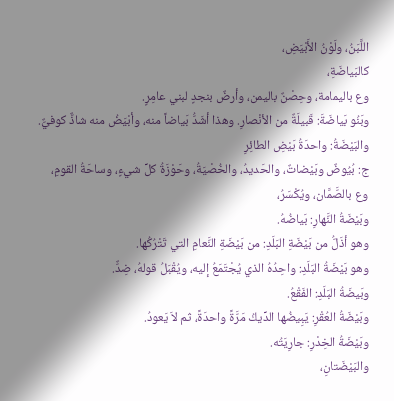اللَّبَنُ، ولَوْنُ الأَبْيَضِ،
كالبَياضَةِ،
وع باليمامة، وحِصْنٌ باليمن، وأرضٌ بنجدٍ لبني عامِرٍ.
وبَنُو بَياضَةَ: قَبيلَةٌ من الأنْصارِ. وهذا أشَدُّ بَياضاً منه، وأبْيَضُ منه شاذٌّ كوفيٌّ.
والبَيْضَةُ: واحدَةُ بَيْضِ الطائِرِ
ج: بُيُوضٌ وبَيْضاتٌ، والحَديدُ، والخُصْيَةُ، وحَوْزَةُ كلِّ شيءٍ، وساحَةُ القومِ،
وع بالصَّمَّان، ويُكْسَرُ،
وبَيْضَةُ النَّهارِ: بَياضُهُ.
وهو أذَلُّ من بَيْضَةِ البَلَدِ: من بَيْضَةِ النَّعامِ التي تَتْرُكُها.
وهو بَيْضَةُ البَلَدِ: واحِدُهُ الذي يُجْتَمَعُ إليه، ويُقْبَلُ قولهُ، ضِدٌّ.
وبَيضَةُ البَلَدِ: الفَقْعُ.
وبَيْضَةُ العُقْرِ: يَبِيضُها الدِّيكُ مَرَّةً واحدَةً، ثم لاَ يَعودُ.
وبَيْضَةُ الخِدْرِ: جارِيَتُه.
والبَيْضَتانِ،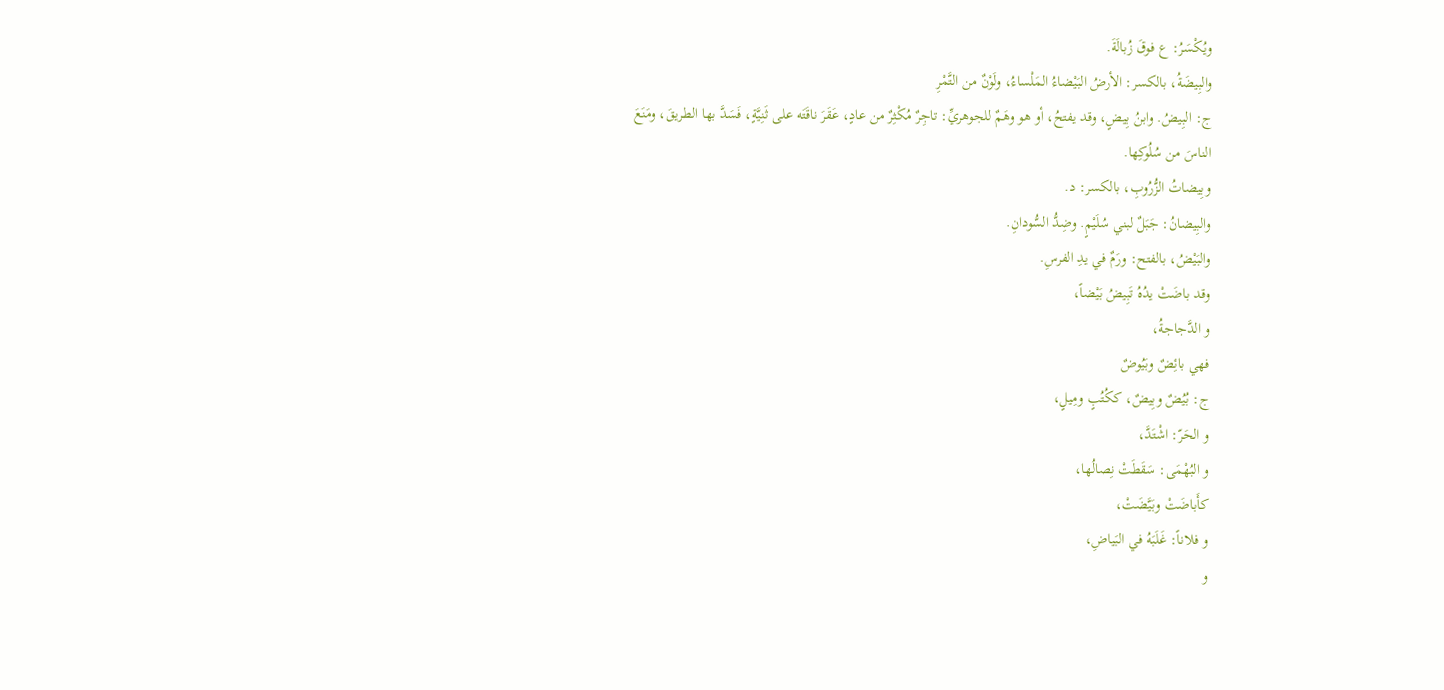ويُكْسَرُ: ع فوقَ زُبالَةَ.
والبِيضَةُ، بالكسر: الأرضُ البَيْضاءُ المَلْساءُ، ولَوْنٌ من التَّمْرِ
ج: البِيضُ. وابنُ بِيضٍ، وقد يفتحُ، أو هو وهَمٌ للجوهريِّ: تاجِرٌ مُكْثِرٌ من عادٍ، عَقَرَ ناقَتَه على ثَنِيَّةٍ، فَسَدَّ بها الطريقَ، ومَنَعَ الناسَ من سُلُوكِها.
وبِيضاتُ الزُّرُوبِ، بالكسر: د.
والبِيضانُ: جَبَلٌ لبني سُلَيْمٍ. وضِدُّ السُّودانِ.
والبَيْضُ، بالفتح: ورَمٌ في يدِ الفرسِ.
وقد باضَتْ يدُهُ تَبِيضُ بَيْضاً،
و الدَّجاجةُ،
فهي بائِضٌ وبَيُوضٌ
ج: بُيُضٌ وبِيضٌ، ككُتُبٍ ومِيلٍ،
و الحَرّ: اشْتَدَّ،
و البُهْمَى: سَقَطَتْ نِصالُها،
كأَباضَتْ وبَيَّضَتْ،
و فلاناً: غَلَبَهُ في البَياضِ،
و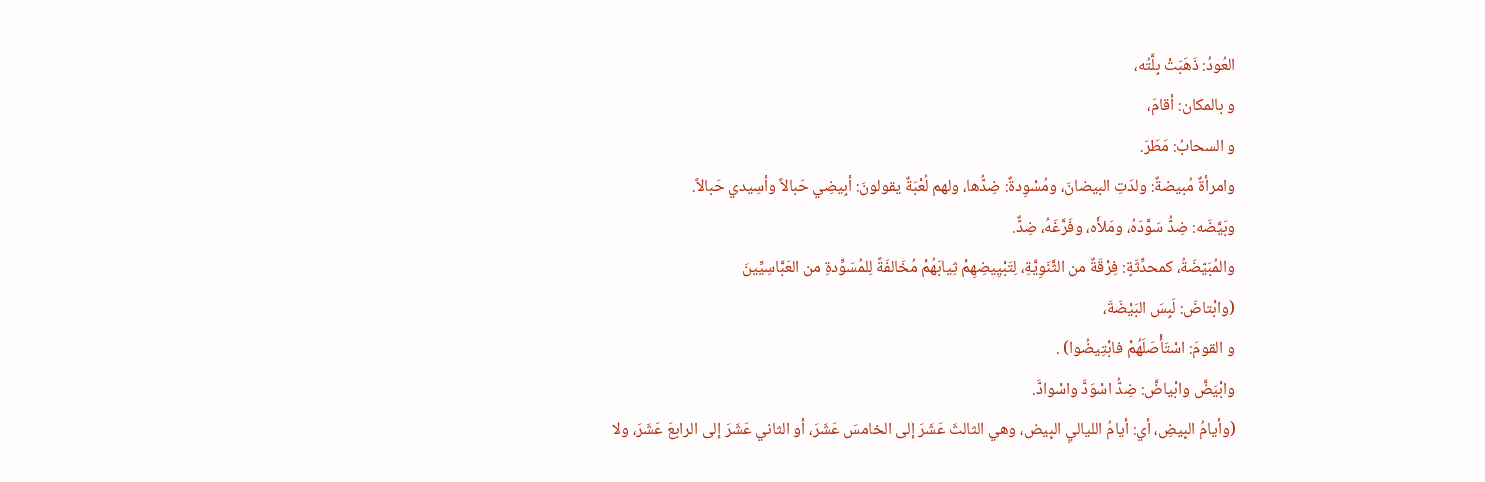العُودُ: ذَهَبَتْ بِلَّتُه،
و بالمكان: أقامَ،
و السحابُ: مَطَرَ.
وامرأةٌ مُبيضةٌ: ولدَتِ البيضانَ، ومُسْوِدةٌ: ضِدُّها، ولهم لُعْبَةٌ يقولونَ: أبِيضِي حَبالاً وأسِيدي حَبالاً.
وبَيَّضَه: ضِدُّ سَوَّدَهُ، ومَلأَه، وفَرَّغَهُ، ضِدٌّ.
والمُبَيّضَةُ، كمحدِّثَةٍ: فِرْقَةٌ من الثَّنَوِيَّةِ، لِتَبْيِيضِهِمْ ثِيابَهُمْ مُخَالفَةً لِلمُسَوِّدةِ من العَبَّاسِيِّينَ
(وابْتاضَ: لَبِسَ البَيْضَةَ،
و القومَ: اسْتَأْصَلَهُمْ فابْتِيضُوا) .
وابْيَضَّ وابْياضَّ: ضِدُّ اسْوَدَّ واسْوادَّ.
(وأيامُ البِيضِ، أي: أيامُ اللياليِ البِيض، وهي الثالثَ عَشَرَ إلى الخامسَ عَشَرَ، أو الثاني عَشَرَ إلى الرابعَ عَشَرَ، ولا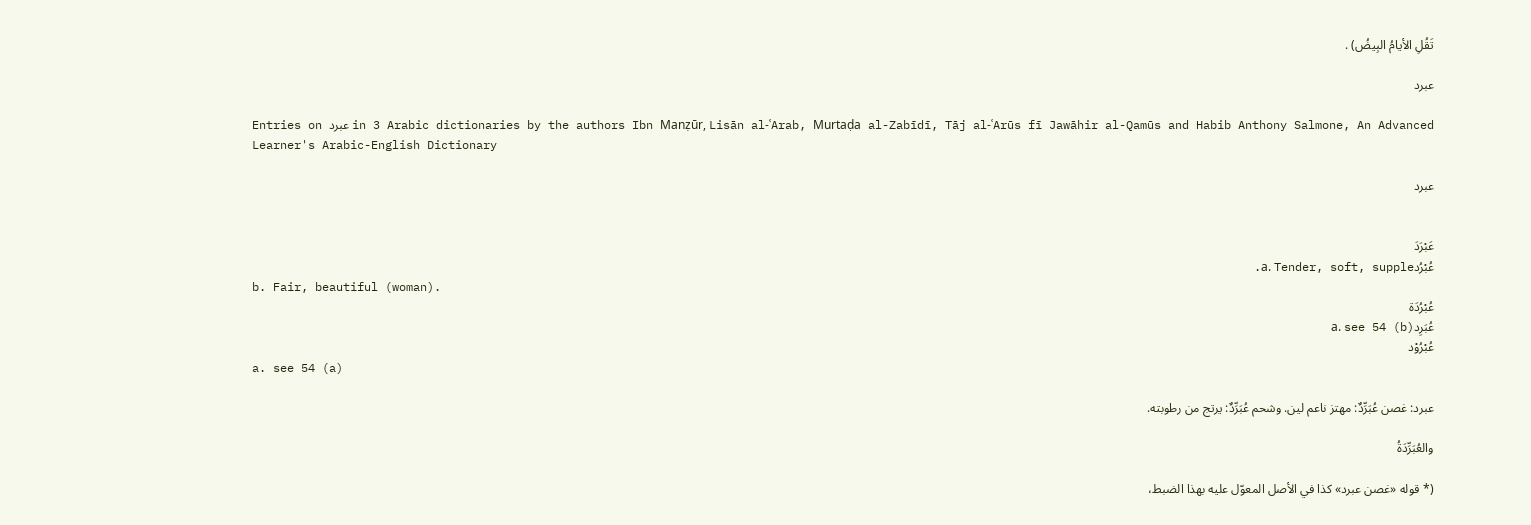تَقُلِ الأيامُ البِيضُ) .

عبرد

Entries on عبرد in 3 Arabic dictionaries by the authors Ibn Manẓūr, Lisān al-ʿArab, Murtaḍa al-Zabīdī, Tāj al-ʿArūs fī Jawāhir al-Qamūs and Habib Anthony Salmone, An Advanced Learner's Arabic-English Dictionary

عبرد


عَبْرَدَ
عُبْرُدa. Tender, soft, supple.
b. Fair, beautiful (woman).
عُبْرُدَة
عُبَرِدa. see 54 (b)
عُبْرُوْد
a. see 54 (a)

عبرد: غصن عُبَرِّدٌ: مهتز ناعم لين. وشحم عُبَرِّدٌ: يرتج من رطوبته.

والعُبَرِّدَةُ

(* قوله «غصن عبرد» كذا في الأصل المعوّل عليه بهذا الضبط،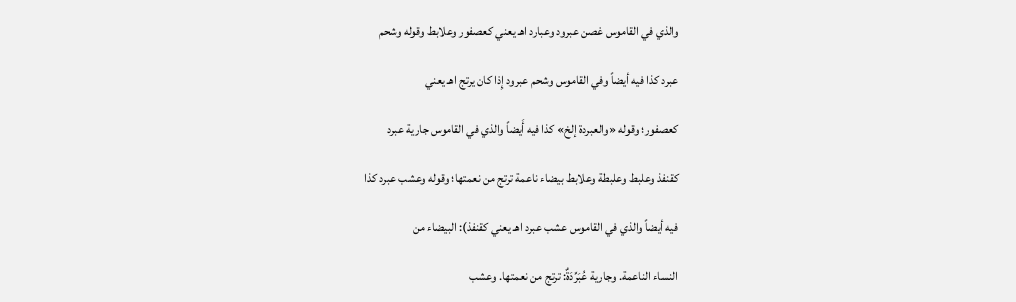والذي في القاموس غصن عبرود وعبارد اهـ يعني كعصفور وعلابط وقوله وشحم

عبرد كذا فيه أيضاً وفي القاموس وشحم عبرود إِذا كان يرتج اهـ يعني

كعصفور؛ وقوله «والعبردة إلخ» كذا فيه أَيضاً والذي في القاموس جارية عبرد

كقنفذ وعلبط وعلبطة وعلابط بيضاء ناعمة ترتج من نعمتها؛ وقوله وعشب عبرد كذا

فيه أيضاً والذي في القاموس عشب عبرد اهـ يعني كقنفذ): البيضاء من

النساء الناعمة. وجارية عُبَرِّدَةٌ: ترتج من نعمتها. وعشب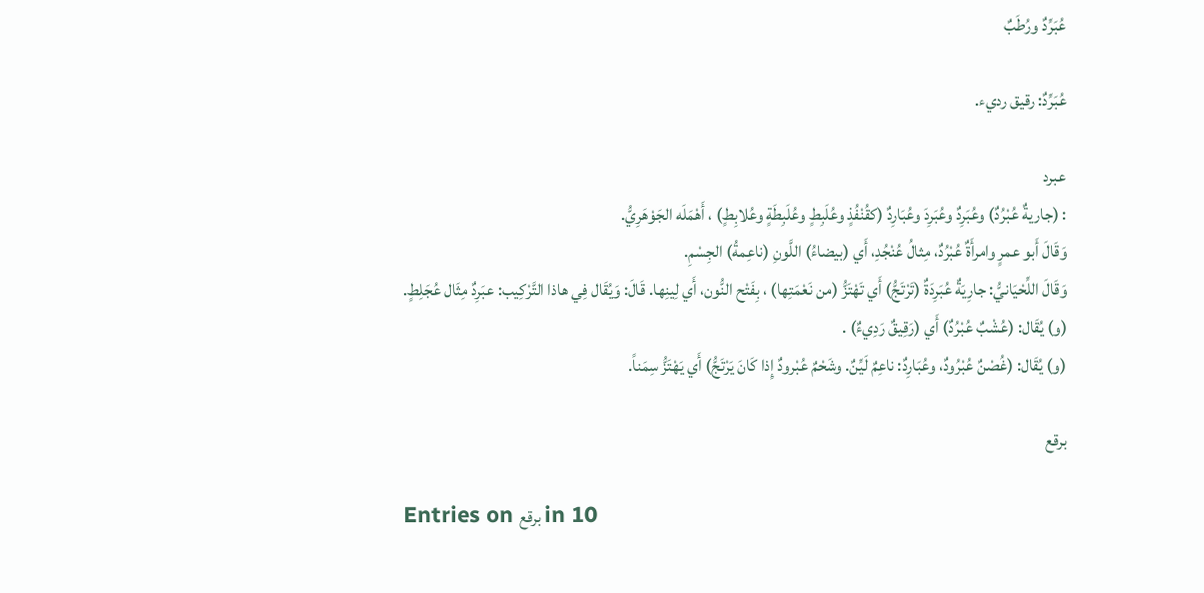عُبَرِّدٌ ورُطَبٌ

عُبَرِّدٌ: رقيق رديء.

عبرد
: (جاريةٌ عُبْرُدٌ) وعُبَرِدٌ وعُبَرِدَ وعُبَارِدٌ (كقُنْفُذٍ وعُلَبِطٍ وعُلَبِطَةٍ وعُلابِطٍ) ، أَهْمَلَه الجَوْهَرِيُّ.
وَقَالَ أَبو عمرٍ وامرأَةٌ عُبْرُدٌ، مِثالُ عُنْجُدِ، أَي (بيضاءُ) اللَّونِ (ناعِمةُ) الجِسْمِ.
وَقَالَ اللِّحْيَانيُّ: جارِيَةٌ عُبَرِدَةٌ (تَرْتَجُّ) أَي تَهْتَزُّ (من نَعْمَتِها) ، بِفَتْح النُّون، أَي لِينِها. قَالَ: وَيُقَال فِي هاذا التَّرْكِيب: عبَرِدٌ مِثَال عُجَلِطٍ.
(و) يُقَال: (عُشْبٌ عُبْرُدٌ) أَي (رَقِيقٌ رَدِيءٌ) .
(و) يُقَال: (غُصْنٌ عُبْرُودٌ، وعُبَارِدٌ: ناعِمٌ لَيِّنٌ. وشَحْمٌ عُبْرودٌ إِذا كَانَ يَرْتَجُّ) أَي يَهْتَزُّ سِمَناً.

برقع

Entries on برقع in 10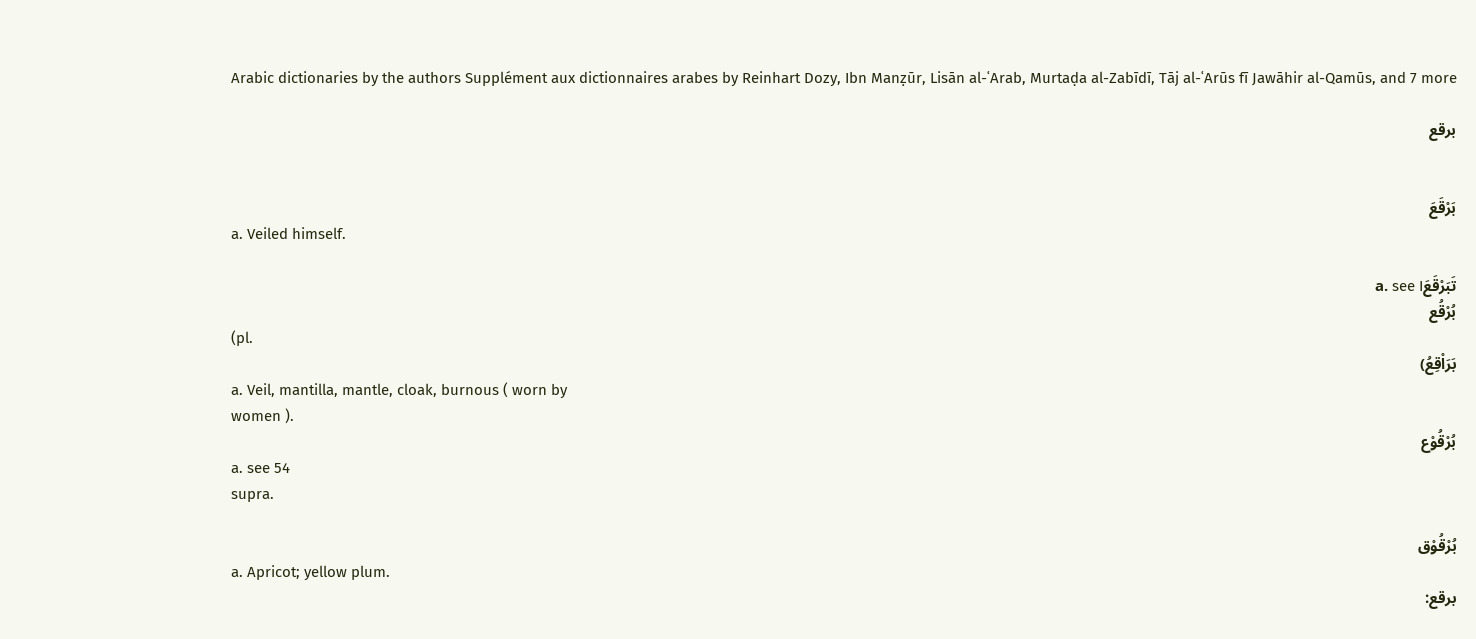Arabic dictionaries by the authors Supplément aux dictionnaires arabes by Reinhart Dozy, Ibn Manẓūr, Lisān al-ʿArab, Murtaḍa al-Zabīdī, Tāj al-ʿArūs fī Jawāhir al-Qamūs, and 7 more

برقع


بَرْقَعَ
a. Veiled himself.

تَبَرْقَعَa. see I
بُرْقُع
(pl.
بَرَاْقِعُ)
a. Veil, mantilla, mantle, cloak, burnous ( worn by
women ).
بُرْقُوْع
a. see 54
supra.

بُرْقُوْق
a. Apricot; yellow plum.
برقع: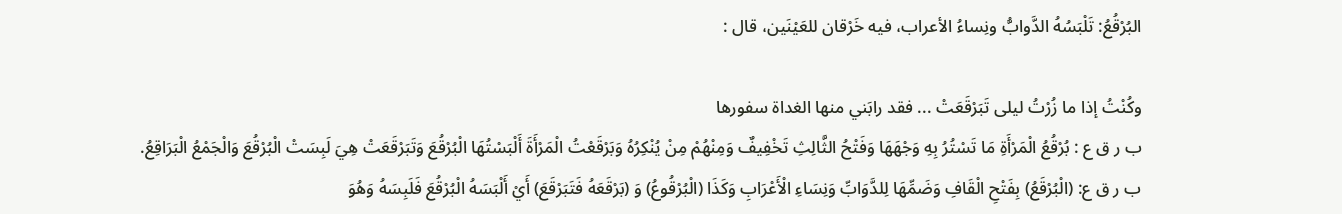البُرْقُعُ: تَلْبَسُهُ الدَّوابُّ ونِساءُ الأعراب، فيه خَرْقان للعَيْنَين، قال :

وكُنْتُ إذا ما زُرْتُ ليلى تَبَرْقَعَتْ ... فقد رابَني منها الغداة سفورها
ب ر ق ع : بُرْقُعُ الْمَرْأَةِ مَا تَسْتُرُ بِهِ وَجْهَهَا وَفَتْحُ الثَّالِثِ تَخْفِيفٌ وَمِنْهُمْ مِنْ يُنْكِرُهُ وَبَرْقَعْتُ الْمَرْأَةَ أَلْبَسْتُهَا الْبُرْقُعَ وَتَبَرْقَعَتْ هِيَ لَبِسَتْ الْبُرْقُعَ وَالْجَمْعُ الْبَرَاقِعُ.
ب ر ق ع: (الْبُرْقَعُ) بِفَتْحِ الْقَافِ وَضَمِّهَا لِلدَّوَابِّ وَنِسَاءِ الْأَعْرَابِ وَكَذَا (الْبُرْقُوعُ) وَ (بَرْقَعَهُ فَتَبَرْقَعَ) أَيْ أَلْبَسَهُ الْبُرْقُعَ فَلَبِسَهُ وَهُوَ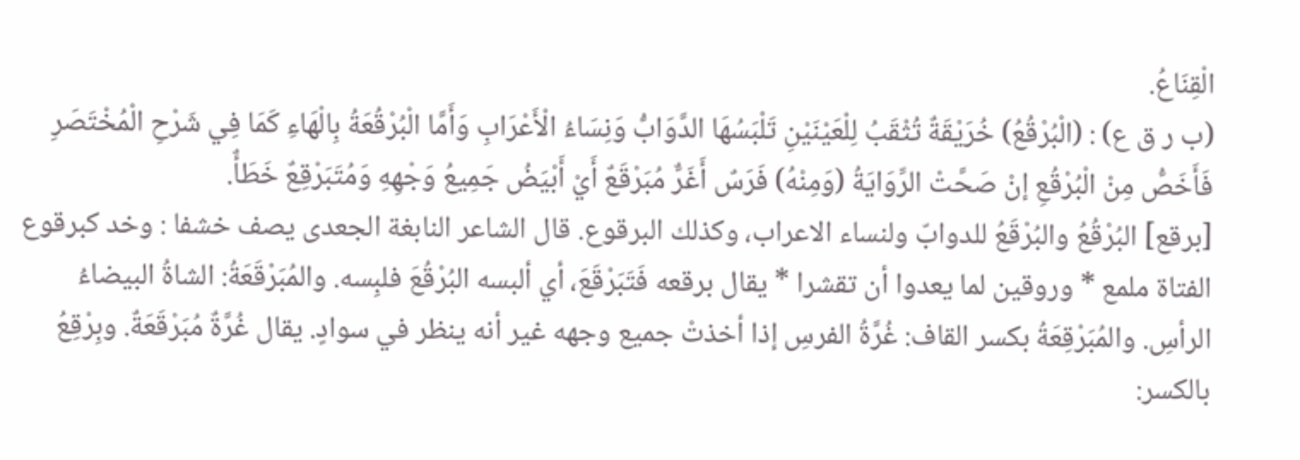الْقِنَاعُ.
(ب ر ق ع) : (الْبُرْقُعُ) خُرَيْقَةٌ تُثْقَبُ لِلْعَيْنَيْنِ تَلْبَسُهَا الدَّوَابُّ وَنِسَاءُ الْأَعْرَابِ وَأَمَّا الْبُرْقُعَةُ بِالْهَاءِ كَمَا فِي شَرْحِ الْمُخْتَصَرِ فَأَخَصُّ مِنْ الْبُرْقُعِ إنْ صَحَّتْ الرِّوَايَةُ (وَمِنْهُ) فَرَسٌ أَغَرٌّ مُبَرْقَعٌ أَيْ أَبْيَضُ جَمِيعُ وَجْهِهِ وَمُتَبَرْقِعٌ خَطَأٌ.
[برقع] البُرْقُعُ والبُرْقَعُ للدوابّ ولنساء الاعراب، وكذلك البرقوع. قال الشاعر النابغة الجعدى يصف خشفا : وخد كبرقوع الفتاة ملمع * وروقين لما يعدوا أن تقشرا * يقال برقعه فَتَبَرْقَعَ، أي ألبسه البُرْقُعَ فلبِسه. والمُبَرْقَعَةُ: الشاةُ البيضاءُ الرأسِ. والمُبَرْقِعَةُ بكسر القاف: غُرَّةُ الفرسِ إذا أخذتْ جميع وجهه غير أنه ينظر في سوادٍ. يقال غُرَّةٌ مُبَرْقَعَةٌ. وبِرْقِعُ بالكسر: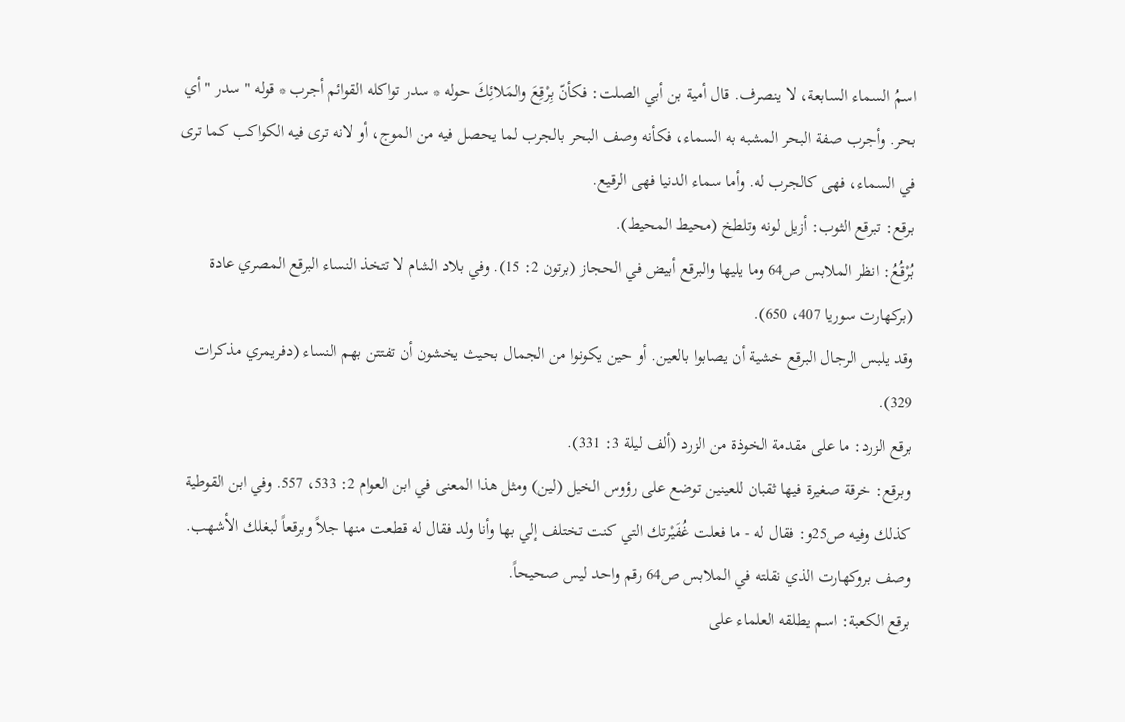اسمُ السماء السابعة، لا ينصرف. قال أمية بن أبي الصلت: فكأنّ بِرْقِعَ والمَلائِكَ حوله * سدر تواكله القوائم أجرب * قوله " سدر " أي بحر. وأجرب صفة البحر المشبه به السماء، فكأنه وصف البحر بالجرب لما يحصل فيه من الموج، أو لانه ترى فيه الكواكب كما ترى في السماء، فهى كالجرب له. وأما سماء الدنيا فهى الرقيع.
برقع: تبرقع الثوب: أزيل لونه وتلطخ (محيط المحيط).
بُرْقُعُ: انظر الملابس ص64 وما يليها والبرقع أبيض في الحجاز (برتون 2: 15). وفي بلاد الشام لا تتخذ النساء البرقع المصري عادة (بركهارت سوريا 407، 650).
وقد يلبس الرجال البرقع خشية أن يصابوا بالعين. أو حين يكونوا من الجمال بحيث يخشون أن تفتتن بهم النساء (دفريمري مذكرات 329).
برقع الزرد: ما على مقدمة الخوذة من الزرد (ألف ليلة 3: 331).
وبرقع: خرقة صغيرة فيها ثقبان للعينين توضع على رؤوس الخيل (لين) ومثل هذا المعنى في ابن العوام 2: 533، 557. وفي ابن القوطية كذلك وفيه ص25و: فقال له - ما فعلت غُفَيْرتك التي كنت تختلف إلي بها وأنا ولد فقال له قطعت منها جلاً وبرقعاً لبغلك الأشهب. وصف بروكهارت الذي نقلته في الملابس ص64 رقم واحد ليس صحيحاً.
برقع الكعبة: اسم يطلقه العلماء على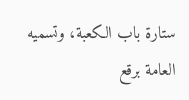ستارة باب الكعبة، وتسميه العامة برقع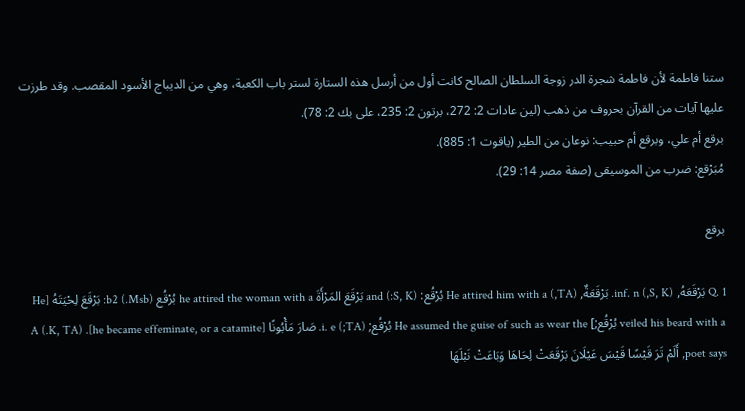ستنا فاطمة لأن فاطمة شجرة الدر زوجة السلطان الصالح كانت أول من أرسل هذه الستارة لستر باب الكعبة، وهي من الديباج الأسود المقصب. وقد طرزت عليها آيات من القرآن بحروف من ذهب (لين عادات 2: 272، برتون 2: 235، على بك 2: 78).
برقع أم علي، وبرقع أم حبيب: نوعان من الطير (ياقوت 1: 885).
مُبَرْقع: ضرب من الموسيقى (صفة مصر 14: 29).

برقع

Q. 1 بَرْقَعَهُ, (S, K,) inf. n. بَرْقَعَةٌ, (TA,) He attired him with a بُرْقُع: (S, K:) and بَرْقَعَ المَرْأَةَ he attired the woman with a بُرْقُع (Msb.) b2: بَرْقَعَ لِحْيَتَهُ [He veiled his beard with a بُرْقُع;] He assumed the guise of such as wear the بُرْقُع; (TA;) i. e. صَارَ مَأْبُونًا [he became effeminate, or a catamite]. (K, TA.) A poet says, أَلَمْ تَرَ قَيْسًا قَيْسَ عَيْلَانَ بَرْقَعَتْ لِحَاهَا وَبَاعَتْ نَبْلَهَا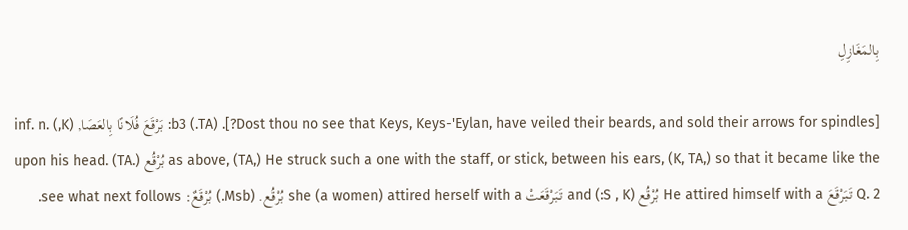بِالمَغَازِلِ

[Dost thou no see that Keys, Keys-'Eylan, have veiled their beards, and sold their arrows for spindles?]. (TA.) b3: بَرْقَعَ فُلَانًا بِالعَصَا, (K,) inf. n. as above, (TA,) He struck such a one with the staff, or stick, between his ears, (K, TA,) so that it became like the بُرْقُع upon his head. (TA.) Q. 2 تَبَرْقَعَ He attired himself with a بُرْقُع (S , K:) and تَبَرْقَعَتْ she (a women) attired herself with a بُرْقُع. (Msb.) بُرْقَعٌ: see what next follows.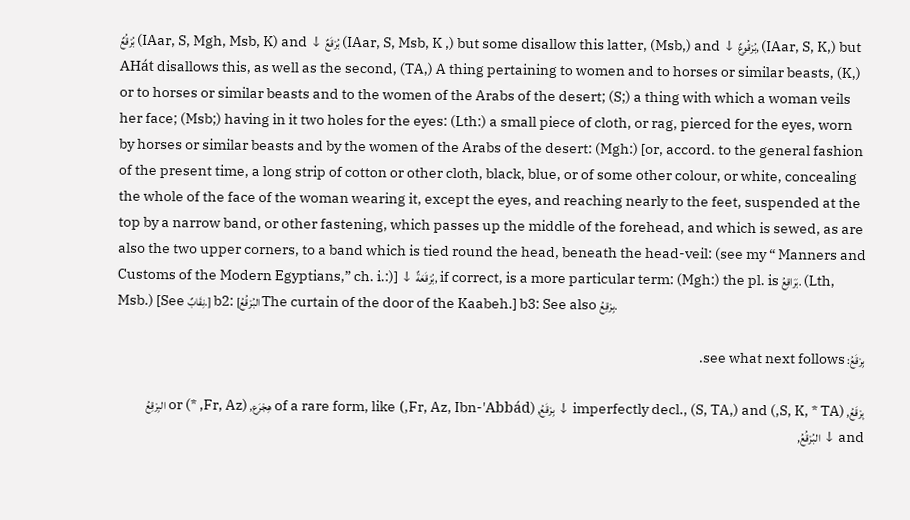بُرْقُعٌ (IAar, S, Mgh, Msb, K) and ↓ بُرْقَعٌ (IAar, S, Msb, K ,) but some disallow this latter, (Msb,) and ↓ بُرْقُوعٌ, (IAar, S, K,) but AHát disallows this, as well as the second, (TA,) A thing pertaining to women and to horses or similar beasts, (K,) or to horses or similar beasts and to the women of the Arabs of the desert; (S;) a thing with which a woman veils her face; (Msb;) having in it two holes for the eyes: (Lth:) a small piece of cloth, or rag, pierced for the eyes, worn by horses or similar beasts and by the women of the Arabs of the desert: (Mgh:) [or, accord. to the general fashion of the present time, a long strip of cotton or other cloth, black, blue, or of some other colour, or white, concealing the whole of the face of the woman wearing it, except the eyes, and reaching nearly to the feet, suspended at the top by a narrow band, or other fastening, which passes up the middle of the forehead, and which is sewed, as are also the two upper corners, to a band which is tied round the head, beneath the head-veil: (see my “ Manners and Customs of the Modern Egyptians,” ch. i.:)] ↓ بُرْقَعَةٌ, if correct, is a more particular term: (Mgh:) the pl. is بَرَاقِعُ. (Lth, Msb.) [See نِقَابٌ.] b2: [البُرْقُعُ The curtain of the door of the Kaabeh.] b3: See also بِرْقِعُ.

بِرْقَعُ: see what next follows.

بِرْقَعُ, (S, K, * TA,) imperfectly decl., (S, TA,) and ↓ بِرْقَعُ, (Fr, Az, Ibn-'Abbád,) of a rare form, like هِجْرَع, (Fr, Az, *) or البِرْقِعُ and ↓ البُرْقُعُ,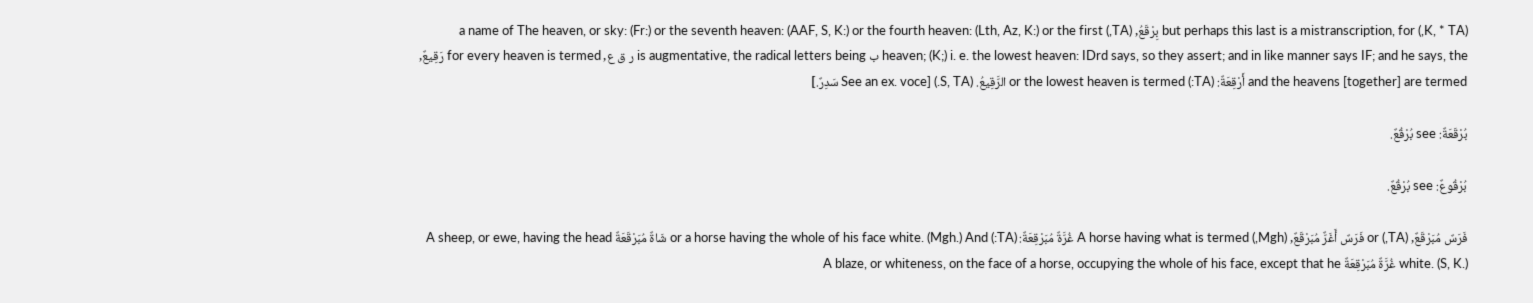(K, * TA,) but perhaps this last is a mistranscription, for بِرْقَعُ, (TA,) a name of The heaven, or sky: (Fr:) or the seventh heaven: (AAF, S, K:) or the fourth heaven: (Lth, Az, K:) or the first heaven; (K;) i. e. the lowest heaven: IDrd says, so they assert; and in like manner says IF; and he says, the ب is augmentative, the radical letters being ر ق ع, for every heaven is termed رَقِيعٌ, and the heavens [together] are termed أَرْقِعَةٌ: (TA:) or the lowest heaven is termed الرَّقِيعُ. (S, TA.) [See an ex. voce سَدِرٌ.]

بُرْقَعَةٌ: see بُرْقُعٌ.

بُرْقُوعٌ: see بُرْقُعٌ.

فَرَسٌ مُبَرْقَعٌ, (TA,) or فَرَسٌ أَغَرٌّ مُبَرْقَعٌ, (Mgh,) A horse having what is termed غُرَّةٌ مُبَرْقِعَةٌ: (TA:) or a horse having the whole of his face white. (Mgh.) And شَاةٌ مُبَرْقَعَةٌ A sheep, or ewe, having the head white. (S, K.) غُرَّةٌ مُبَرْقِعَةٌ A blaze, or whiteness, on the face of a horse, occupying the whole of his face, except that he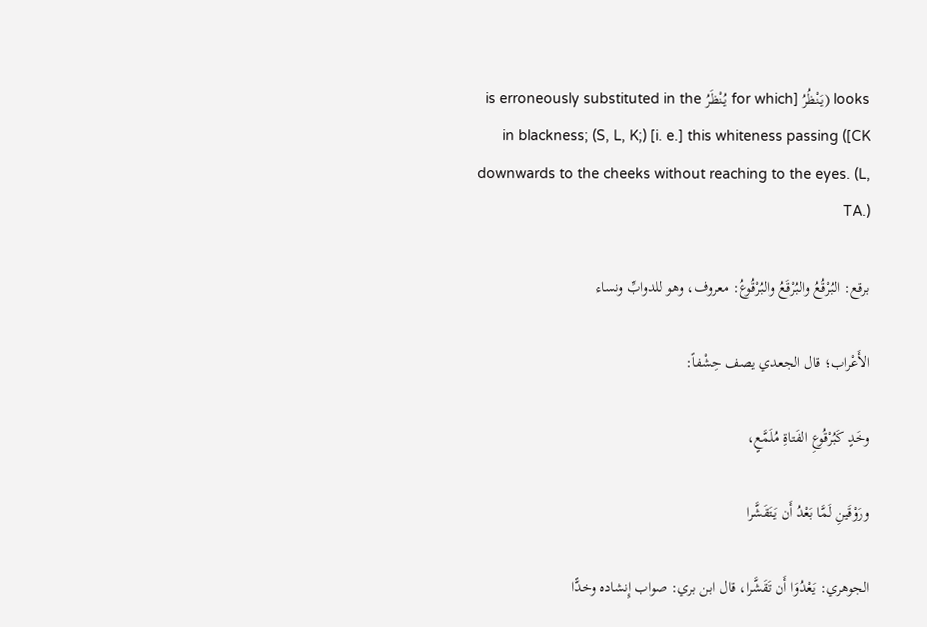looks (يَنْظُرُ [for which يُنْظَرُ is erroneously substituted in the CK]) in blackness; (S, L, K;) [i. e.] this whiteness passing downwards to the cheeks without reaching to the eyes. (L, TA.)

برقع: البُرْقُعُ والبُرْقَعُ والبُرْقُوعُ: معروف، وهو للدوابِّ ونساء

الأَعْراب؛ قال الجعدي يصف حِشْفاً:

وخَدٍ كَبُرْقُوعِ الفَتاةِ مُلَمَّعٍ،

ورَوْقَينِ لَمَّا بَعْدُ أَن يَتَقَشَّرا

الجوهري: يَعْدُوَا أَن تَقَشَّرا، قال ابن بري: صواب إِنشاده وخدًّا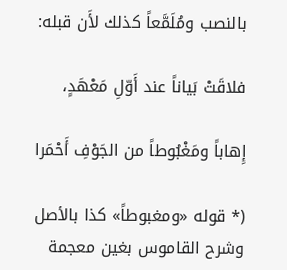بالنصب ومُلَمَّعاً كذلك لأَن قبله:

فلاقَتْ بَياناً عند أَوّلِ مَعْهَدٍ،

إِهاباً ومَغْبُوطاً من الجَوْفِ أَحْمَرا

(* قوله «ومغبوطاً» كذا بالأصل وشرح القاموس بغين معجمة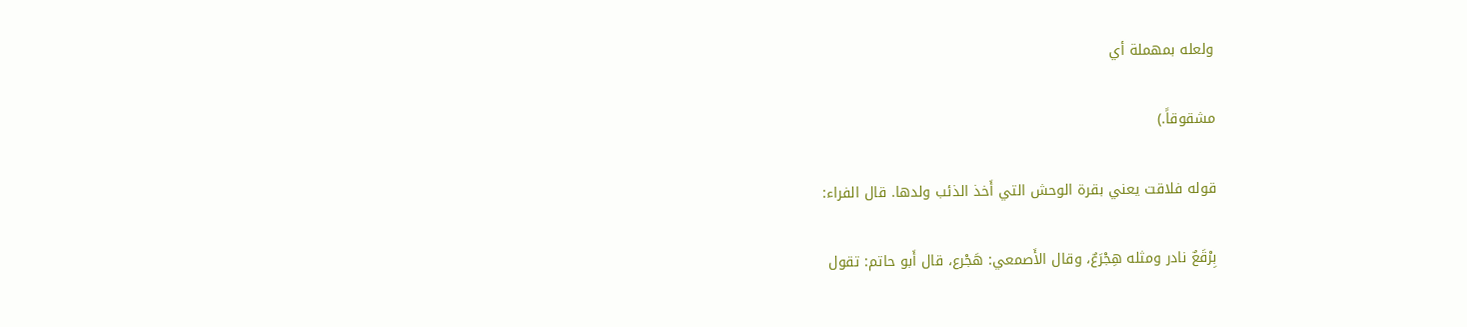ولعله بمهملة أي

مشقوقاً.)

قوله فلاقت يعني بقرة الوحش التي أَخذ الذئب ولدها. قال الفراء:

بِرْقَعٌ نادر ومثله هِجْرَعٌ، وقال الأَصمعي: هَجْرع، قال أَبو حاتم: تقول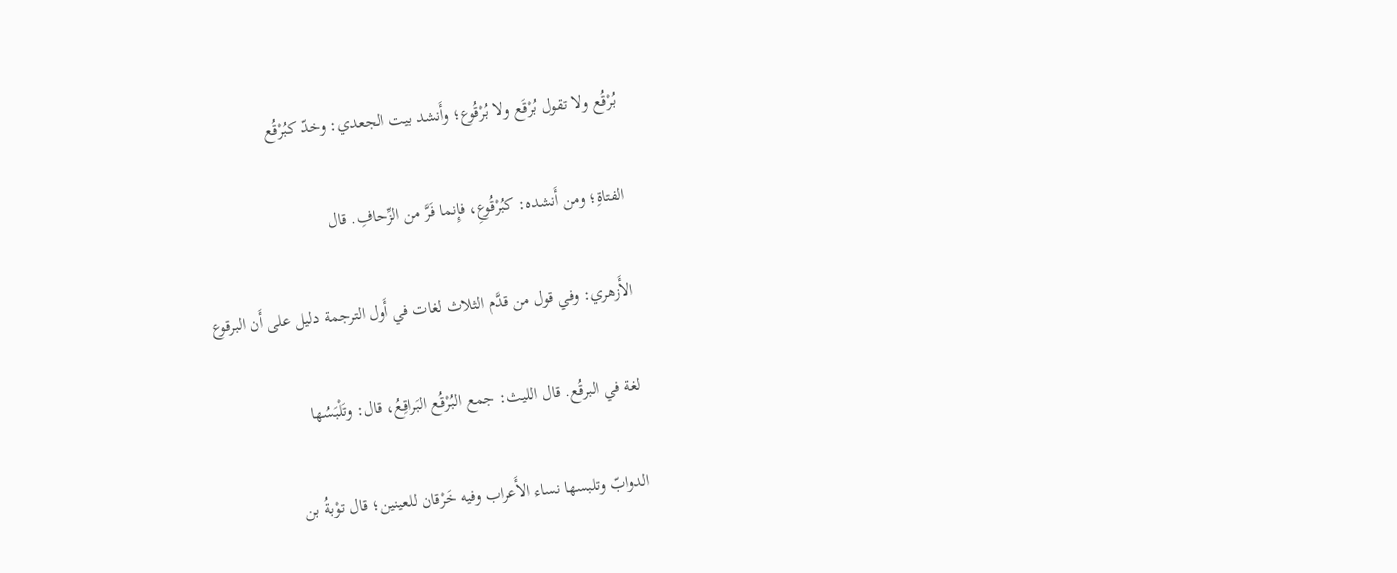بُرْقُع ولا تقول بُرْقَع ولا بُرْقُوع؛ وأَنشد بيت الجعدي: وخدّ كبُرْقُع

الفتاةِ؛ ومن أَنشده: كبُرْقُوعِ، فإِنما فَرَّ من الزِّحافِ. قال

الأَزهري: وفي قول من قدَّم الثلاث لغات في أَول الترجمة دليل على أَن البرقوع

لغة في البرقُع. قال الليث: جمع البُرْقُع البَراقِعُ، قال: وتَلْبَسُها

الدوابّ وتلبسها نساء الأَعراب وفيه خَرْقان للعينين؛ قال توْبةُ بن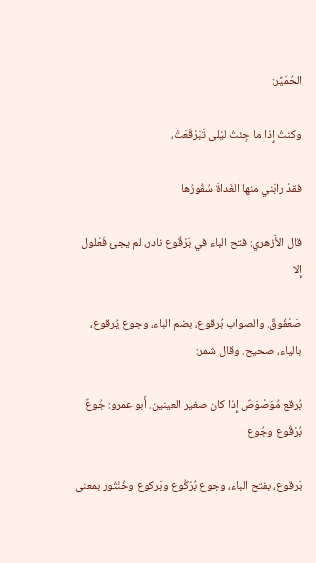الحُمَيِّر:

وكنتُ إِذا ما جِئتُ ليْلى تَبَرْقَعَتْ،

فقدْ رابَني منها الغَداةَ سُفُورُها

قال الأَزهري: فتح الباء في بَرْقُوع نادر، لم يجئ فَعْلول إِلا

صَعْفُوقٌ. والصواب بُرقوع، بضم الباء، وجوع يُرقوع، بالياء، صحيح. وقال شمر:

بُرقع مُوَصْوَصٌ إِذا كان صغير العينين. أَبو عمرو: جُوعٌ بُرْقُوع وجُوع

بَرقوع، بفتح الباء، وجوع بُرْكُوع وبَركوع وخُنْتُور بمعنى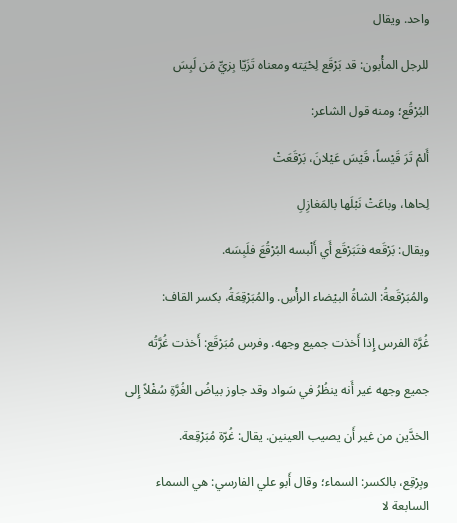واحد. ويقال

للرجل المأْبون: قد بَرْقَع لِحْيَته ومعناه تَزَيّا بِزيِّ مَن لَبِسَ

البُرْقُع؛ ومنه قول الشاعر:

أَلمْ تَرَ قَيْساً، قَيْسَ عَيْلانَ، بَرْقَعَتْ

لِحاها، وباعَتْ نَبْلَها بالمَغازِلِ

ويقال: بَرْقَعه فتَبَرْقَع أَي أَلْبسه البُرْقُعَ فلَبِسَه.

والمُبَرْقَعةُ: الشاةُ البيْضاء الرأْسِ. والمُبَرْقِعَةُ، بكسر القاف:

غُرَّة الفرس إِذا أَخذت جميع وجهه. وفرس مُبَرْقَع: أَخذت غُرَّتُه

جميع وجهه غير أَنه ينظُرُ في سَواد وقد جاوز بياضُ الغُرَّةِ سُفْلاً إِلى

الخدَّين من غير أَن يصيب العينين. يقال: غُرّة مُبَرْقِعة.

وبِرْقِع، بالكسر: السماء؛ وقال أَبو علي الفارسي: هي السماء السابعة لا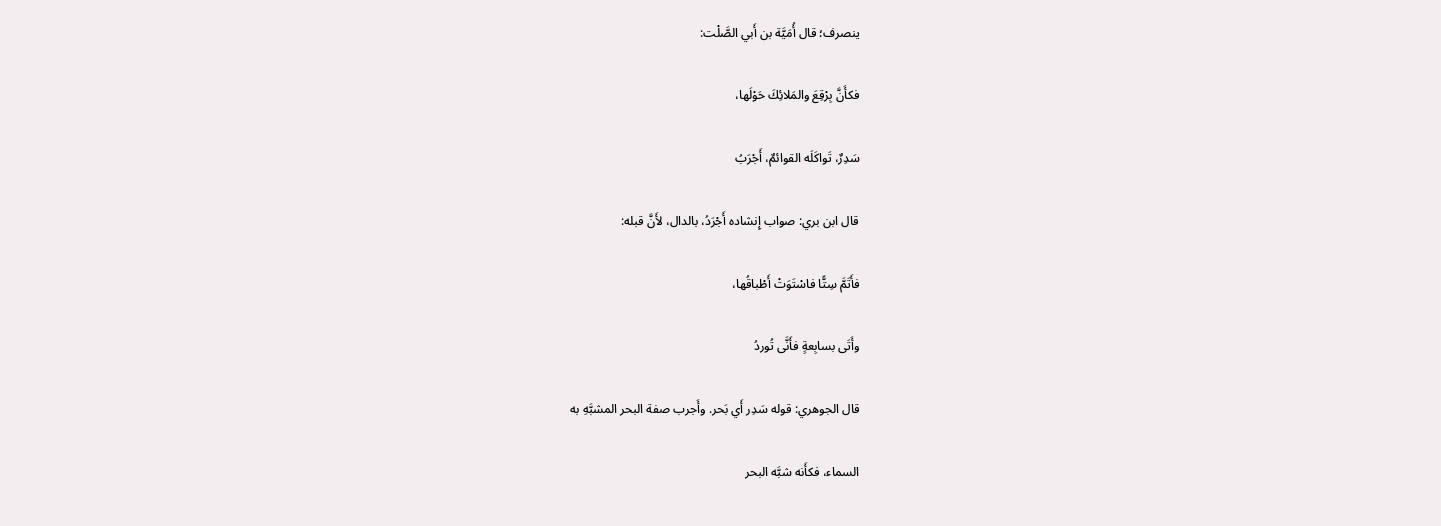ينصرف؛ قال أُمَيَّة بن أَبي الصَّلْت:

فكأَنَّ بِرْقِعَ والمَلائِكَ حَوْلَها،

سَدِرٌ، تَواكَلَه القوائمٌ، أَجْرَبُ

قال ابن بري: صواب إِنشاده أَجْرَدُ، بالدال، لأَنَّ قبله:

فأَتَمَّ سِتًّا فاسْتَوَتْ أَطْباقُها،

وأَتَى بسابِعةٍ فأَنَّى تُوردُ

قال الجوهري: قوله سَدِر أَي بَحر. وأَجرب صفة البحر المشبَّهِ به

السماء، فكأَنه شبَّه البحر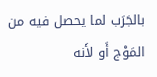بالجَرَب لما يحصل فيه من المَوْج أَو لأَنه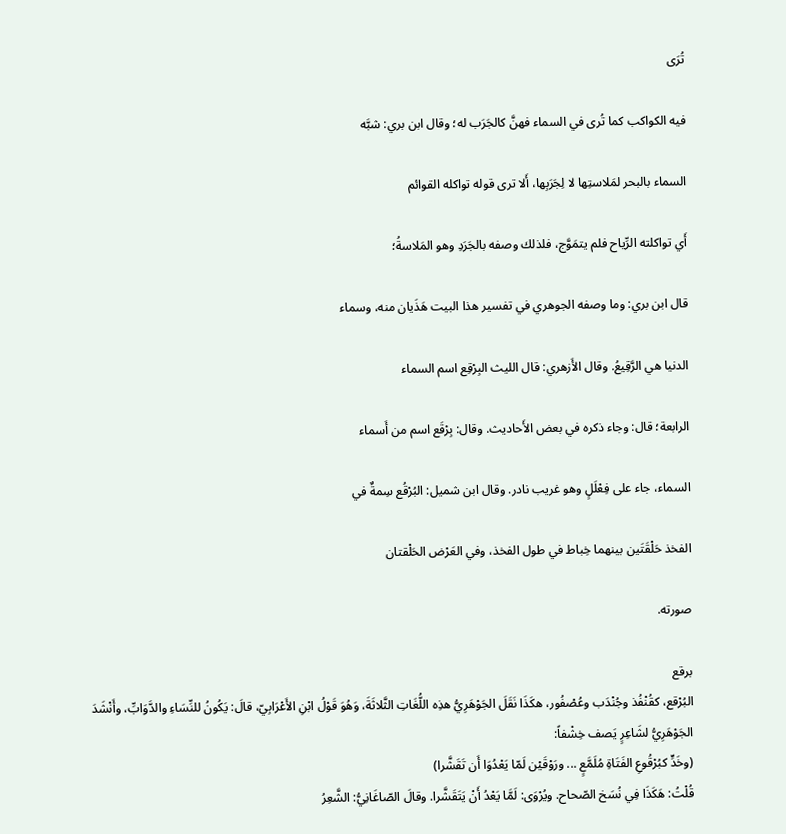تُرَى

فيه الكواكب كما تُرى في السماء فهنَّ كالجَرَب له؛ وقال ابن بري: شبَّه

السماء بالبحر لمَلاستِها لا لِجَرَبِها، أَلا ترى قوله تواكله القوائم

أَي تواكلته الرِّياح فلم يتمَوَّج، فلذلك وصفه بالجَرَدِ وهو المَلاسةُ؛

قال ابن بري: وما وصفه الجوهري في تفسير هذا البيت هَذَيان منه، وسماء

الدنيا هي الرَّقِيعُ. وقال الأَزهري: قال الليث البِرْقِع اسم السماء

الرابعة؛ قال: وجاء ذكره في بعض الأَحاديث. وقال: بِرْقَع اسم من أَسماء

السماء، جاء على فِعْلَلٍ وهو غريب نادر. وقال ابن شميل: البُرْقُع سِمةٌ في

الفخذ حَلْقَتَين بينهما خِباط في طول الفخذ، وفي العَرْض الحَلْقتان

صورته.

برقع
البُرْقع، كقُنْفُذ وجُنْدَب وعُصْفُور، هكَذَا نَقَلَ الجَوْهَرِيُّ هذِه اللُّغَاتِ الثَّلاثَةَ، وَهُوَ قَوْلُ ابْنِ الأَعْرَابِيّ، قالَ: يَكُونُ للنِّسَاءِ والدَّوَابِّ، وأَنْشَدَ الجَوْهَرِيُّ لشَاعِرٍ يَصف خِشْفاً:
(وخَدٍّ كبُرْقُوعِ الفَتَاةِ مُلَمَّعٍ ... ورَوْقَيْن لَمّا يَعْدُوَا أَن تَقَشَّرا)
قُلْتُ: هَكَذَا فِي نُسَخ الصّحاح. ويُرْوَى: لَمَّا يَعْدُ أَنْ يَتَقَشَّرا. وقالَ الصّاغَانِيُّ: الشَّعِرُ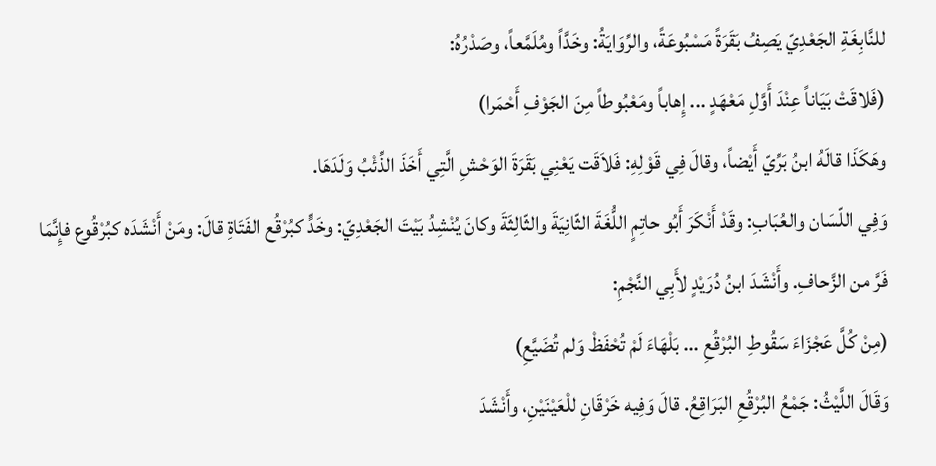للنَّابِغَةِ الجَعْدِيّ يَصِفُ بَقَرَةً مَسْبُوعَةً، والرِّوَايَةُ: وخَدَّاً ومُلَمَّعاً، وصَدْرُهُ:
(فَلاقَتْ بَيَاناً عِنْدَ أَوَّلِ مَعْهَدٍ ... إِهاباً ومَعْبُوطاً مِنَ الجَوْفِ أَحْمَرا)
وهَكَذَا قالَهُ ابنُ بَرِّيّ أَيْضاً، وقالَ فِي قَوْلِهِ: فَلاَقَت يَعْنِي بَقَرَةَ الوَحْشِ الَّتِي أَخَذَ الذِّئْبُ وَلَدَهَا.
وَفِي اللّسَان والعُبَابِ: وقَدْ أَنْكَرَ أَبُو حاتِمٍ اللُّغَةَ الثّانِيَةَ والثّالِثَةَ وكانَ يُنْشِدُ بَيْتَ الجَعْدِيّ: وخَدٍّ كبُرْقُع الفَتَاةِ قالَ: ومَنْ أَنْشَدَه كبُرْقُوع فإِنَّمَا فَرَّ من الزَّحافِ. وأَنْشَدَ ابنُ دُرَيْدٍ لأَبِي النَّجْمِ:
(مِنْ كُلَّ عَجْزَاءَ سَقُوطِ البُرْقُعِ ... بَلْهَاءَ لَمْ تُحْفَظْ وَلم تُضَيَّعِ)
وَقَالَ اللَّيْثُ: جَمْعُ البُرْقُعِ البَرَاقِعُ. قالَ وَفِيه خَرْقَانِ للْعَيْنَيْنِ، وأَنْشَدَ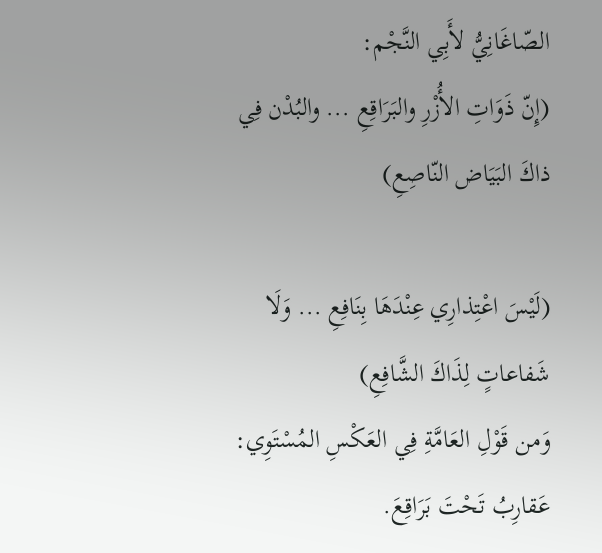الصّاغَانِيُّ لأَبِي النَّجْم:
(إِنّ ذَوَاتِ الأُزْرِ والبَرَاقِعِ ... والبُدْن فِي ذاكَ البَيَاض النّاصِعِ)

(لَيْسَ اعْتِذارِي عِنْدَهَا بِنَافِعِ ... وَلَا شَفاعاتٍ لِذَاكَ الشَّافِعِ)
وَمن قَوْلِ العَامَّةِ فِي العَكْسِ المُسْتَوِي: عَقارِبُ تَحْتَ بَرَاقِعَ.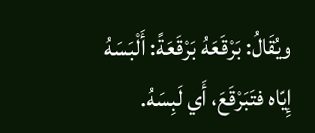ويُقَالُ: بَرْقَعَهُ بَرْقَعَةً: أَلْبَسَهُ إِيّاه فتَبَرْقَعَ، أَي لَبِسَهُ.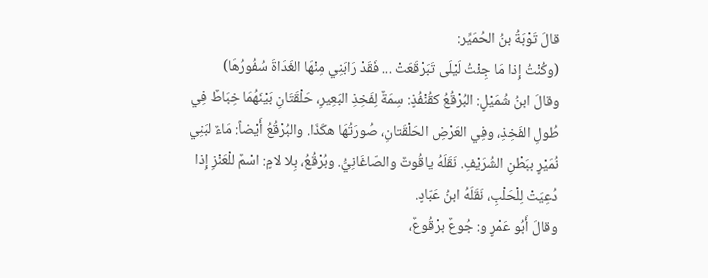قالَ تَوْبَةُ بنُ الحُمَيِّر:
(وكُنْتُ إِذا مَا جِئْتُ لَيْلَى تَبَرْقَعَتْ ... فَقَدْ رَابَنِي مِنْهَا الغَدَاةَ سُفُورُهَا)
وقالَ ابنُ شُمَيْلٍ: البُرْقُعُ كقُنْفُذٍ: سِمَةٌ لِفَخِذِ البَعِيرِ، حَلْقَتَانِ بَيْنَهُمَا خِبَاطٌ فِي طُولِ الفَخِذِ، وفِي العَرْضِ الحَلْقَتانِ، صُورَتُهَا هكَذَا. والبُرْقُعُ أَيْضاً: مَاءٌ لبَنِي نُمَيْرٍ ببَطْنِ الشُرَيْفِ. نَقَلَهُ ياقُوتٌ والصّاغَانِيُّ. وبُرْقُعُ، بِلا لامٍ: اسْمٌ للْعَنْزِ إِذا دُعِيَتْ لِلْحَلْبِ، نَقَلَهُ ابنُ عَبّادٍ.
وقالَ أَبُو عَمْرٍ و: جُوعٌ برْقُوعٌ،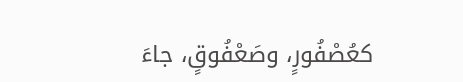كعُصْفُورٍ، وصَعْفُوقٍ، جاءَ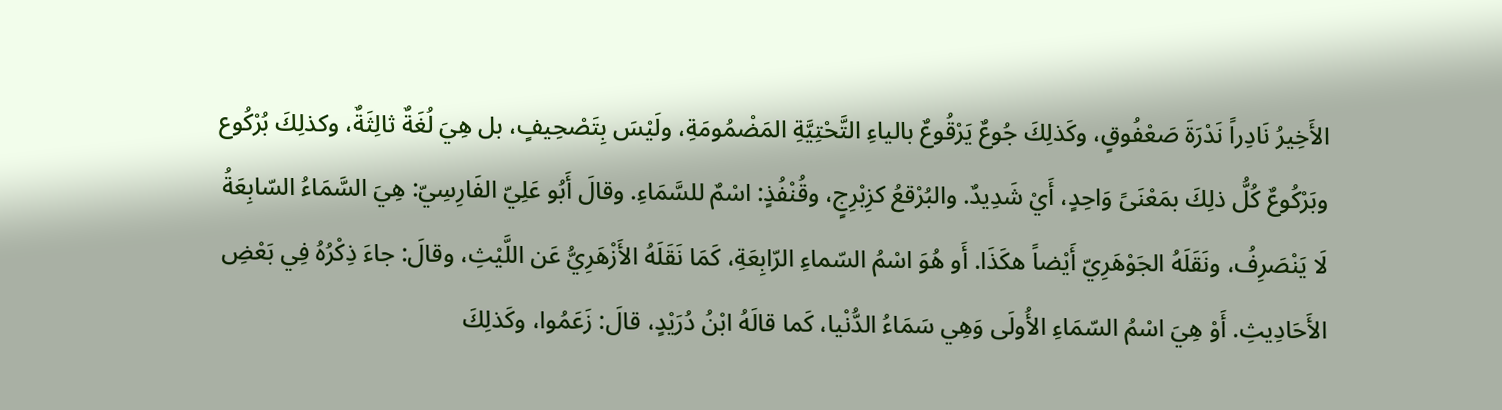الأَخِيرُ نَادِراً نَدْرَةَ صَعْفُوقٍ، وكَذلِكَ جُوعٌ يَرْقُوعٌ بالياءِ التَّحْتِيَّةِ المَضْمُومَةِ، ولَيْسَ بِتَصْحِيفٍ، بل هِيَ لُغَةٌ ثالِثَةٌ، وكذلِكَ بُرْكُوع وبَرْكُوعٌ كُلُّ ذلِكَ بمَعْنَىً وَاحِدٍ، أَيْ شَدِيدٌ. والبُرْقعُ كزِبْرِجٍ، وقُنْفُذٍ: اسْمٌ للسَّمَاءِ. وقالَ أَبُو عَلِيّ الفَارِسِيّ: هِيَ السَّمَاءُ السّابِعَةُ لَا يَنْصَرِفُ، ونَقَلَهُ الجَوْهَرِيّ أَيْضاً هكَذَا. أَو هُوَ اسْمُ السّماءِ الرّابِعَةِ، كَمَا نَقَلَهُ الأَزْهَرِيُّ عَن اللَّيْثِ، وقالَ: جاءَ ذِكْرُهُ فِي بَعْضِ الأَحَادِيثِ. أَوْ هِيَ اسْمُ السّمَاءِ الأُولَى وَهِي سَمَاءُ الدُّنْيا، كَما قالَهُ ابْنُ دُرَيْدٍ، قالَ: زَعَمُوا، وكَذلِكَ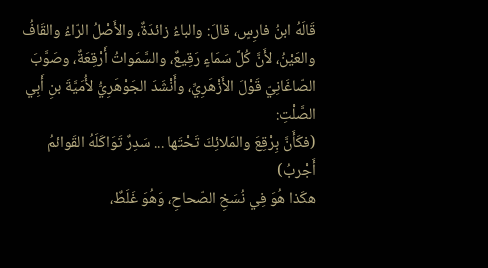قَالَهُ ابنُ فارِسٍ، قالَ: والباءُ زائدَةٌ، والأَصْلُ الرّاءُ والقَافُ والعَيْنُ، لأَنَّ كُلَّ سَمَاءٍ رَقِيعٌ، والسَّمَواتُ أَرْقِعَةٌ، وصَوَّبَ الصّاغَانِيّ قَوْلَ الأَزْهَرِيِّ، وأَنْشَدَ الجَوْهَرِيُّ لأُمَيَّةَ بنِ أَبِي الصَّلْتِ:
(فكَأَنَّ بِرْقِعَ والمَلائِكَ تَحْتَها ... سَدِرٌ تَوَاكَلَهُ القَوائمُ أَجْربُ)
هكَذا هُوَ فِي نُسَخِ الصّحاحِ، وَهُوَ غَلَطٌ،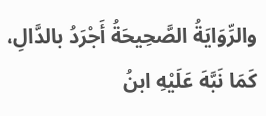والرِّوَايَةُ الصَّحِيحَةُ أَجْرَدُ بالدَّالِ، كَمَا نَبَّهَ عَلَيْهِ ابنُ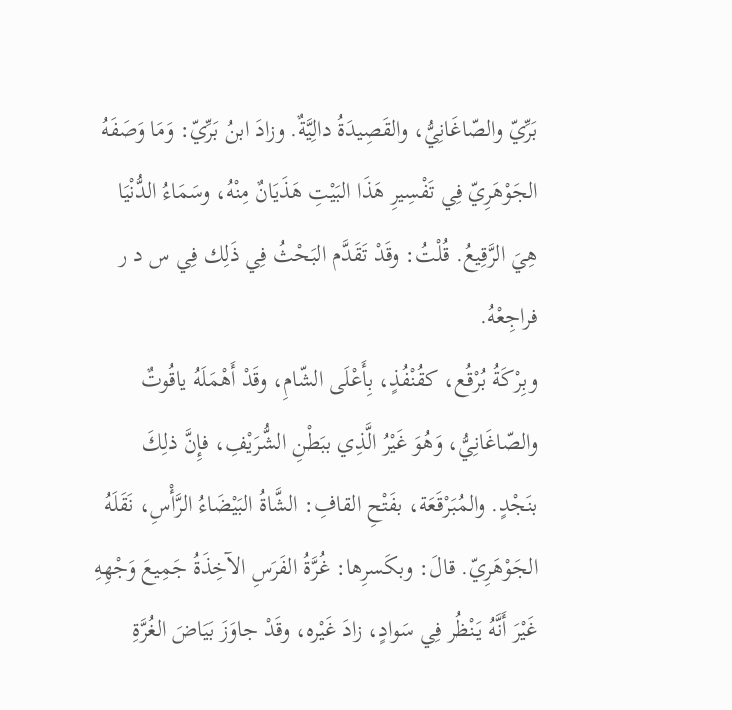بَرِّيّ والصّاغَانِيُّ، والقَصِيدَةُ دالِيَّةٌ. وزادَ ابنُ بَرِّيّ: وَمَا وَصَفَهُ الجَوْهَرِيّ فِي تَفْسِيرِ هَذَا البَيْتِ هَذَيَانٌ مِنْهُ، وسَمَاءُ الدُّنْيَا هِيَ الرَّقِيعُ. قُلْتُ: وقَدْ تَقَدَّم البَحْثُ فِي ذَلِك فِي س د ر فراجِعْهُ.
وبِرْكَةُ بُرْقُع، كقُنْفُذٍ، بِأَعْلَى الشّامِ، وقَدْ أَهْمَلَهُ ياقُوتٌ والصّاغَانِيُّ، وَهُوَ غَيْرُ الَّذِي ببَطْنِ الشُّرَيْفِ، فإِنَّ ذلِكَ بنَجْدٍ. والمُبَرْقَعَة، بفَتْحِ القافِ: الشَّاةُ البَيْضَاءُ الرَّأْسِ، نَقَلَهُ الجَوْهَرِيّ. قالَ: وبكَسرِها: غُرَّةُ الفَرَسِ الآخِذَةُ جَمِيعَ وَجْهِهِ غَيْرَ أَنَّهُ يَنْظُر فِي سَوادٍ، زادَ غَيْره، وقَدْ جاوَزَ بَيَاضَ الغُرَّةِ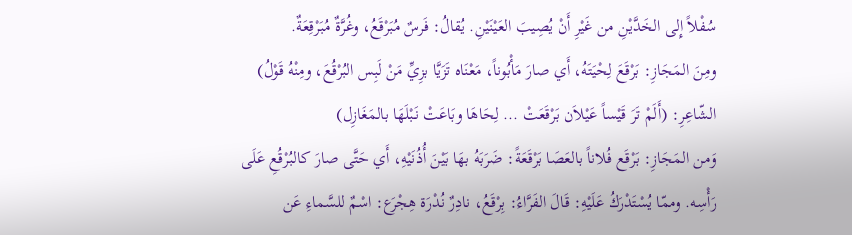سُفْلاً إِلى الخَدَّيْنِ من غَيْرِ أَنْ يُصِيبَ العَيْنَيْنِ. يُقالُ: فَرسٌ مُبَرْقَعُ، وغُرَّةٌ مُبَرْقِعَةٌ.
ومِنَ المَجَازِ: بَرْقَعَ لِحْيَتَهُ، أَي صارَ مَأْبُوناً، مَعْنَاه تَزَيَّا بزِيِّ مَنْ لَبِس البُرْقُعَ، ومِنْهُ قَوْلُ)
الشّاعِرِ: (أَلَمْ تَرَ قَيْساً عَيْلاَن بَرْقَعَتْ ... لِحَاهَا وبَاعَتْ نَبْلَهَا بالمَغَازِل)
وَمن المَجَازِ: بَرْقَع فُلاناً بالعَصَا بَرْقَعَةً: ضَرَبَهُ بهَا بَيْنَ أُذُنَيْهِ، أَي حَتَّى صارَ كالبُرْقُعِ عَلَى رَأْسِه. وممّا يُسْتَدْرَكُ عَلَيْهِ: قَالَ الفَرَّاءُ: بِرْقَعُ، نادِرٌ نُدْرَة هِجْرَع: اسْمٌ للسَّماءِ عَن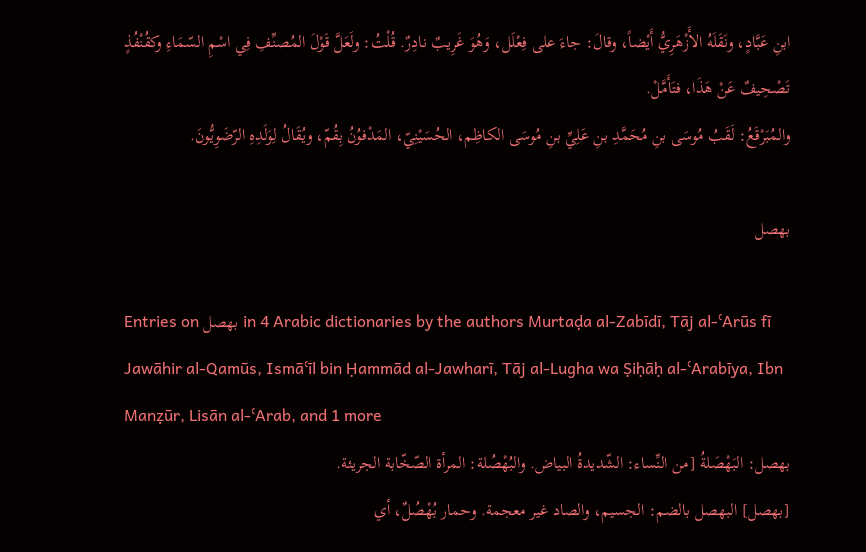ابنِ عَبَّادٍ، ونَقَلَهُ الأَزْهَرِيُّ أَيْضاً، وقالَ: جاءَ على فِعْلَل، وَهُوَ غَرِيبٌ نادِرٌ. قُلْتُ: ولَعَلَّ قَوْلَ المُصنِّفِ فِي اسْمِ السّمَاءِ وكقُنْفُذٍ تَصْحِيفٌ عَنْ هَذَا، فتَأَمَّلْ.
والمُبَرْقَعُ: لَقَبُ مُوسَى بنِ مُحَمَّدِ بنِ عَلِيِّ بنِ مُوسَى الكاظِم، الحُسَيْنِيّ، المَدْفوُنُ بِقُمّ، ويُقَالُ لِوَلَدِهِ الرّضَوِيُّونَ.

بهصل

Entries on بهصل in 4 Arabic dictionaries by the authors Murtaḍa al-Zabīdī, Tāj al-ʿArūs fī Jawāhir al-Qamūs, Ismāʿīl bin Ḥammād al-Jawharī, Tāj al-Lugha wa Ṣiḥāḥ al-ʿArabīya, Ibn Manẓūr, Lisān al-ʿArab, and 1 more
بهصل: البَهْصَلةُ [من النِّساء: الشّديدةُ البياض. والبُهْصُلة: المرأة الصّخّابة الجريئة.
[بهصل] البهصل بالضم: الجسيم، والصاد غير معجمة. وحمار بُهْصُلٌ، أي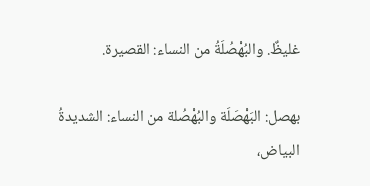غليظٌ. والبُهْصُلَةُ من النساء: القصيرة.

بهصل: البَهْصَلَة والبُهْصُلة من النساء: الشديدةُ البياض،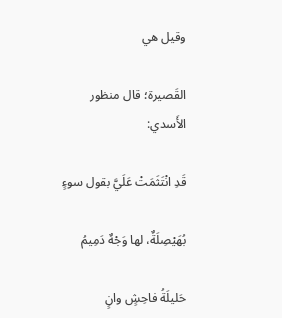وقيل هي

القَصيرة؛ قال منظور الأَسدي:

قَدِ انْتَثَمَتْ عَلَيَّ بقول سوءٍ

بُهَيْصِلَةٌ، لها وَجْهٌ دَمِيمُ

حَليلَةُ فاحِشٍ وانٍ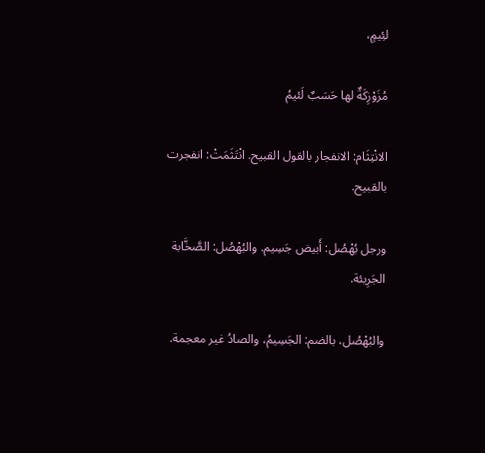لئِيمٍ،

مُزَوْزِكَةٌ لها حَسَبٌ لَئيمُ

الانْتِثَام: الانفجار بالقول القبيح. انْتَثَمَتْ: انفجرت بالقبيح.

ورجل بُهْصُل: أَبيض جَسِيم. والبُهْصُل: الصَّخَّابة الجَرِيئة.

والبُهْصُل، بالضم: الجَسِيمُ، والصادُ غير معجمة.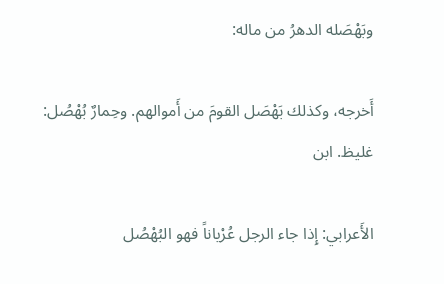وبَهْصَله الدهرُ من ماله:

أَخرجه، وكذلك بَهْصَل القومَ من أَموالهم. وحِمارٌ بُهْصُل: غليظ. ابن

الأَعرابي: إِذا جاء الرجل عُرْياناً فهو البُهْصُل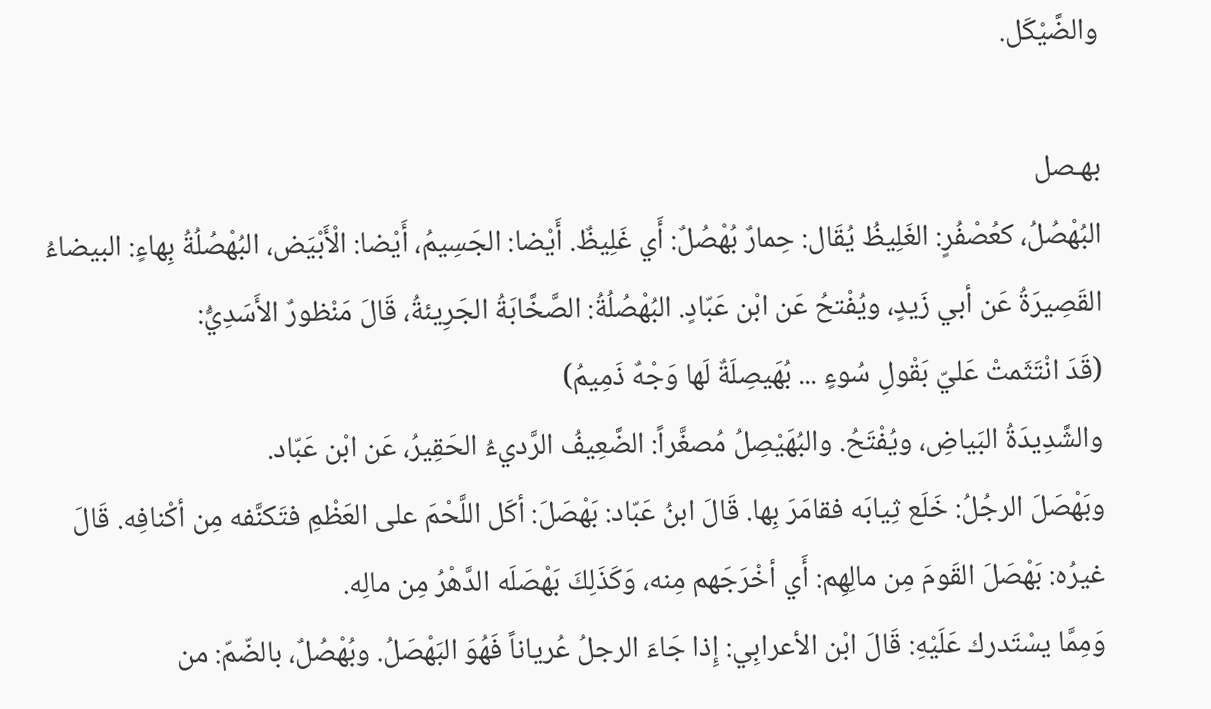والضَّيْكَل.

بهـصل
البُهْصُلُ، كعُصْفُرٍ: الغَلِيظُ يُقَال: حِمارٌ بُهْصُلٌ: أَي غَلِيظٌ. أَيْضا: الجَسِيمُ، أَيْضا: الْأَبْيَض، البُهْصُلُةُ بِهاءٍ: البيضاءُ القَصِيرَةُ عَن أبي زَيدٍ، ويُفْتحُ عَن ابْن عَبّادٍ. البُهْصُلُةُ: الصَّخَّابَةُ الجَرِيئةُ، قَالَ مَنْظورٌ الأَسَدِيُّ:
(قَدَ انْتَثَمتْ عَليّ بَقْولِ سُوءٍ ... بُهَيصِلَةٌ لَها وَجْهٌ ذَمِيمُ)
والشَّدِيدَةُ البَياضِ، ويُفْتَحُ. والبُهَيْصِلُ مُصغَّراً: الضَّعِيفُ الرَّديءُ الحَقِيرُ، عَن ابْن عَبّاد.
وبَهْصَلَ الرجُلُ: خَلَع ثِيابَه فقامَرَ بِها. قَالَ ابنُ عَبّاد: بَهْصَلَ: أكَل اللَّحْمَ على العَظْمِ فتَكنَّفه مِن أكْنافِه. قَالَ غيرُه: بَهْصَلَ القَومَ مِن مالِهِم: أَي أخْرَجَهم مِنه، وَكَذَلِكَ بَهْصَلَه الدَّهْرُ مِن مالِه.
وَمِمَّا يسْتَدرك عَلَيْهِ: قَالَ ابْن الأعرابِي: إِذا جَاءَ الرجلُ عُرياناً فَهُوَ البَهْصَلُ. وبُهْصُلٌ، بالضّمّ: من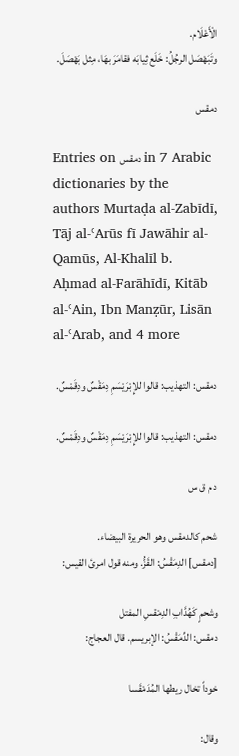الْأَعْلَام.
وتَبَهْصَل الرجُلُ: خَلَع ثِيابَه فقامَرَ بهَا، مِثل بَهْصَلَ.

دمقس

Entries on دمقس in 7 Arabic dictionaries by the authors Murtaḍa al-Zabīdī, Tāj al-ʿArūs fī Jawāhir al-Qamūs, Al-Khalīl b. Aḥmad al-Farāhīdī, Kitāb al-ʿAin, Ibn Manẓūr, Lisān al-ʿArab, and 4 more

دمقس: التهذيب: قالوا للإِبْرَيْسَمِ دِمَقْسٌ ودِقَمْسٌ.

دمقس: التهذيب: قالوا للإِبْرَيْسَمِ دِمَقْسٌ ودِقَمْسٌ.

د م ق س

شحم كالدمقس وهو الحريرة البيضاء.
[دمقس] الدِمَقْسُ: القَزُّ. ومنه قول امرئ القيس:

وشحمٍ كَهُدَّابِ الدِمْقسِ المفتل
دمقس: الدِّمَقْسُ: الإبريسم. قال العجاج:

خوداً تخال ريطها المُدَمْقَسا

وقال: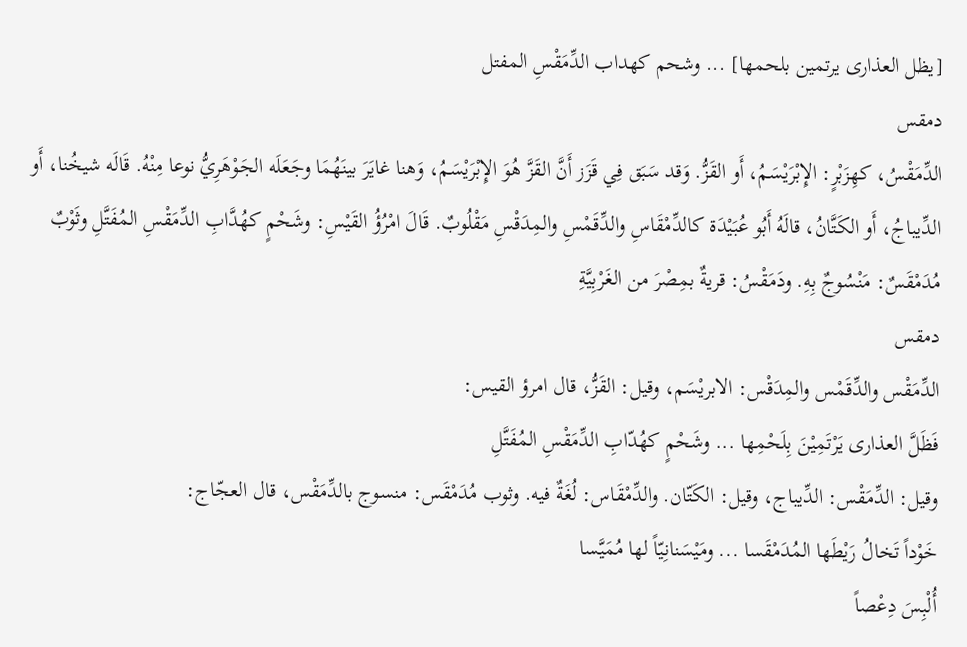[يظل العذارى يرتمين بلحمها] ... وشحم كهداب الدِّمَقْسِ المفتل
دمقس
الدِّمَقْسُ، كهِزَبْرٍ: الإِبْرَيْسَمُ، أَو القَزُّ. وَقد سَبَق فِي قَزَز أَنَّ القَزَّ هُوَ الإِبْرَيْسَمُ، وَهنا غايَرَ بينَهُمَا وجَعَلَه الجَوْهَرِيُّ نوعا مِنْهُ. قَالَه شيخُنا، أَو الدِّيباجُ، أَو الكَتَّانُ، قالَهُ أَبُو عُبَيْدَة كالدِّمْقَاسِ والدِّقَمْسِ والمِدَقْسِ مَقْلُوبٌ. قَالَ امْرُؤُ القَيْسِ: وشَحْمٍ كهُدَّابِ الدِّمَقْسِ المُفَتَّلِ وثَوْبٌ مُدَمْقَسٌ: مَنْسُوجٌ بِهِ. ودَمَقْسُ: قريةٌ بمِصْرَ من الغَرْبِيَّةِ
دمقس
الدِّمَقْس والدِّقَمْس والمِدَقْس: الابريْسَم، وقيل: القَزُّ، قال امرؤ القيس:
فَظَلَّ العذارى يَرْتَمِيْنَ بِلَحْمِها ... وشَحْمٍ كهُدّابِ الدِّمَقْسِ المُفَتَّلِ
وقيل: الدِّمَقْس: الدِّيباج، وقيل: الكَتّان. والدِّمْقَاس: لُغَةٌ فيه. وثوب مُدَمْقَس: منسوج بالدِّمَقْس، قال العجّاج:
خَوْداً تَخالُ رَيْطَها المُدَمْقَسا ... ومَيْسَنانِيّاً لها مُمَيَّسا
أُلْبِسَ دِعْصاً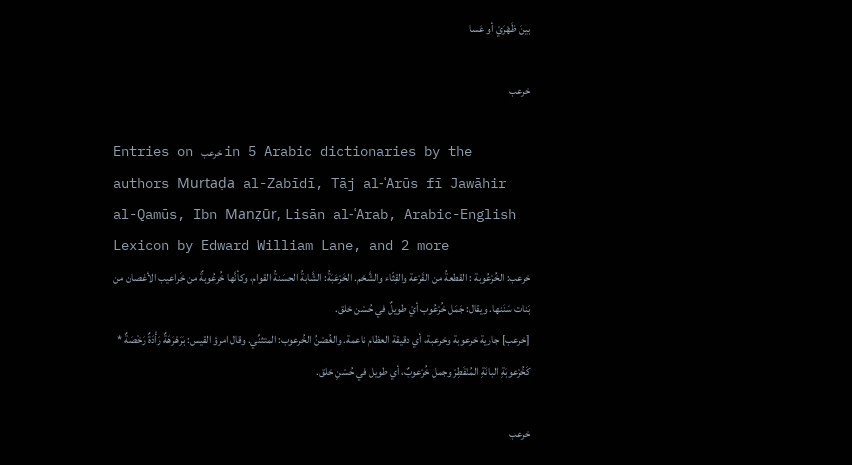بينَ ظَهْرَيْ أو عَسا

خرعب

Entries on خرعب in 5 Arabic dictionaries by the authors Murtaḍa al-Zabīdī, Tāj al-ʿArūs fī Jawāhir al-Qamūs, Ibn Manẓūr, Lisān al-ʿArab, Arabic-English Lexicon by Edward William Lane, and 2 more
خرعب: الخُرْعُوبة : القطعةُ من القَرْعة والقِثّاء والشَّحْم. الخَرْعَبَةُ: الشَّابةُ الحسَنةُ القوام، وكأنَّها خُرعُوبةٌ من خَراعيب الأغصان من بَنات سَنَنها. ويقال: جَمَل خُرْعُوب أيْ طويلٌ في حُسْن خلق.
[خرعب] جارية خرعوبة وخرعبة، أي دقيقة العظام ناعمة. والغُصْنُ الخُرعوب: المتثنِّي. وقال امرؤ القيس: بَرَهْرَهَةٌ رَأْدَةٌ رَخْصَةٌ * كَخُرْعوبَةِ البانَةِ المُنْفَطِرْ وجمل خُرْعوبٌ، أي طويل في حُسْنِ خلق.

خرعب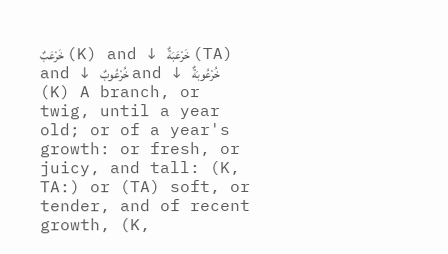خَرْعَبٌ (K) and ↓ خَرْعَبَةٌ (TA) and ↓ خُرْعُوبٌ and ↓ خُرْعُوبَةٌ (K) A branch, or twig, until a year old; or of a year's growth: or fresh, or juicy, and tall: (K, TA:) or (TA) soft, or tender, and of recent growth, (K,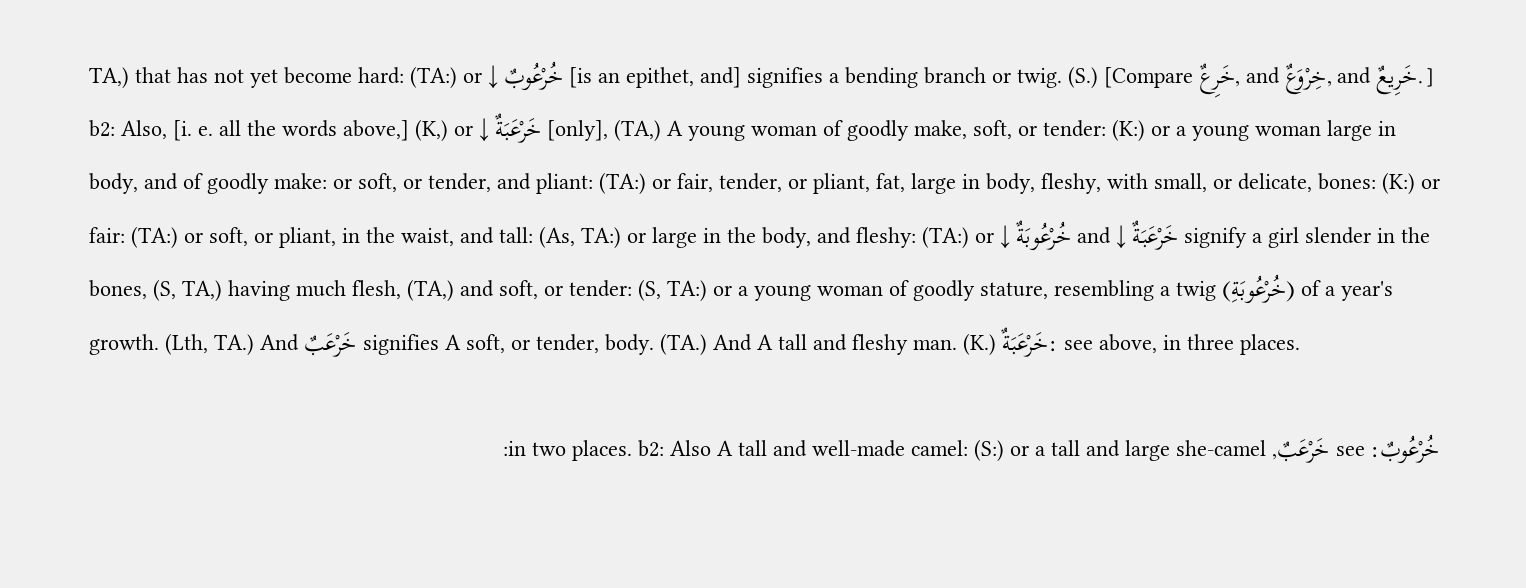TA,) that has not yet become hard: (TA:) or ↓ خُرْعُوبٌ [is an epithet, and] signifies a bending branch or twig. (S.) [Compare خَرِعٌ, and خِرْوَعٌ, and خَرِيعٌ.] b2: Also, [i. e. all the words above,] (K,) or ↓ خَرْعَبَةٌ [only], (TA,) A young woman of goodly make, soft, or tender: (K:) or a young woman large in body, and of goodly make: or soft, or tender, and pliant: (TA:) or fair, tender, or pliant, fat, large in body, fleshy, with small, or delicate, bones: (K:) or fair: (TA:) or soft, or pliant, in the waist, and tall: (As, TA:) or large in the body, and fleshy: (TA:) or ↓ خُرْعُوبَةٌ and ↓ خَرْعَبَةٌ signify a girl slender in the bones, (S, TA,) having much flesh, (TA,) and soft, or tender: (S, TA:) or a young woman of goodly stature, resembling a twig (خُرْعُوبَةِ) of a year's growth. (Lth, TA.) And خَرْعَبٌ signifies A soft, or tender, body. (TA.) And A tall and fleshy man. (K.) خَرْعَبَةٌ: see above, in three places.

خُرْعُوبٌ: see خَرْعَبٌ, in two places. b2: Also A tall and well-made camel: (S:) or a tall and large she-camel: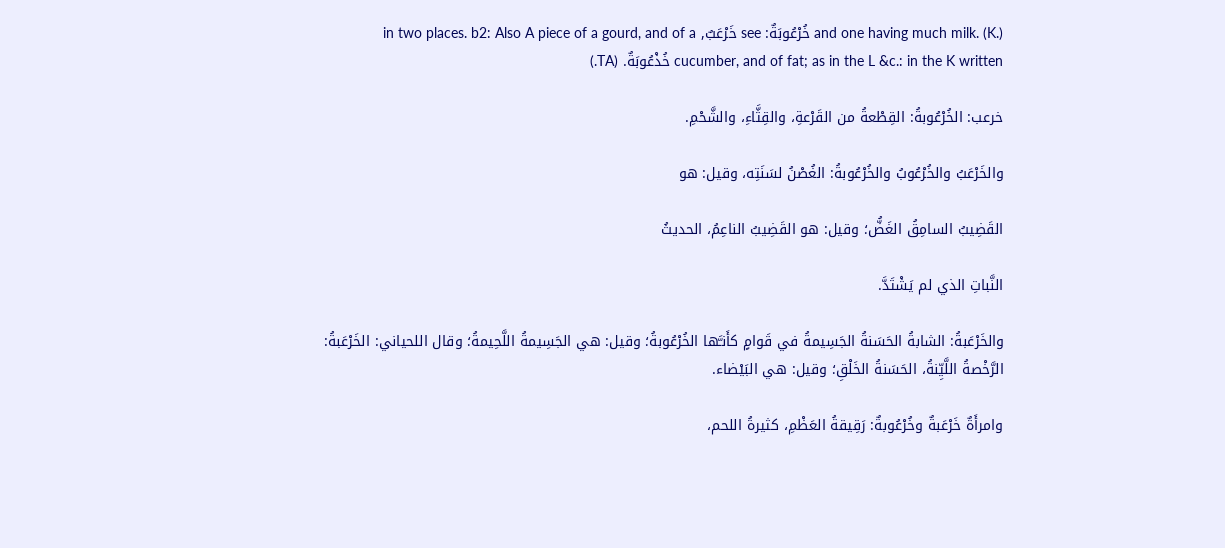and one having much milk. (K.) خُرْعُوبَةٌ: see خَرْعَبٌ, in two places. b2: Also A piece of a gourd, and of a cucumber, and of fat; as in the L &c.: in the K written خُذْعُوبَةٌ. (TA.)

خرعب: الخُرْعُوبةُ: القِطْعةُ من القَرْعةِ، والقِثَّاءِ، والشَّحْمِ.

والخَرْعَبُ والخُرْعُوبُ والخُرْعُوبةُ: الغُصْنُ لسَنَتِه، وقيل: هو

القَضِيبُ السامِقُ الغَضُّ؛ وقيل: هو القَضِيبُ الناعِمُ، الحديثُ

النَّباتِ الذي لم يَشْتَدَّ.

والخَرْعَبةُ: الشابةُ الحَسَنةُ الجَسِيمةُ في قَوامٍ كأَنـَّها الخُرْعُوبةُ؛ وقيل: هي الجَسِيمةُ اللَّحِيمةُ؛ وقال اللحياني: الخَرْعَبةُ: الرَّخْصةُ اللَّيِّنةُ، الحَسَنةُ الخَلْقِ؛ وقيل: هي البَيْضاء.

وامرأَةٌ خَرْعَبةٌ وخُرْعُوبةٌ: رَقِيقةُ العَظْمِ، كثيرةُ اللحم،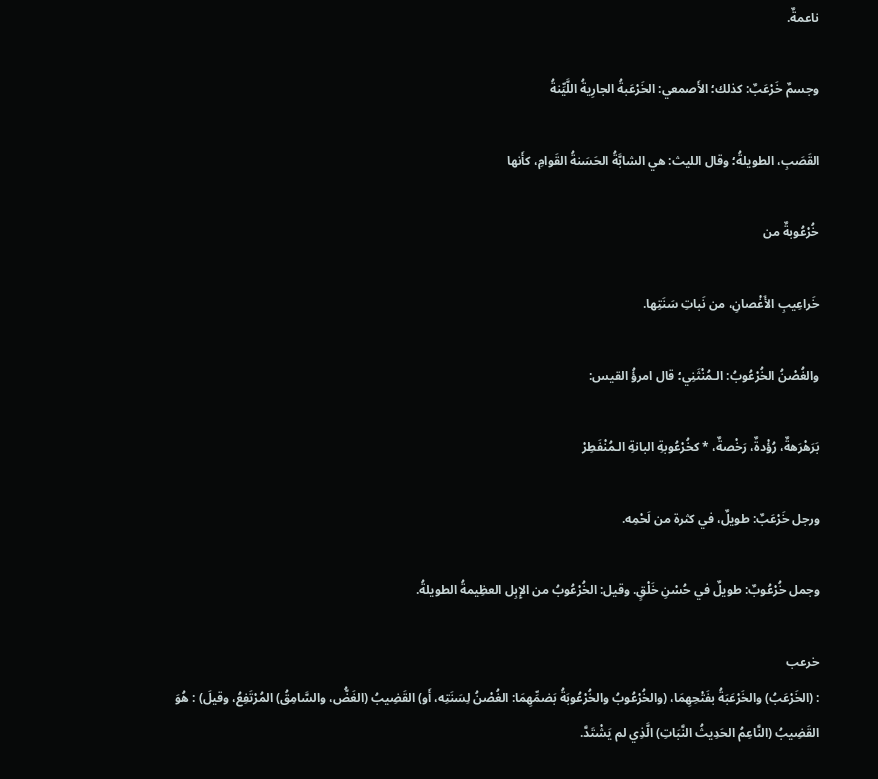ناعمةٌ.

وجسمٌ خَرْعَبٌ: كذلك؛ الأَصمعي: الخَرْعَبةُ الجارِيةُ اللَّيِّنةُ

القَصَبِ، الطويلةُ؛ وقال الليث: هي الشابَّةُ الحَسَنةُ القَوامِ، كأَنها

خُرْعُوبةٌ من

خَراعِيبِ الأَغْصانِ، من نَباتِ سَنَتِها.

والغُصْنُ الخُرْعُوبُ: الـمُنْثَنِي؛ قال امرؤُ القيس:

بَرَهْرَهةٌ، رُؤْدةٌ، رَخْصةٌ، * كخُرْعُوبةِ البانةِ الـمُنْفَطِرْ

ورجل خَرْعَبٌ: طويلٌ، في كثرة من لَحْمِه.

وجمل خُرْعُوبٌ: طويلٌ في حُسْنِ خَلْقٍ. وقيل: الخُرْعُوبُ من الإِبِل العظِيمةُ الطويلةُ.

خرعب
: (الخَرْعَبُ) والخَرْعَبَةُ بفَتْحِهِمَا، (والخُرْعُوبُ والخُرْعُوبَةُ بَضمِّهِمَا: الغُصْنُ لِسَنَتِه، أَو) القَضِيبُ (الغَضُّ، والسَّامِقُ) المُرْتَفِعُ، وقيلَ) : هُوَ القَضِيبُ (النَّاعِمُ الحَدِيثُ النَّبَاتِ) الَّذِي لم يَشْتَدَّ.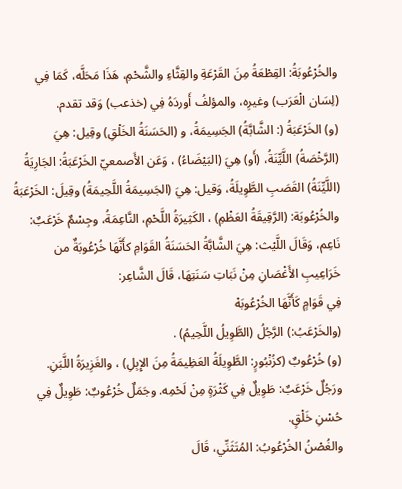والخُرْعُوبَةُ: القِطْعَةُ مِنَ القَرْعَةِ والقِثَّاءِ والشَّحْمِ، هَذَا مَحَلَّه، كَمَا فِي (لِسَان الْعَرَب) وغيرِه، والمؤلفُ أَوردَهُ فِي (خذعب) وَقد تقدم.
(و) الخَرْعَبَةُ (: الشَّابَّةُ) الجَسِيمَةُ، و (الحَسَنَةُ الخَلْقِ) وقِيل: هِيَ (الرَّخْصَةُ) اللَّيِّنَةُ، (أَو) هِيَ (البَيْضَاءُ) ، وَعَن الأَصمعيّ الخَرْعَبَةُ: الجَارِيَةُ (اللَّيِّنَةُ) القَصَبِ الطَّوِيلَةُ، وَقيل: هِيَ (الجَسِيمَةُ اللَّحِيمَةُ) وقِيلَ: الخَرْعَبَةُ والخُرْعُوبَة: (الرَّقِيقَةُ العَظْمِ) ، الكَثِيرَةُ اللَّحْمِ، النَّاعِمَةُ، وجِسْمٌ خَرْعَبٌ: نَاعِم، وَقَالَ اللَّيْث: هِيَ الشَّابَّةُ الحَسَنَةُ القَوَامِ كأَنَّهَا خُرْعُوبَةٌ من خَرَاعِيبِ الأَغْصَانِ مِنْ نَبَاتِ سَنَتِهَا، قَالَ الشَّاعِر:
فِي قَوَامٍ كَأَنَّهَا الخُرْعُوبَهْ
(والخَرْعَبُ:) الرَّجُلُ (الطَّوِيلُ اللَّحِيمُ) .
(و) خُرْعُوبٌ (كزُنْبُورٍ: الطَّوِيلَةُ العَظِيمَةُ مِنَ الإِبِلِ) ، والغَزِيرَةُ اللَّبَنِ.
ورَجُلٌ خَرْعَبٌ: طَوِيلٌ فِي كَثْرَةٍ مِنْ لَحْمِه. وجَمَلٌ خُرْعُوبٌ: طَوِيلٌ فِي حُسْنِ خَلْقٍ.
والغُصْنُ الخُرْعُوبُ: المُتَثَنِّي، قَالَ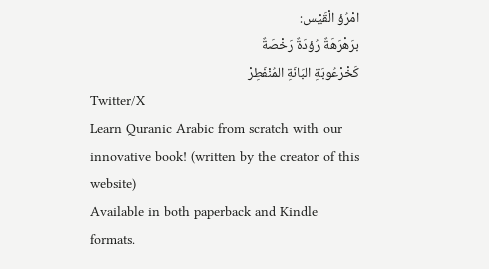امْرُؤ الْقَيْس:
برَهْرَهَةٌ رُؤدَةٌ رَخْصَةٌ
كَخْرْعُوبَةِ البَانَةِ المُنْفَطِرْ
Twitter/X
Learn Quranic Arabic from scratch with our innovative book! (written by the creator of this website)
Available in both paperback and Kindle formats.